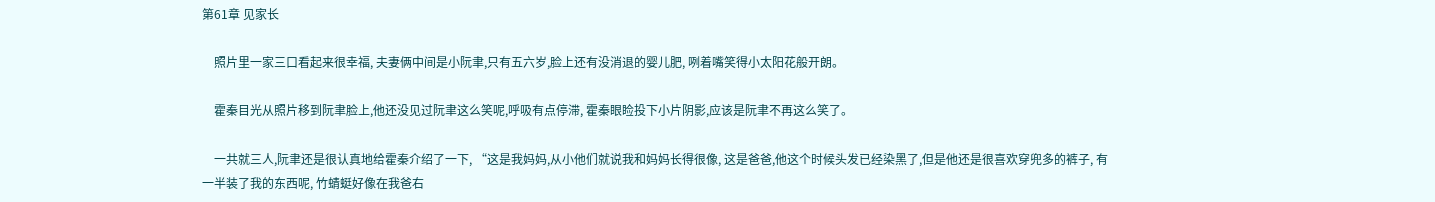第61章 见家长

    照片里一家三口看起来很幸福, 夫妻俩中间是小阮聿,只有五六岁,脸上还有没消退的婴儿肥, 咧着嘴笑得小太阳花般开朗。

    霍秦目光从照片移到阮聿脸上,他还没见过阮聿这么笑呢,呼吸有点停滞, 霍秦眼睑投下小片阴影,应该是阮聿不再这么笑了。

    一共就三人,阮聿还是很认真地给霍秦介绍了一下, “这是我妈妈,从小他们就说我和妈妈长得很像, 这是爸爸,他这个时候头发已经染黑了,但是他还是很喜欢穿兜多的裤子, 有一半装了我的东西呢, 竹蜻蜓好像在我爸右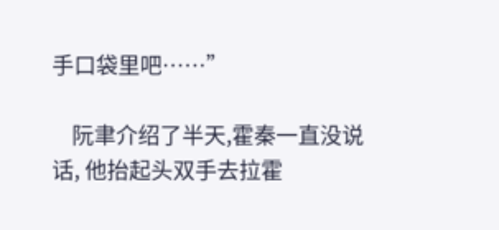手口袋里吧……”

    阮聿介绍了半天,霍秦一直没说话, 他抬起头双手去拉霍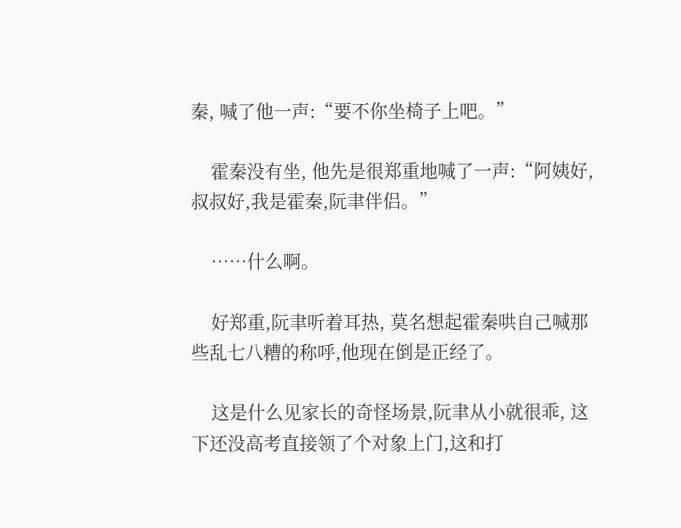秦, 喊了他一声:“要不你坐椅子上吧。”

    霍秦没有坐, 他先是很郑重地喊了一声:“阿姨好, 叔叔好,我是霍秦,阮聿伴侣。”

    ……什么啊。

    好郑重,阮聿听着耳热, 莫名想起霍秦哄自己喊那些乱七八糟的称呼,他现在倒是正经了。

    这是什么见家长的奇怪场景,阮聿从小就很乖, 这下还没高考直接领了个对象上门,这和打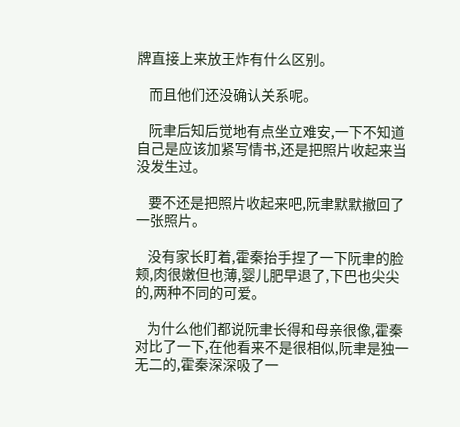牌直接上来放王炸有什么区别。

    而且他们还没确认关系呢。

    阮聿后知后觉地有点坐立难安,一下不知道自己是应该加紧写情书,还是把照片收起来当没发生过。

    要不还是把照片收起来吧,阮聿默默撤回了一张照片。

    没有家长盯着,霍秦抬手捏了一下阮聿的脸颊,肉很嫩但也薄,婴儿肥早退了,下巴也尖尖的,两种不同的可爱。

    为什么他们都说阮聿长得和母亲很像,霍秦对比了一下,在他看来不是很相似,阮聿是独一无二的,霍秦深深吸了一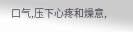口气,压下心疼和燥意,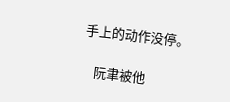手上的动作没停。

    阮聿被他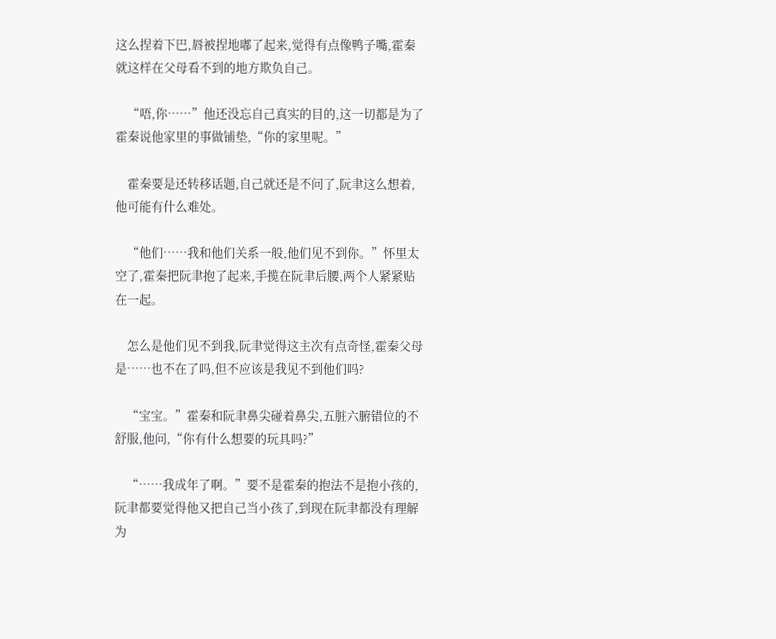这么捏着下巴,唇被捏地嘟了起来,觉得有点像鸭子嘴,霍秦就这样在父母看不到的地方欺负自己。

    “唔,你……”他还没忘自己真实的目的,这一切都是为了霍秦说他家里的事做铺垫,“你的家里呢。”

    霍秦要是还转移话题,自己就还是不问了,阮聿这么想着,他可能有什么难处。

    “他们……我和他们关系一般,他们见不到你。”怀里太空了,霍秦把阮聿抱了起来,手揽在阮聿后腰,两个人紧紧贴在一起。

    怎么是他们见不到我,阮聿觉得这主次有点奇怪,霍秦父母是……也不在了吗,但不应该是我见不到他们吗?

    “宝宝。”霍秦和阮聿鼻尖碰着鼻尖,五脏六腑错位的不舒服,他问,“你有什么想要的玩具吗?”

    “……我成年了啊。”要不是霍秦的抱法不是抱小孩的,阮聿都要觉得他又把自己当小孩了,到现在阮聿都没有理解为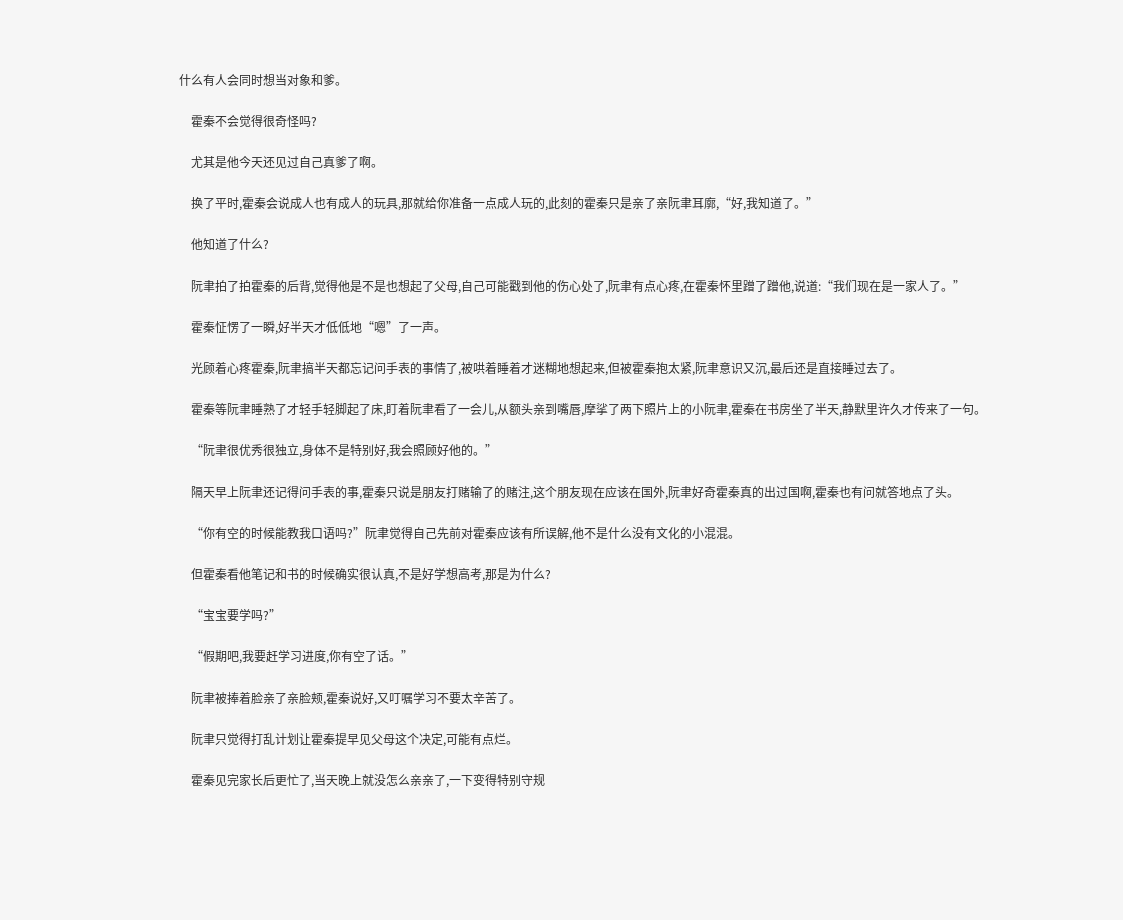什么有人会同时想当对象和爹。

    霍秦不会觉得很奇怪吗?

    尤其是他今天还见过自己真爹了啊。

    换了平时,霍秦会说成人也有成人的玩具,那就给你准备一点成人玩的,此刻的霍秦只是亲了亲阮聿耳廓,“好,我知道了。”

    他知道了什么?

    阮聿拍了拍霍秦的后背,觉得他是不是也想起了父母,自己可能戳到他的伤心处了,阮聿有点心疼,在霍秦怀里蹭了蹭他,说道:“我们现在是一家人了。”

    霍秦怔愣了一瞬,好半天才低低地“嗯”了一声。

    光顾着心疼霍秦,阮聿搞半天都忘记问手表的事情了,被哄着睡着才迷糊地想起来,但被霍秦抱太紧,阮聿意识又沉,最后还是直接睡过去了。

    霍秦等阮聿睡熟了才轻手轻脚起了床,盯着阮聿看了一会儿,从额头亲到嘴唇,摩挲了两下照片上的小阮聿,霍秦在书房坐了半天,静默里许久才传来了一句。

    “阮聿很优秀很独立,身体不是特别好,我会照顾好他的。”

    隔天早上阮聿还记得问手表的事,霍秦只说是朋友打赌输了的赌注,这个朋友现在应该在国外,阮聿好奇霍秦真的出过国啊,霍秦也有问就答地点了头。

    “你有空的时候能教我口语吗?”阮聿觉得自己先前对霍秦应该有所误解,他不是什么没有文化的小混混。

    但霍秦看他笔记和书的时候确实很认真,不是好学想高考,那是为什么?

    “宝宝要学吗?”

    “假期吧,我要赶学习进度,你有空了话。”

    阮聿被捧着脸亲了亲脸颊,霍秦说好,又叮嘱学习不要太辛苦了。

    阮聿只觉得打乱计划让霍秦提早见父母这个决定,可能有点烂。

    霍秦见完家长后更忙了,当天晚上就没怎么亲亲了,一下变得特别守规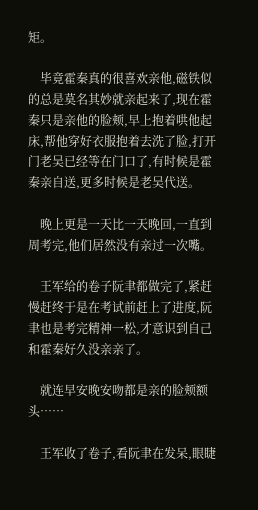矩。

    毕竟霍秦真的很喜欢亲他,磁铁似的总是莫名其妙就亲起来了,现在霍秦只是亲他的脸颊,早上抱着哄他起床,帮他穿好衣服抱着去洗了脸,打开门老吴已经等在门口了,有时候是霍秦亲自送,更多时候是老吴代送。

    晚上更是一天比一天晚回,一直到周考完,他们居然没有亲过一次嘴。

    王军给的卷子阮聿都做完了,紧赶慢赶终于是在考试前赶上了进度,阮聿也是考完精神一松,才意识到自己和霍秦好久没亲亲了。

    就连早安晚安吻都是亲的脸颊额头……

    王军收了卷子,看阮聿在发呆,眼睫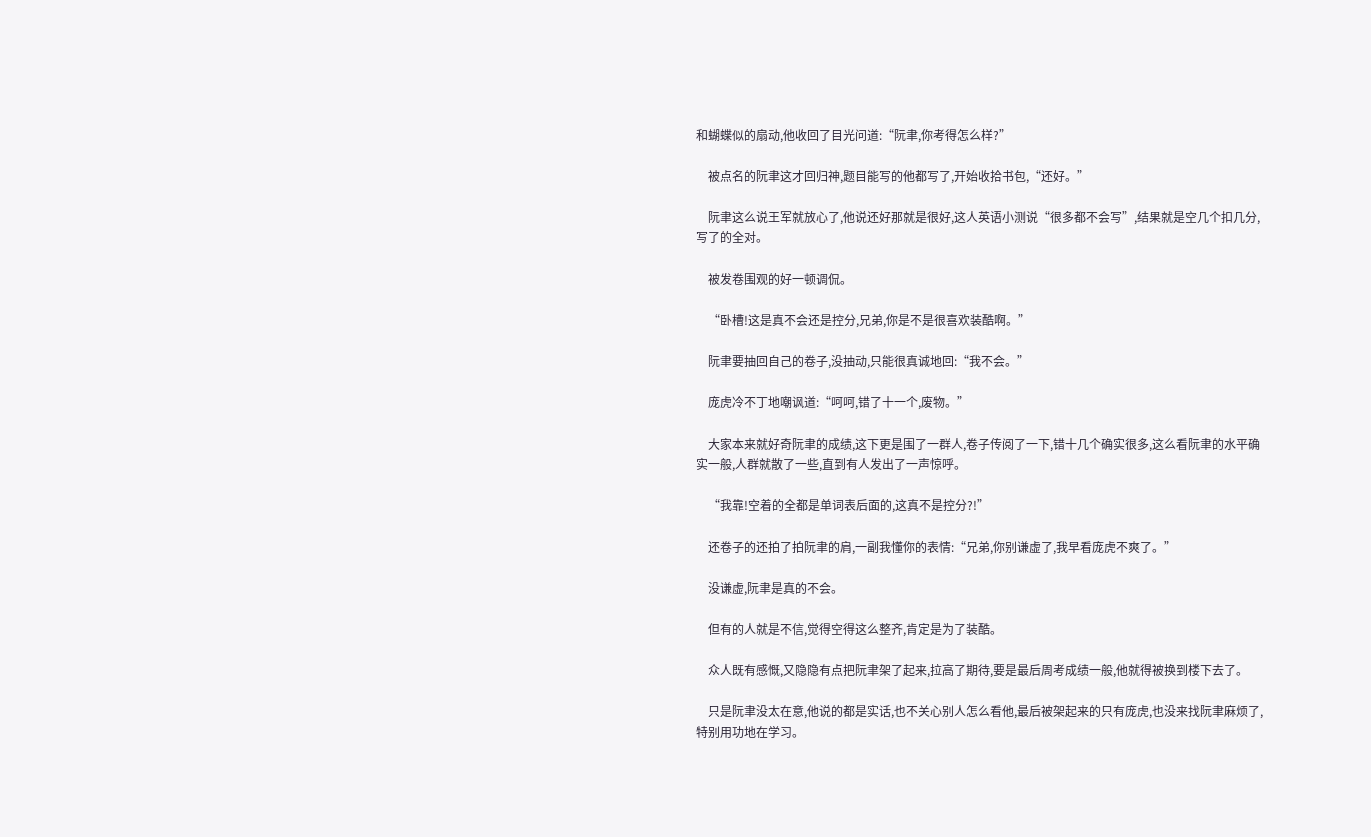和蝴蝶似的扇动,他收回了目光问道:“阮聿,你考得怎么样?”

    被点名的阮聿这才回归神,题目能写的他都写了,开始收拾书包,“还好。”

    阮聿这么说王军就放心了,他说还好那就是很好,这人英语小测说“很多都不会写”,结果就是空几个扣几分,写了的全对。

    被发卷围观的好一顿调侃。

    “卧槽!这是真不会还是控分,兄弟,你是不是很喜欢装酷啊。”

    阮聿要抽回自己的卷子,没抽动,只能很真诚地回:“我不会。”

    庞虎冷不丁地嘲讽道:“呵呵,错了十一个,废物。”

    大家本来就好奇阮聿的成绩,这下更是围了一群人,卷子传阅了一下,错十几个确实很多,这么看阮聿的水平确实一般,人群就散了一些,直到有人发出了一声惊呼。

    “我靠!空着的全都是单词表后面的,这真不是控分?!”

    还卷子的还拍了拍阮聿的肩,一副我懂你的表情:“兄弟,你别谦虚了,我早看庞虎不爽了。”

    没谦虚,阮聿是真的不会。

    但有的人就是不信,觉得空得这么整齐,肯定是为了装酷。

    众人既有感慨,又隐隐有点把阮聿架了起来,拉高了期待,要是最后周考成绩一般,他就得被换到楼下去了。

    只是阮聿没太在意,他说的都是实话,也不关心别人怎么看他,最后被架起来的只有庞虎,也没来找阮聿麻烦了,特别用功地在学习。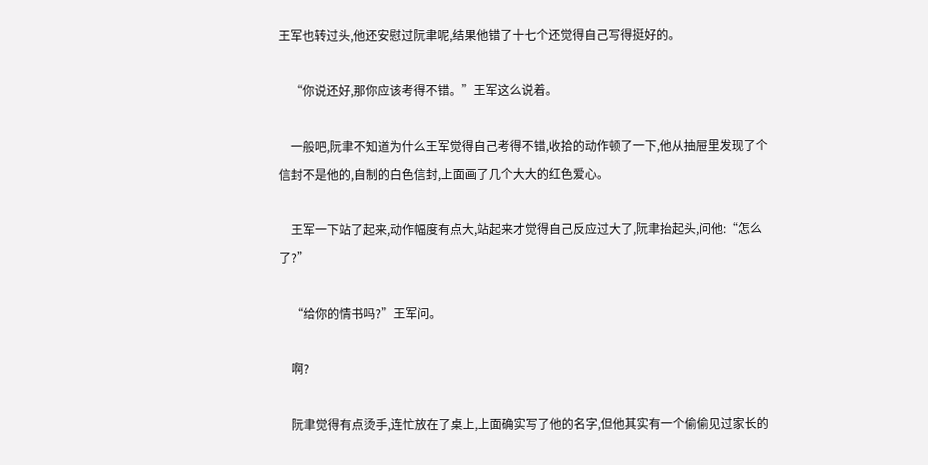王军也转过头,他还安慰过阮聿呢,结果他错了十七个还觉得自己写得挺好的。

    “你说还好,那你应该考得不错。”王军这么说着。

    一般吧,阮聿不知道为什么王军觉得自己考得不错,收拾的动作顿了一下,他从抽屉里发现了个信封不是他的,自制的白色信封,上面画了几个大大的红色爱心。

    王军一下站了起来,动作幅度有点大,站起来才觉得自己反应过大了,阮聿抬起头,问他:“怎么了?”

    “给你的情书吗?”王军问。

    啊?

    阮聿觉得有点烫手,连忙放在了桌上,上面确实写了他的名字,但他其实有一个偷偷见过家长的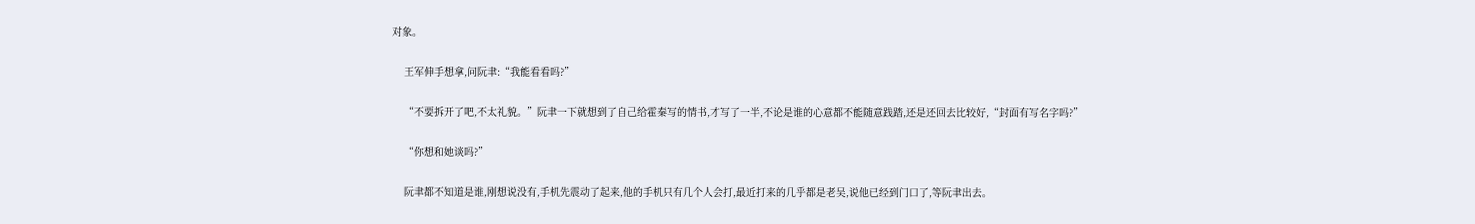对象。

    王军伸手想拿,问阮聿:“我能看看吗?”

    “不要拆开了吧,不太礼貌。”阮聿一下就想到了自己给霍秦写的情书,才写了一半,不论是谁的心意都不能随意践踏,还是还回去比较好,“封面有写名字吗?”

    “你想和她谈吗?”

    阮聿都不知道是谁,刚想说没有,手机先震动了起来,他的手机只有几个人会打,最近打来的几乎都是老吴,说他已经到门口了,等阮聿出去。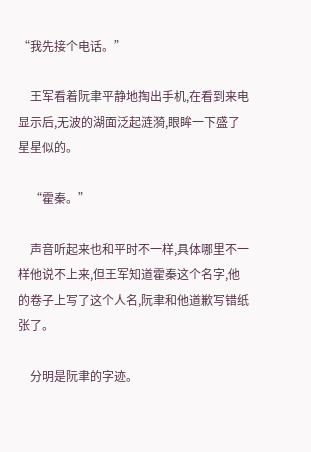“我先接个电话。”

    王军看着阮聿平静地掏出手机,在看到来电显示后,无波的湖面泛起涟漪,眼眸一下盛了星星似的。

    “霍秦。”

    声音听起来也和平时不一样,具体哪里不一样他说不上来,但王军知道霍秦这个名字,他的卷子上写了这个人名,阮聿和他道歉写错纸张了。

    分明是阮聿的字迹。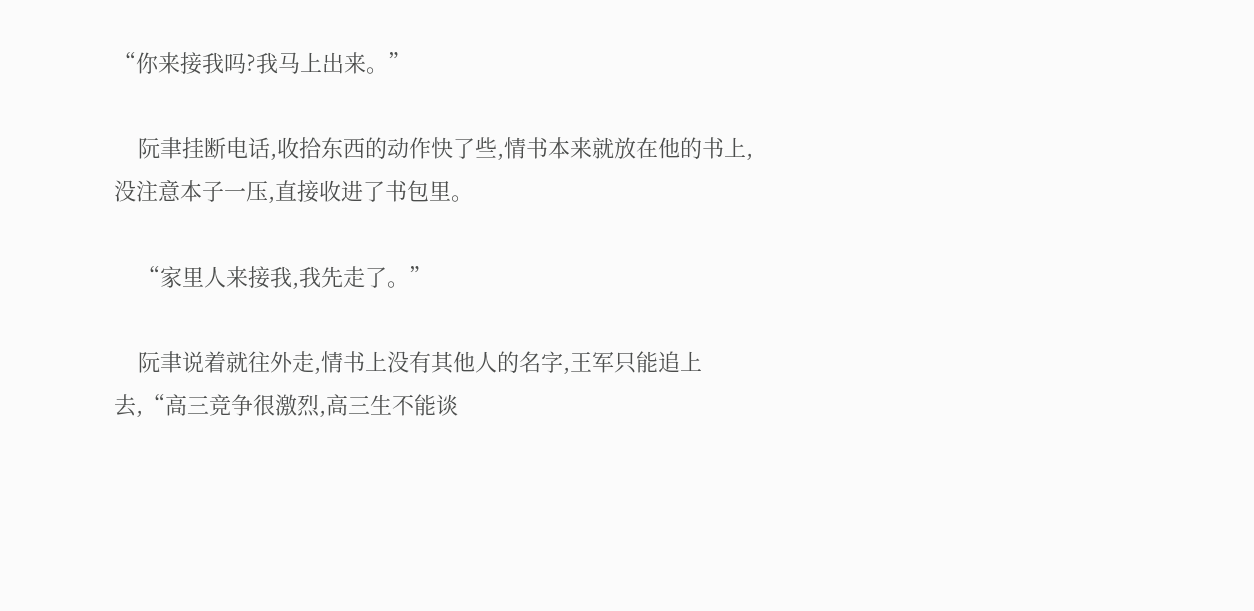“你来接我吗?我马上出来。”

    阮聿挂断电话,收拾东西的动作快了些,情书本来就放在他的书上,没注意本子一压,直接收进了书包里。

    “家里人来接我,我先走了。”

    阮聿说着就往外走,情书上没有其他人的名字,王军只能追上去,“高三竞争很激烈,高三生不能谈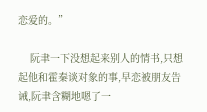恋爱的。”

    阮聿一下没想起来别人的情书,只想起他和霍秦谈对象的事,早恋被朋友告诫,阮聿含糊地嗯了一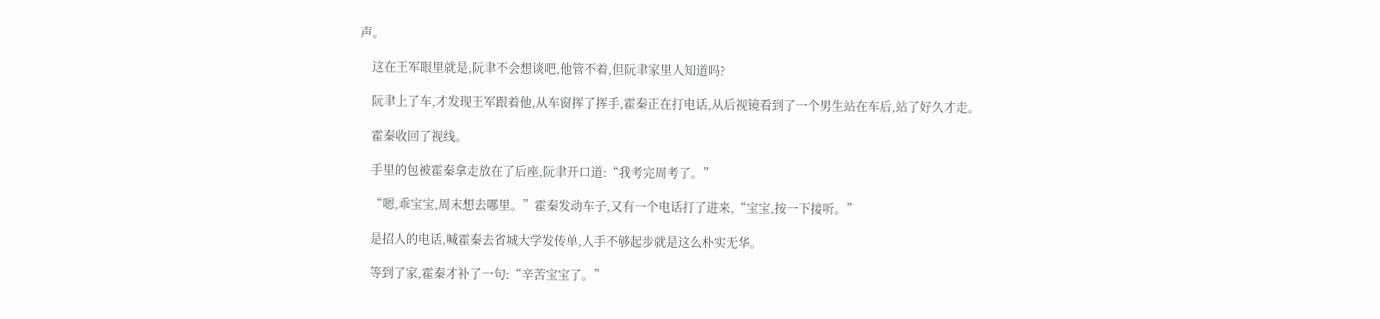声。

    这在王军眼里就是,阮聿不会想谈吧,他管不着,但阮聿家里人知道吗?

    阮聿上了车,才发现王军跟着他,从车窗挥了挥手,霍秦正在打电话,从后视镜看到了一个男生站在车后,站了好久才走。

    霍秦收回了视线。

    手里的包被霍秦拿走放在了后座,阮聿开口道:“我考完周考了。”

    “嗯,乖宝宝,周末想去哪里。”霍秦发动车子,又有一个电话打了进来,“宝宝,按一下接听。”

    是招人的电话,喊霍秦去省城大学发传单,人手不够起步就是这么朴实无华。

    等到了家,霍秦才补了一句:“辛苦宝宝了。”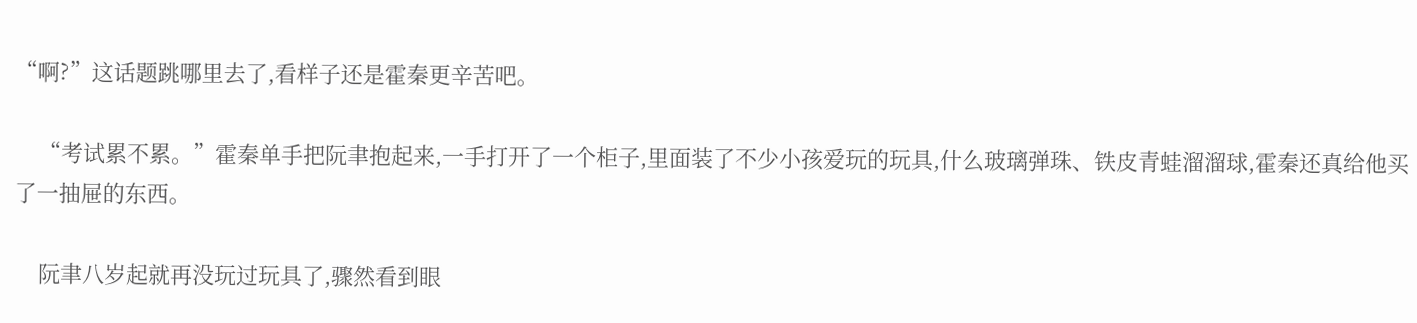“啊?”这话题跳哪里去了,看样子还是霍秦更辛苦吧。

    “考试累不累。”霍秦单手把阮聿抱起来,一手打开了一个柜子,里面装了不少小孩爱玩的玩具,什么玻璃弹珠、铁皮青蛙溜溜球,霍秦还真给他买了一抽屉的东西。

    阮聿八岁起就再没玩过玩具了,骤然看到眼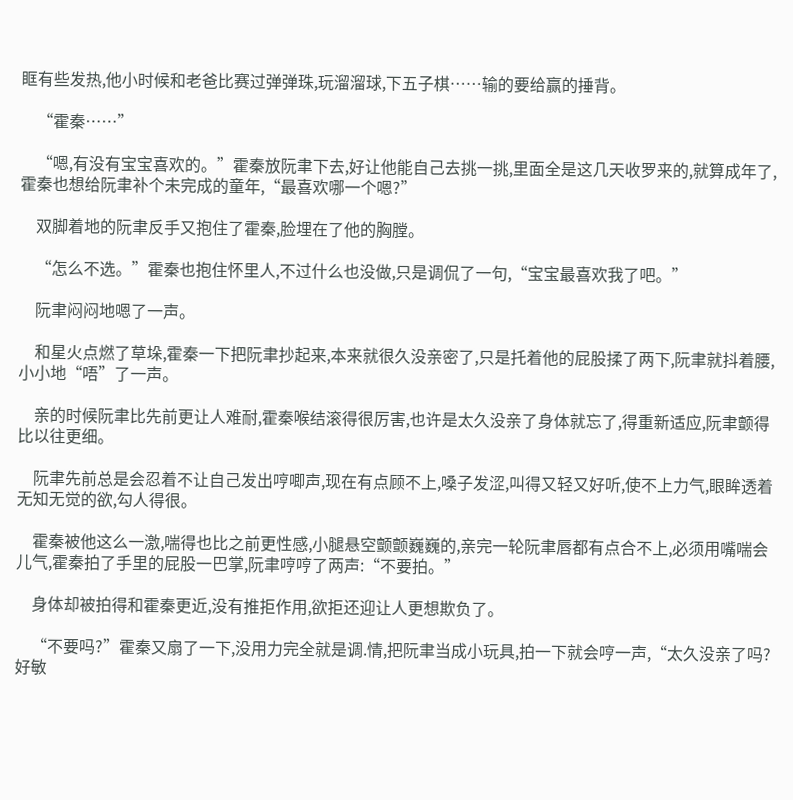眶有些发热,他小时候和老爸比赛过弹弹珠,玩溜溜球,下五子棋……输的要给赢的捶背。

    “霍秦……”

    “嗯,有没有宝宝喜欢的。”霍秦放阮聿下去,好让他能自己去挑一挑,里面全是这几天收罗来的,就算成年了,霍秦也想给阮聿补个未完成的童年,“最喜欢哪一个嗯?”

    双脚着地的阮聿反手又抱住了霍秦,脸埋在了他的胸膛。

    “怎么不选。”霍秦也抱住怀里人,不过什么也没做,只是调侃了一句,“宝宝最喜欢我了吧。”

    阮聿闷闷地嗯了一声。

    和星火点燃了草垛,霍秦一下把阮聿抄起来,本来就很久没亲密了,只是托着他的屁股揉了两下,阮聿就抖着腰,小小地“唔”了一声。

    亲的时候阮聿比先前更让人难耐,霍秦喉结滚得很厉害,也许是太久没亲了身体就忘了,得重新适应,阮聿颤得比以往更细。

    阮聿先前总是会忍着不让自己发出哼唧声,现在有点顾不上,嗓子发涩,叫得又轻又好听,使不上力气,眼眸透着无知无觉的欲,勾人得很。

    霍秦被他这么一激,喘得也比之前更性感,小腿悬空颤颤巍巍的,亲完一轮阮聿唇都有点合不上,必须用嘴喘会儿气,霍秦拍了手里的屁股一巴掌,阮聿哼哼了两声:“不要拍。”

    身体却被拍得和霍秦更近,没有推拒作用,欲拒还迎让人更想欺负了。

    “不要吗?”霍秦又扇了一下,没用力完全就是调.情,把阮聿当成小玩具,拍一下就会哼一声,“太久没亲了吗?好敏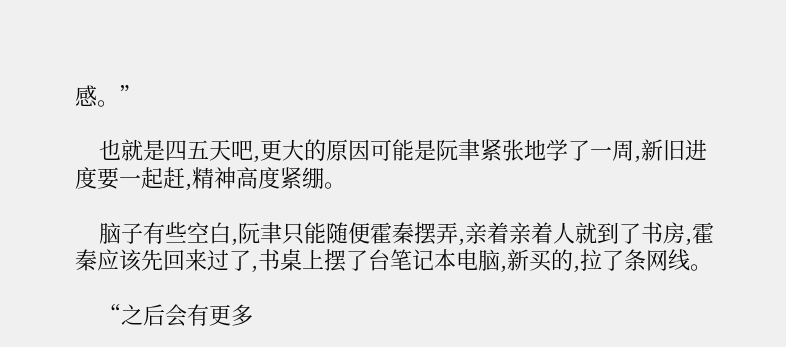感。”

    也就是四五天吧,更大的原因可能是阮聿紧张地学了一周,新旧进度要一起赶,精神高度紧绷。

    脑子有些空白,阮聿只能随便霍秦摆弄,亲着亲着人就到了书房,霍秦应该先回来过了,书桌上摆了台笔记本电脑,新买的,拉了条网线。

    “之后会有更多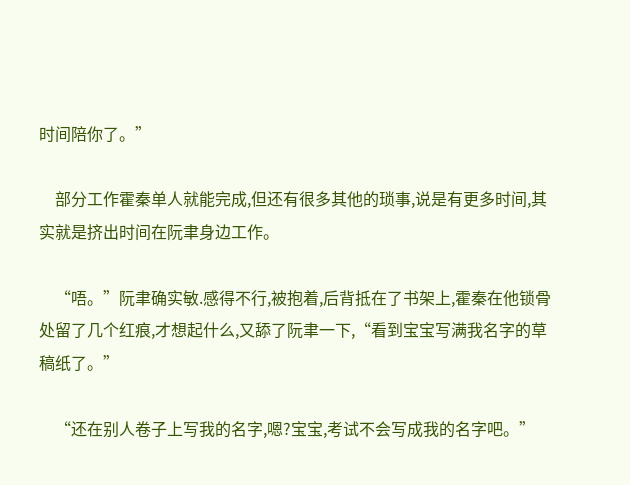时间陪你了。”

    部分工作霍秦单人就能完成,但还有很多其他的琐事,说是有更多时间,其实就是挤出时间在阮聿身边工作。

    “唔。”阮聿确实敏.感得不行,被抱着,后背抵在了书架上,霍秦在他锁骨处留了几个红痕,才想起什么,又舔了阮聿一下,“看到宝宝写满我名字的草稿纸了。”

    “还在别人卷子上写我的名字,嗯?宝宝,考试不会写成我的名字吧。”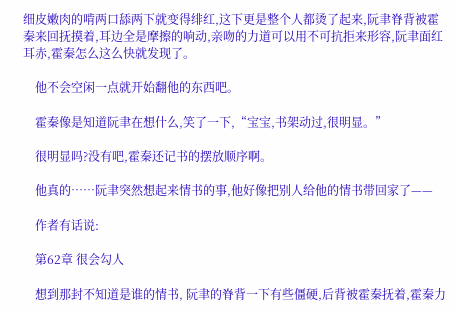细皮嫩肉的啃两口舔两下就变得绯红,这下更是整个人都烫了起来,阮聿脊背被霍秦来回抚摸着,耳边全是摩擦的响动,亲吻的力道可以用不可抗拒来形容,阮聿面红耳赤,霍秦怎么这么快就发现了。

    他不会空闲一点就开始翻他的东西吧。

    霍秦像是知道阮聿在想什么,笑了一下,“宝宝,书架动过,很明显。”

    很明显吗?没有吧,霍秦还记书的摆放顺序啊。

    他真的……阮聿突然想起来情书的事,他好像把别人给他的情书带回家了——

    作者有话说:

    第62章 很会勾人

    想到那封不知道是谁的情书, 阮聿的脊背一下有些僵硬,后背被霍秦抚着,霍秦力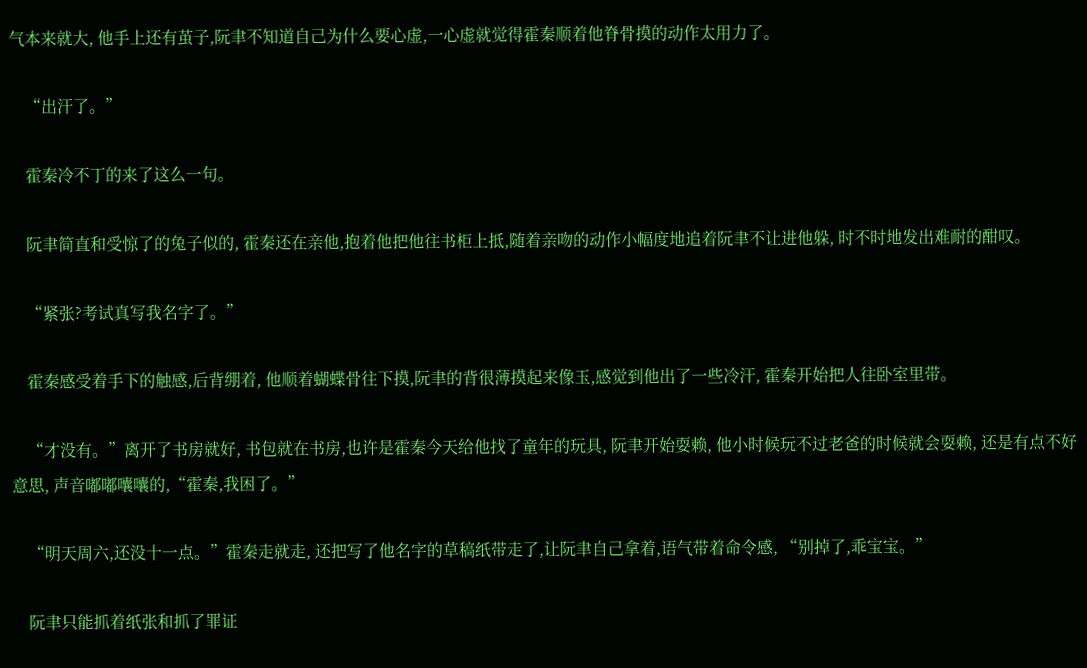气本来就大, 他手上还有茧子,阮聿不知道自己为什么要心虚,一心虚就觉得霍秦顺着他脊骨摸的动作太用力了。

    “出汗了。”

    霍秦冷不丁的来了这么一句。

    阮聿简直和受惊了的兔子似的, 霍秦还在亲他,抱着他把他往书柜上抵,随着亲吻的动作小幅度地追着阮聿不让进他躲, 时不时地发出难耐的酣叹。

    “紧张?考试真写我名字了。”

    霍秦感受着手下的触感,后背绷着, 他顺着蝴蝶骨往下摸,阮聿的背很薄摸起来像玉,感觉到他出了一些冷汗, 霍秦开始把人往卧室里带。

    “才没有。”离开了书房就好, 书包就在书房,也许是霍秦今天给他找了童年的玩具, 阮聿开始耍赖, 他小时候玩不过老爸的时候就会耍赖, 还是有点不好意思, 声音嘟嘟囔囔的,“霍秦,我困了。”

    “明天周六,还没十一点。”霍秦走就走, 还把写了他名字的草稿纸带走了,让阮聿自己拿着,语气带着命令感, “别掉了,乖宝宝。”

    阮聿只能抓着纸张和抓了罪证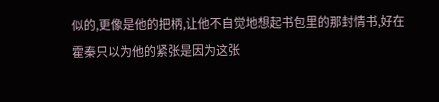似的,更像是他的把柄,让他不自觉地想起书包里的那封情书,好在霍秦只以为他的紧张是因为这张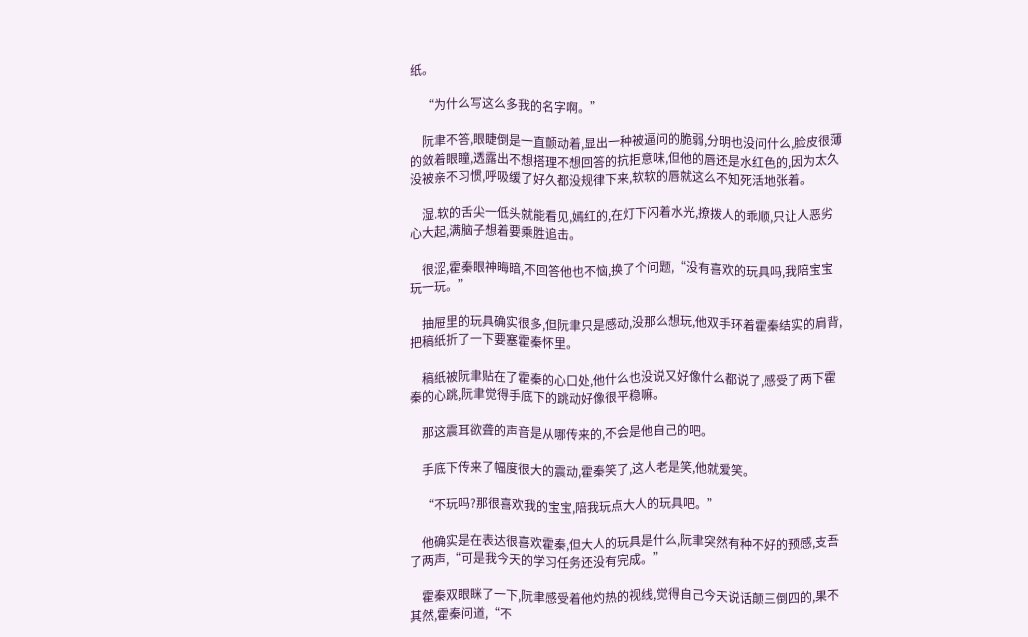纸。

    “为什么写这么多我的名字啊。”

    阮聿不答,眼睫倒是一直颤动着,显出一种被逼问的脆弱,分明也没问什么,脸皮很薄的敛着眼瞳,透露出不想搭理不想回答的抗拒意味,但他的唇还是水红色的,因为太久没被亲不习惯,呼吸缓了好久都没规律下来,软软的唇就这么不知死活地张着。

    湿.软的舌尖一低头就能看见,嫣红的,在灯下闪着水光,撩拨人的乖顺,只让人恶劣心大起,满脑子想着要乘胜追击。

    很涩,霍秦眼神晦暗,不回答他也不恼,换了个问题,“没有喜欢的玩具吗,我陪宝宝玩一玩。”

    抽屉里的玩具确实很多,但阮聿只是感动,没那么想玩,他双手环着霍秦结实的肩背,把稿纸折了一下要塞霍秦怀里。

    稿纸被阮聿贴在了霍秦的心口处,他什么也没说又好像什么都说了,感受了两下霍秦的心跳,阮聿觉得手底下的跳动好像很平稳嘛。

    那这震耳欲聋的声音是从哪传来的,不会是他自己的吧。

    手底下传来了幅度很大的震动,霍秦笑了,这人老是笑,他就爱笑。

    “不玩吗?那很喜欢我的宝宝,陪我玩点大人的玩具吧。”

    他确实是在表达很喜欢霍秦,但大人的玩具是什么,阮聿突然有种不好的预感,支吾了两声,“可是我今天的学习任务还没有完成。”

    霍秦双眼眯了一下,阮聿感受着他灼热的视线,觉得自己今天说话颠三倒四的,果不其然,霍秦问道,“不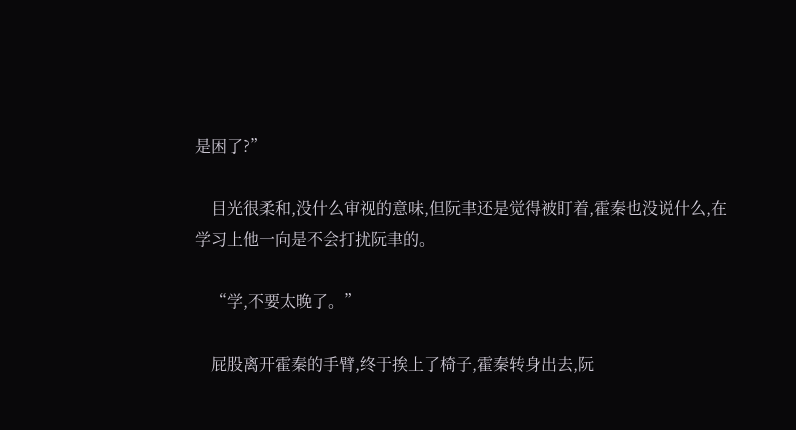是困了?”

    目光很柔和,没什么审视的意味,但阮聿还是觉得被盯着,霍秦也没说什么,在学习上他一向是不会打扰阮聿的。

    “学,不要太晚了。”

    屁股离开霍秦的手臂,终于挨上了椅子,霍秦转身出去,阮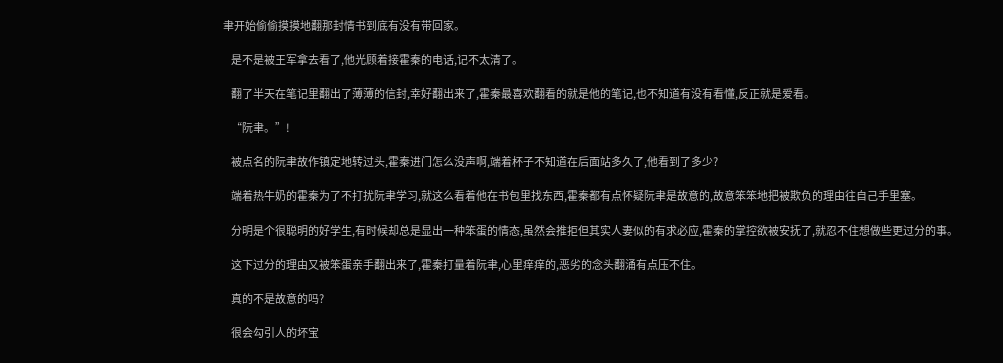聿开始偷偷摸摸地翻那封情书到底有没有带回家。

    是不是被王军拿去看了,他光顾着接霍秦的电话,记不太清了。

    翻了半天在笔记里翻出了薄薄的信封,幸好翻出来了,霍秦最喜欢翻看的就是他的笔记,也不知道有没有看懂,反正就是爱看。

    “阮聿。”!

    被点名的阮聿故作镇定地转过头,霍秦进门怎么没声啊,端着杯子不知道在后面站多久了,他看到了多少?

    端着热牛奶的霍秦为了不打扰阮聿学习,就这么看着他在书包里找东西,霍秦都有点怀疑阮聿是故意的,故意笨笨地把被欺负的理由往自己手里塞。

    分明是个很聪明的好学生,有时候却总是显出一种笨蛋的情态,虽然会推拒但其实人妻似的有求必应,霍秦的掌控欲被安抚了,就忍不住想做些更过分的事。

    这下过分的理由又被笨蛋亲手翻出来了,霍秦打量着阮聿,心里痒痒的,恶劣的念头翻涌有点压不住。

    真的不是故意的吗?

    很会勾引人的坏宝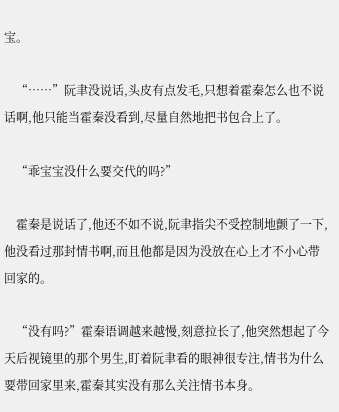宝。

    “……”阮聿没说话,头皮有点发毛,只想着霍秦怎么也不说话啊,他只能当霍秦没看到,尽量自然地把书包合上了。

    “乖宝宝没什么要交代的吗?”

    霍秦是说话了,他还不如不说,阮聿指尖不受控制地颤了一下,他没看过那封情书啊,而且他都是因为没放在心上才不小心带回家的。

    “没有吗?”霍秦语调越来越慢,刻意拉长了,他突然想起了今天后视镜里的那个男生,盯着阮聿看的眼神很专注,情书为什么要带回家里来,霍秦其实没有那么关注情书本身。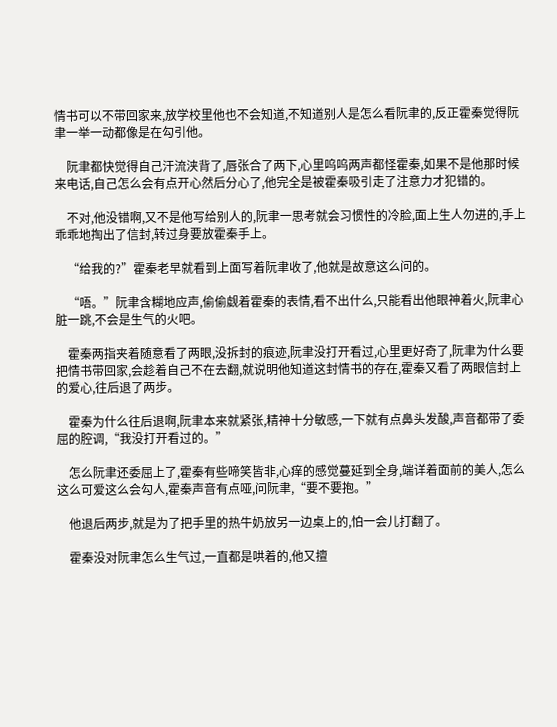情书可以不带回家来,放学校里他也不会知道,不知道别人是怎么看阮聿的,反正霍秦觉得阮聿一举一动都像是在勾引他。

    阮聿都快觉得自己汗流浃背了,唇张合了两下,心里呜呜两声都怪霍秦,如果不是他那时候来电话,自己怎么会有点开心然后分心了,他完全是被霍秦吸引走了注意力才犯错的。

    不对,他没错啊,又不是他写给别人的,阮聿一思考就会习惯性的冷脸,面上生人勿进的,手上乖乖地掏出了信封,转过身要放霍秦手上。

    “给我的?”霍秦老早就看到上面写着阮聿收了,他就是故意这么问的。

    “唔。”阮聿含糊地应声,偷偷觑着霍秦的表情,看不出什么,只能看出他眼神着火,阮聿心脏一跳,不会是生气的火吧。

    霍秦两指夹着随意看了两眼,没拆封的痕迹,阮聿没打开看过,心里更好奇了,阮聿为什么要把情书带回家,会趁着自己不在去翻,就说明他知道这封情书的存在,霍秦又看了两眼信封上的爱心,往后退了两步。

    霍秦为什么往后退啊,阮聿本来就紧张,精神十分敏感,一下就有点鼻头发酸,声音都带了委屈的腔调,“我没打开看过的。”

    怎么阮聿还委屈上了,霍秦有些啼笑皆非,心痒的感觉蔓延到全身,端详着面前的美人,怎么这么可爱这么会勾人,霍秦声音有点哑,问阮聿,“要不要抱。”

    他退后两步,就是为了把手里的热牛奶放另一边桌上的,怕一会儿打翻了。

    霍秦没对阮聿怎么生气过,一直都是哄着的,他又擅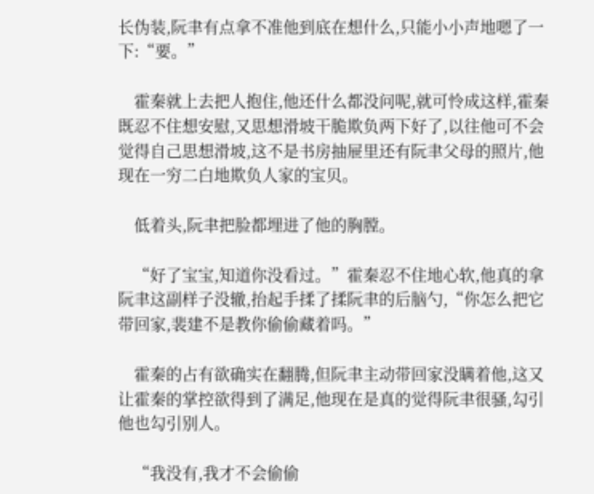长伪装,阮聿有点拿不准他到底在想什么,只能小小声地嗯了一下:“要。”

    霍秦就上去把人抱住,他还什么都没问呢,就可怜成这样,霍秦既忍不住想安慰,又思想滑坡干脆欺负两下好了,以往他可不会觉得自己思想滑坡,这不是书房抽屉里还有阮聿父母的照片,他现在一穷二白地欺负人家的宝贝。

    低着头,阮聿把脸都埋进了他的胸膛。

    “好了宝宝,知道你没看过。”霍秦忍不住地心软,他真的拿阮聿这副样子没辙,抬起手揉了揉阮聿的后脑勺,“你怎么把它带回家,裴建不是教你偷偷藏着吗。”

    霍秦的占有欲确实在翻腾,但阮聿主动带回家没瞒着他,这又让霍秦的掌控欲得到了满足,他现在是真的觉得阮聿很骚,勾引他也勾引别人。

    “我没有,我才不会偷偷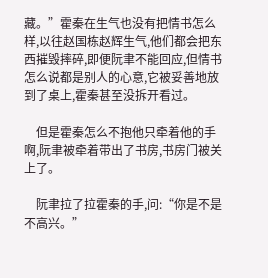藏。”霍秦在生气也没有把情书怎么样,以往赵国栋赵辉生气,他们都会把东西摧毁摔碎,即便阮聿不能回应,但情书怎么说都是别人的心意,它被妥善地放到了桌上,霍秦甚至没拆开看过。

    但是霍秦怎么不抱他只牵着他的手啊,阮聿被牵着带出了书房,书房门被关上了。

    阮聿拉了拉霍秦的手,问:“你是不是不高兴。”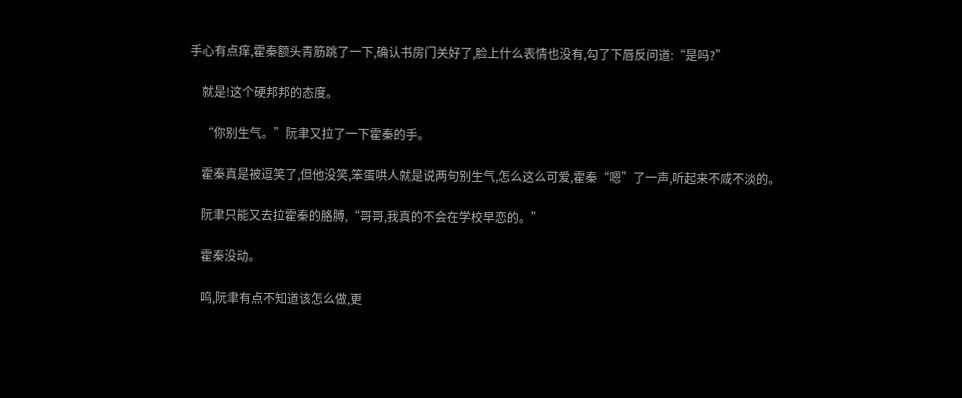手心有点痒,霍秦额头青筋跳了一下,确认书房门关好了,脸上什么表情也没有,勾了下唇反问道:“是吗?”

    就是!这个硬邦邦的态度。

    “你别生气。”阮聿又拉了一下霍秦的手。

    霍秦真是被逗笑了,但他没笑,笨蛋哄人就是说两句别生气,怎么这么可爱,霍秦“嗯”了一声,听起来不咸不淡的。

    阮聿只能又去拉霍秦的胳膊,“哥哥,我真的不会在学校早恋的。”

    霍秦没动。

    呜,阮聿有点不知道该怎么做,更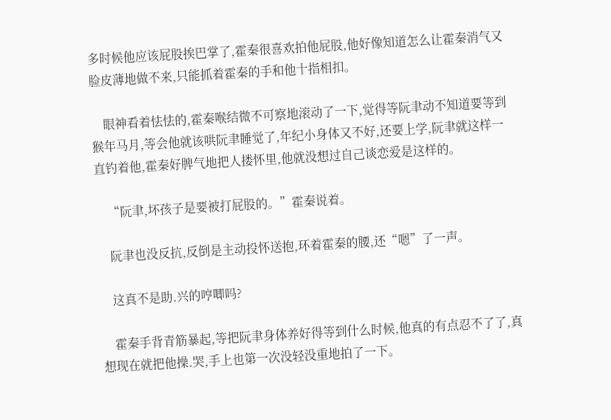多时候他应该屁股挨巴掌了,霍秦很喜欢拍他屁股,他好像知道怎么让霍秦消气又脸皮薄地做不来,只能抓着霍秦的手和他十指相扣。

    眼神看着怯怯的,霍秦喉结微不可察地滚动了一下,觉得等阮聿动不知道要等到猴年马月,等会他就该哄阮聿睡觉了,年纪小身体又不好,还要上学,阮聿就这样一直钓着他,霍秦好脾气地把人搂怀里,他就没想过自己谈恋爱是这样的。

    “阮聿,坏孩子是要被打屁股的。”霍秦说着。

    阮聿也没反抗,反倒是主动投怀送抱,环着霍秦的腰,还“嗯”了一声。

    这真不是助.兴的哼唧吗?

    霍秦手背青筋暴起,等把阮聿身体养好得等到什么时候,他真的有点忍不了了,真想现在就把他操.哭,手上也第一次没轻没重地拍了一下。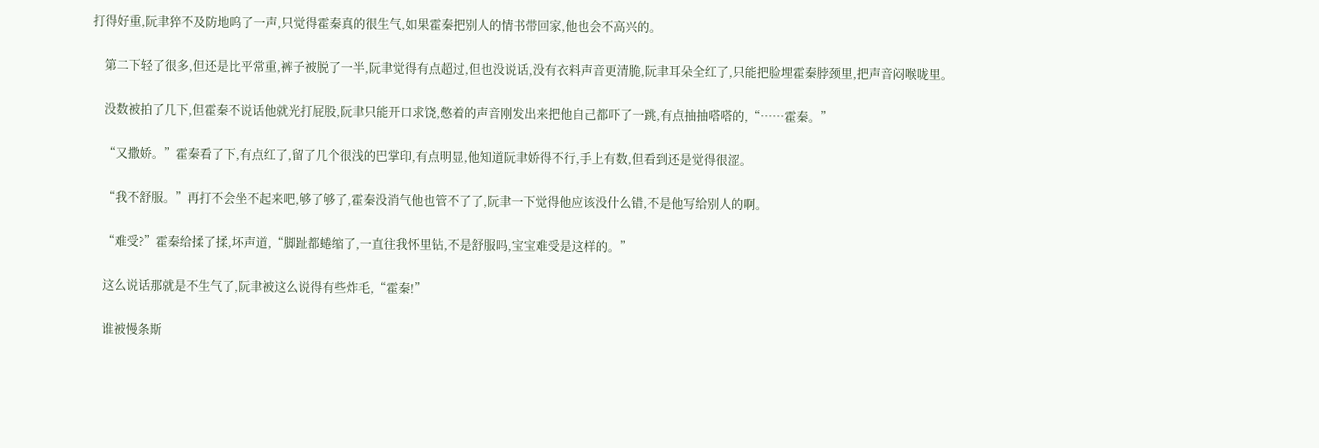打得好重,阮聿猝不及防地呜了一声,只觉得霍秦真的很生气,如果霍秦把别人的情书带回家,他也会不高兴的。

    第二下轻了很多,但还是比平常重,裤子被脱了一半,阮聿觉得有点超过,但也没说话,没有衣料声音更清脆,阮聿耳朵全红了,只能把脸埋霍秦脖颈里,把声音闷喉咙里。

    没数被拍了几下,但霍秦不说话他就光打屁股,阮聿只能开口求饶,憋着的声音刚发出来把他自己都吓了一跳,有点抽抽嗒嗒的,“……霍秦。”

    “又撒娇。”霍秦看了下,有点红了,留了几个很浅的巴掌印,有点明显,他知道阮聿娇得不行,手上有数,但看到还是觉得很涩。

    “我不舒服。”再打不会坐不起来吧,够了够了,霍秦没消气他也管不了了,阮聿一下觉得他应该没什么错,不是他写给别人的啊。

    “难受?”霍秦给揉了揉,坏声道,“脚趾都蜷缩了,一直往我怀里钻,不是舒服吗,宝宝难受是这样的。”

    这么说话那就是不生气了,阮聿被这么说得有些炸毛,“霍秦!”

    谁被慢条斯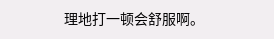理地打一顿会舒服啊。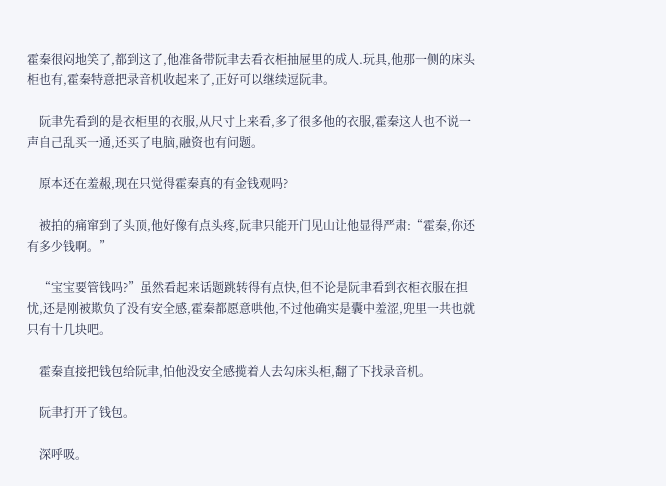霍秦很闷地笑了,都到这了,他准备带阮聿去看衣柜抽屉里的成人.玩具,他那一侧的床头柜也有,霍秦特意把录音机收起来了,正好可以继续逗阮聿。

    阮聿先看到的是衣柜里的衣服,从尺寸上来看,多了很多他的衣服,霍秦这人也不说一声自己乱买一通,还买了电脑,融资也有问题。

    原本还在羞赧,现在只觉得霍秦真的有金钱观吗?

    被拍的痛窜到了头顶,他好像有点头疼,阮聿只能开门见山让他显得严肃:“霍秦,你还有多少钱啊。”

    “宝宝要管钱吗?”虽然看起来话题跳转得有点快,但不论是阮聿看到衣柜衣服在担忧,还是刚被欺负了没有安全感,霍秦都愿意哄他,不过他确实是囊中羞涩,兜里一共也就只有十几块吧。

    霍秦直接把钱包给阮聿,怕他没安全感揽着人去勾床头柜,翻了下找录音机。

    阮聿打开了钱包。

    深呼吸。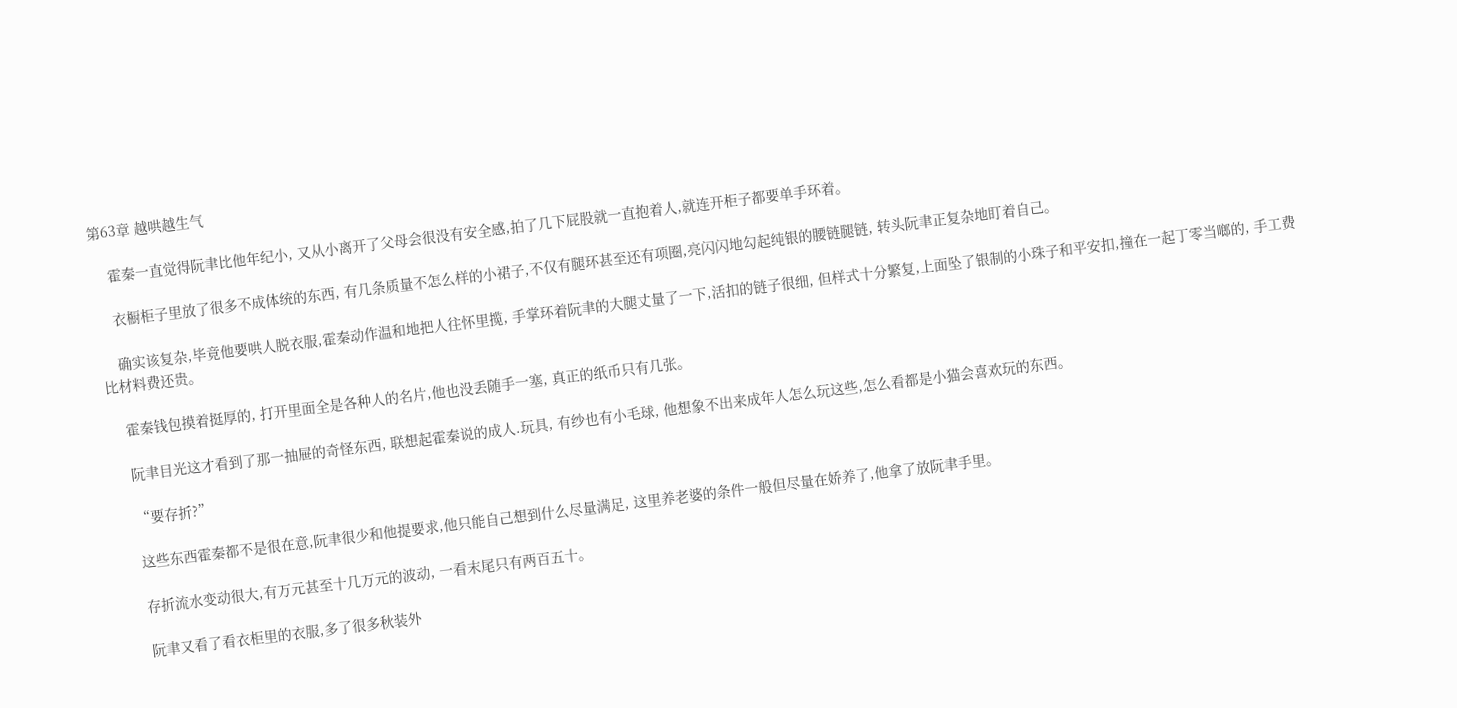第63章 越哄越生气

    霍秦一直觉得阮聿比他年纪小, 又从小离开了父母会很没有安全感,拍了几下屁股就一直抱着人,就连开柜子都要单手环着。

    衣橱柜子里放了很多不成体统的东西, 有几条质量不怎么样的小裙子,不仅有腿环甚至还有项圈,亮闪闪地勾起纯银的腰链腿链, 转头阮聿正复杂地盯着自己。

    确实该复杂,毕竟他要哄人脱衣服,霍秦动作温和地把人往怀里揽, 手掌环着阮聿的大腿丈量了一下,活扣的链子很细, 但样式十分繁复,上面坠了银制的小珠子和平安扣,撞在一起丁零当啷的, 手工费比材料费还贵。

    霍秦钱包摸着挺厚的, 打开里面全是各种人的名片,他也没丢随手一塞, 真正的纸币只有几张。

    阮聿目光这才看到了那一抽屉的奇怪东西, 联想起霍秦说的成人.玩具, 有纱也有小毛球, 他想象不出来成年人怎么玩这些,怎么看都是小猫会喜欢玩的东西。

    “要存折?”

    这些东西霍秦都不是很在意,阮聿很少和他提要求,他只能自己想到什么尽量满足, 这里养老婆的条件一般但尽量在娇养了,他拿了放阮聿手里。

    存折流水变动很大,有万元甚至十几万元的波动, 一看末尾只有两百五十。

    阮聿又看了看衣柜里的衣服,多了很多秋装外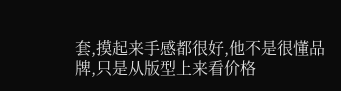套,摸起来手感都很好,他不是很懂品牌,只是从版型上来看价格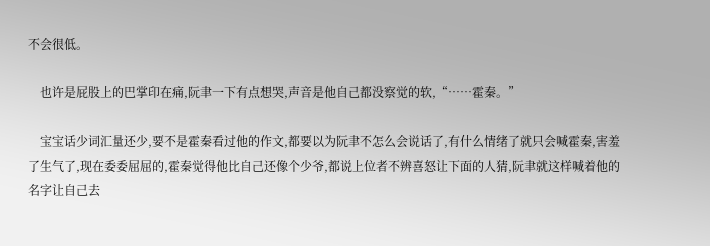不会很低。

    也许是屁股上的巴掌印在痛,阮聿一下有点想哭,声音是他自己都没察觉的软,“……霍秦。”

    宝宝话少词汇量还少,要不是霍秦看过他的作文,都要以为阮聿不怎么会说话了,有什么情绪了就只会喊霍秦,害羞了生气了,现在委委屈屈的,霍秦觉得他比自己还像个少爷,都说上位者不辨喜怒让下面的人猜,阮聿就这样喊着他的名字让自己去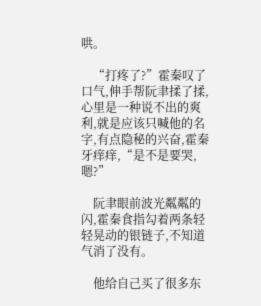哄。

    “打疼了?”霍秦叹了口气,伸手帮阮聿揉了揉,心里是一种说不出的爽利,就是应该只喊他的名字,有点隐秘的兴奋,霍秦牙痒痒,“是不是要哭,嗯?”

    阮聿眼前波光粼粼的闪,霍秦食指勾着两条轻轻晃动的银链子,不知道气消了没有。

    他给自己买了很多东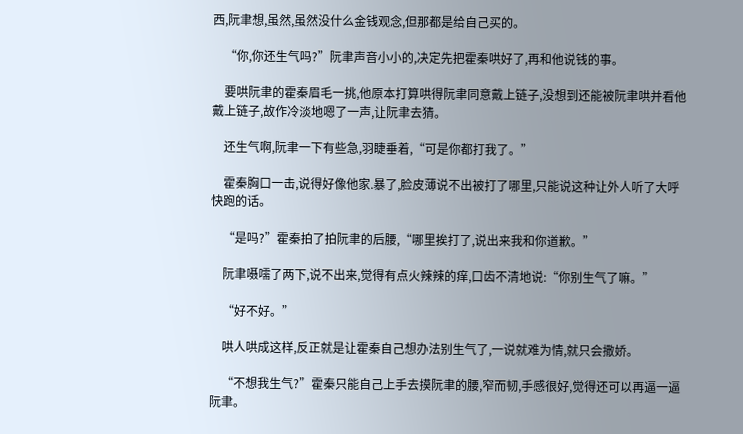西,阮聿想,虽然,虽然没什么金钱观念,但那都是给自己买的。

    “你,你还生气吗?”阮聿声音小小的,决定先把霍秦哄好了,再和他说钱的事。

    要哄阮聿的霍秦眉毛一挑,他原本打算哄得阮聿同意戴上链子,没想到还能被阮聿哄并看他戴上链子,故作冷淡地嗯了一声,让阮聿去猜。

    还生气啊,阮聿一下有些急,羽睫垂着,“可是你都打我了。”

    霍秦胸口一击,说得好像他家.暴了,脸皮薄说不出被打了哪里,只能说这种让外人听了大呼快跑的话。

    “是吗?”霍秦拍了拍阮聿的后腰,“哪里挨打了,说出来我和你道歉。”

    阮聿嗫嚅了两下,说不出来,觉得有点火辣辣的痒,口齿不清地说:“你别生气了嘛。”

    “好不好。”

    哄人哄成这样,反正就是让霍秦自己想办法别生气了,一说就难为情,就只会撒娇。

    “不想我生气?”霍秦只能自己上手去摸阮聿的腰,窄而韧,手感很好,觉得还可以再逼一逼阮聿。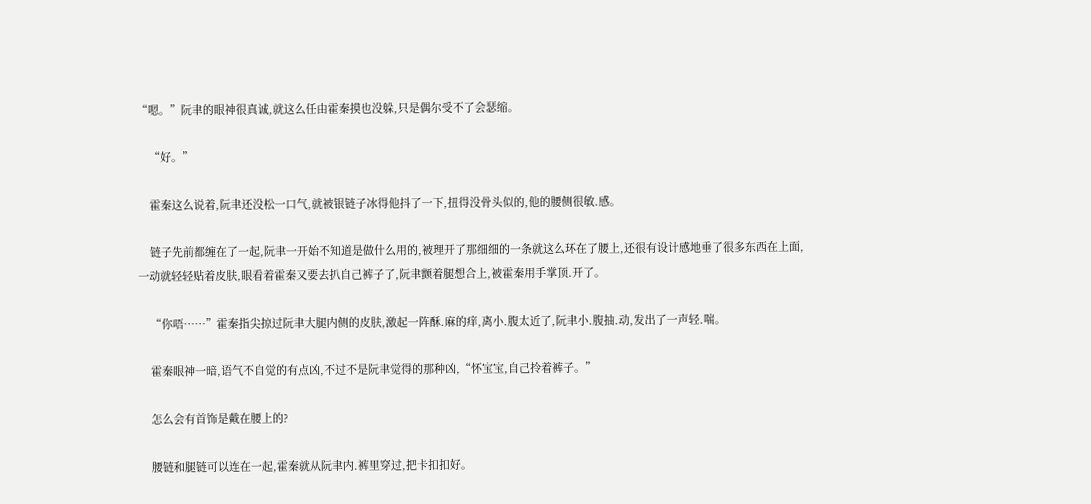“嗯。”阮聿的眼神很真诚,就这么任由霍秦摸也没躲,只是偶尔受不了会瑟缩。

    “好。”

    霍秦这么说着,阮聿还没松一口气,就被银链子冰得他抖了一下,扭得没骨头似的,他的腰侧很敏.感。

    链子先前都缠在了一起,阮聿一开始不知道是做什么用的,被理开了那细细的一条就这么环在了腰上,还很有设计感地垂了很多东西在上面,一动就轻轻贴着皮肤,眼看着霍秦又要去扒自己裤子了,阮聿颤着腿想合上,被霍秦用手掌顶.开了。

    “你唔……”霍秦指尖掠过阮聿大腿内侧的皮肤,激起一阵酥.麻的痒,离小.腹太近了,阮聿小.腹抽.动,发出了一声轻.喘。

    霍秦眼神一暗,语气不自觉的有点凶,不过不是阮聿觉得的那种凶,“怀宝宝,自己拎着裤子。”

    怎么会有首饰是戴在腰上的?

    腰链和腿链可以连在一起,霍秦就从阮聿内.裤里穿过,把卡扣扣好。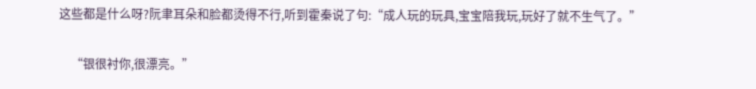这些都是什么呀?阮聿耳朵和脸都烫得不行,听到霍秦说了句:“成人玩的玩具,宝宝陪我玩,玩好了就不生气了。”

    “银很衬你,很漂亮。”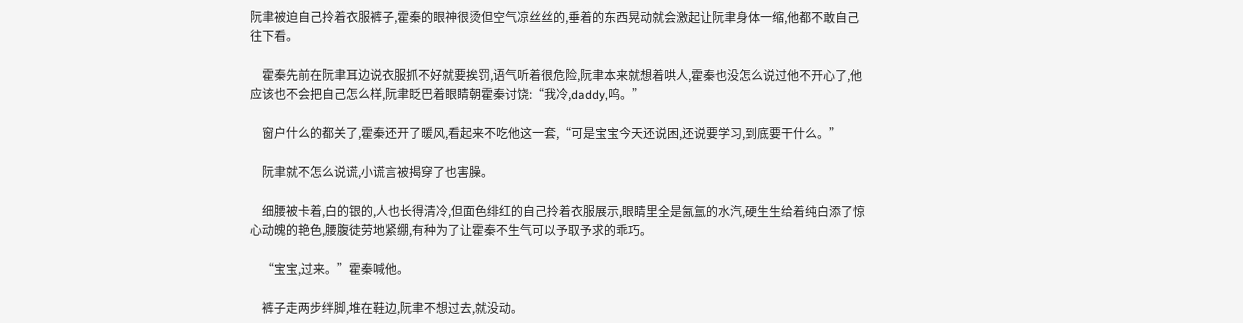阮聿被迫自己拎着衣服裤子,霍秦的眼神很烫但空气凉丝丝的,垂着的东西晃动就会激起让阮聿身体一缩,他都不敢自己往下看。

    霍秦先前在阮聿耳边说衣服抓不好就要挨罚,语气听着很危险,阮聿本来就想着哄人,霍秦也没怎么说过他不开心了,他应该也不会把自己怎么样,阮聿眨巴着眼睛朝霍秦讨饶:“我冷,daddy,呜。”

    窗户什么的都关了,霍秦还开了暖风,看起来不吃他这一套,“可是宝宝今天还说困,还说要学习,到底要干什么。”

    阮聿就不怎么说谎,小谎言被揭穿了也害臊。

    细腰被卡着,白的银的,人也长得清冷,但面色绯红的自己拎着衣服展示,眼睛里全是氤氲的水汽,硬生生给着纯白添了惊心动魄的艳色,腰腹徒劳地紧绷,有种为了让霍秦不生气可以予取予求的乖巧。

    “宝宝,过来。”霍秦喊他。

    裤子走两步绊脚,堆在鞋边,阮聿不想过去,就没动。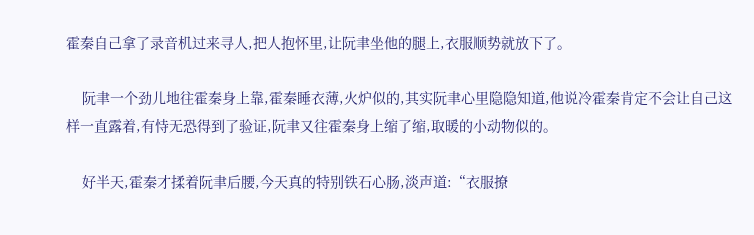霍秦自己拿了录音机过来寻人,把人抱怀里,让阮聿坐他的腿上,衣服顺势就放下了。

    阮聿一个劲儿地往霍秦身上靠,霍秦睡衣薄,火炉似的,其实阮聿心里隐隐知道,他说冷霍秦肯定不会让自己这样一直露着,有恃无恐得到了验证,阮聿又往霍秦身上缩了缩,取暖的小动物似的。

    好半天,霍秦才揉着阮聿后腰,今天真的特别铁石心肠,淡声道:“衣服撩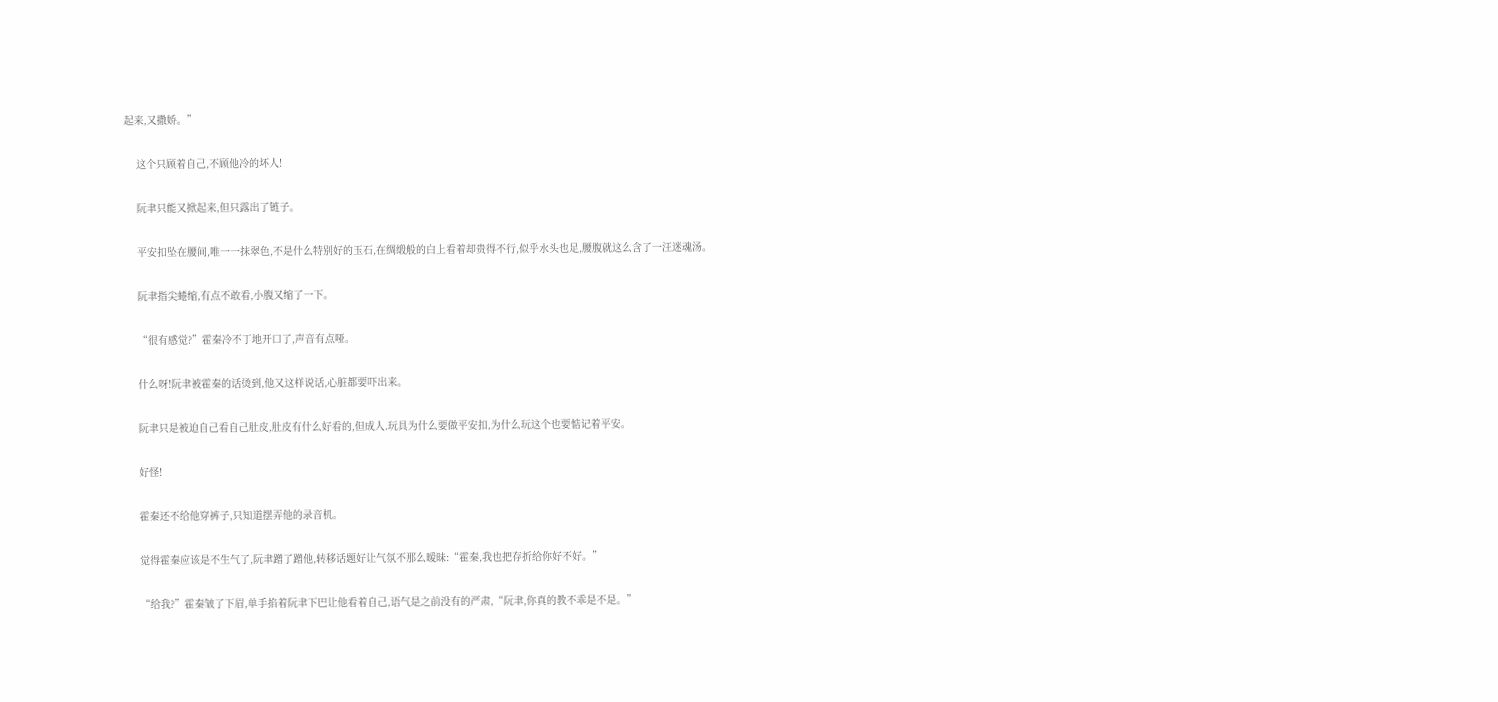起来,又撒娇。”

    这个只顾着自己,不顾他冷的坏人!

    阮聿只能又掀起来,但只露出了链子。

    平安扣坠在腰间,唯一一抹翠色,不是什么特别好的玉石,在绸缎般的白上看着却贵得不行,似乎水头也足,腰腹就这么含了一汪迷魂汤。

    阮聿指尖蜷缩,有点不敢看,小腹又缩了一下。

    “很有感觉?”霍秦冷不丁地开口了,声音有点哑。

    什么呀!阮聿被霍秦的话烫到,他又这样说话,心脏都要吓出来。

    阮聿只是被迫自己看自己肚皮,肚皮有什么好看的,但成人.玩具为什么要做平安扣,为什么玩这个也要惦记着平安。

    好怪!

    霍秦还不给他穿裤子,只知道摆弄他的录音机。

    觉得霍秦应该是不生气了,阮聿蹭了蹭他,转移话题好让气氛不那么暧昧:“霍秦,我也把存折给你好不好。”

    “给我?”霍秦皱了下眉,单手掐着阮聿下巴让他看着自己,语气是之前没有的严肃,“阮聿,你真的教不乖是不是。”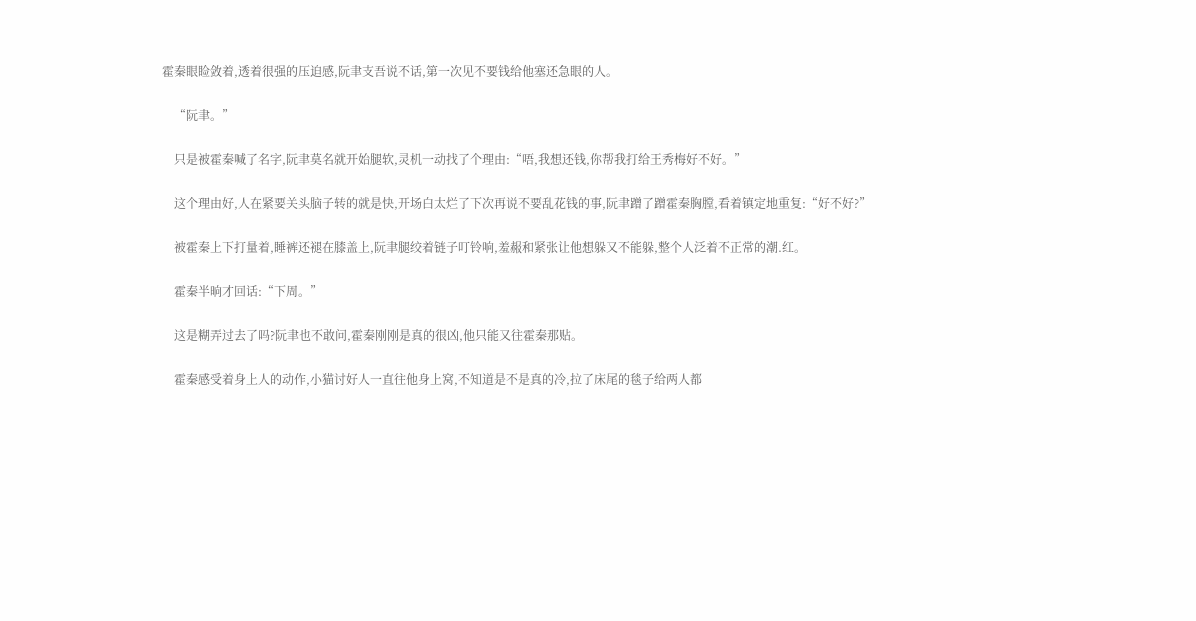霍秦眼睑敛着,透着很强的压迫感,阮聿支吾说不话,第一次见不要钱给他塞还急眼的人。

    “阮聿。”

    只是被霍秦喊了名字,阮聿莫名就开始腿软,灵机一动找了个理由:“唔,我想还钱,你帮我打给王秀梅好不好。”

    这个理由好,人在紧要关头脑子转的就是快,开场白太烂了下次再说不要乱花钱的事,阮聿蹭了蹭霍秦胸膛,看着镇定地重复:“好不好?”

    被霍秦上下打量着,睡裤还褪在膝盖上,阮聿腿绞着链子叮铃响,羞赧和紧张让他想躲又不能躲,整个人泛着不正常的潮.红。

    霍秦半晌才回话:“下周。”

    这是糊弄过去了吗?阮聿也不敢问,霍秦刚刚是真的很凶,他只能又往霍秦那贴。

    霍秦感受着身上人的动作,小猫讨好人一直往他身上窝,不知道是不是真的冷,拉了床尾的毯子给两人都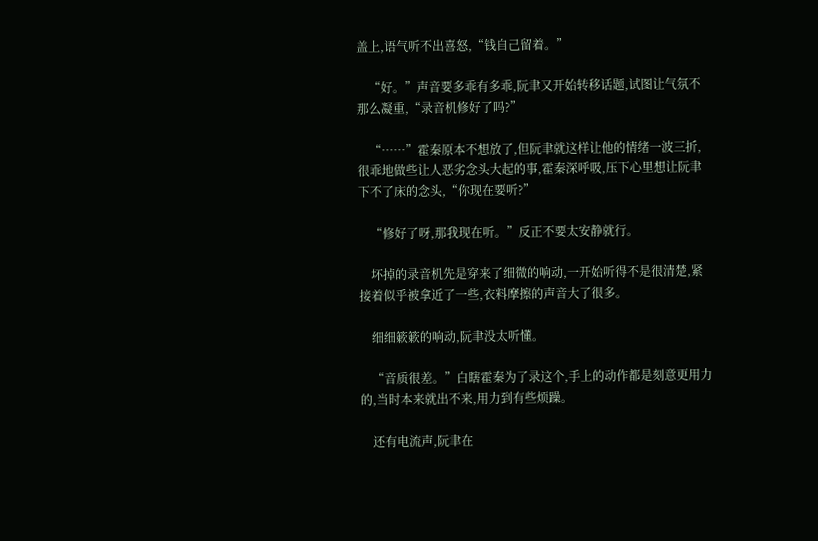盖上,语气听不出喜怒,“钱自己留着。”

    “好。”声音要多乖有多乖,阮聿又开始转移话题,试图让气氛不那么凝重,“录音机修好了吗?”

    “……”霍秦原本不想放了,但阮聿就这样让他的情绪一波三折,很乖地做些让人恶劣念头大起的事,霍秦深呼吸,压下心里想让阮聿下不了床的念头,“你现在要听?”

    “修好了呀,那我现在听。”反正不要太安静就行。

    坏掉的录音机先是穿来了细微的响动,一开始听得不是很清楚,紧接着似乎被拿近了一些,衣料摩擦的声音大了很多。

    细细簌簌的响动,阮聿没太听懂。

    “音质很差。”白瞎霍秦为了录这个,手上的动作都是刻意更用力的,当时本来就出不来,用力到有些烦躁。

    还有电流声,阮聿在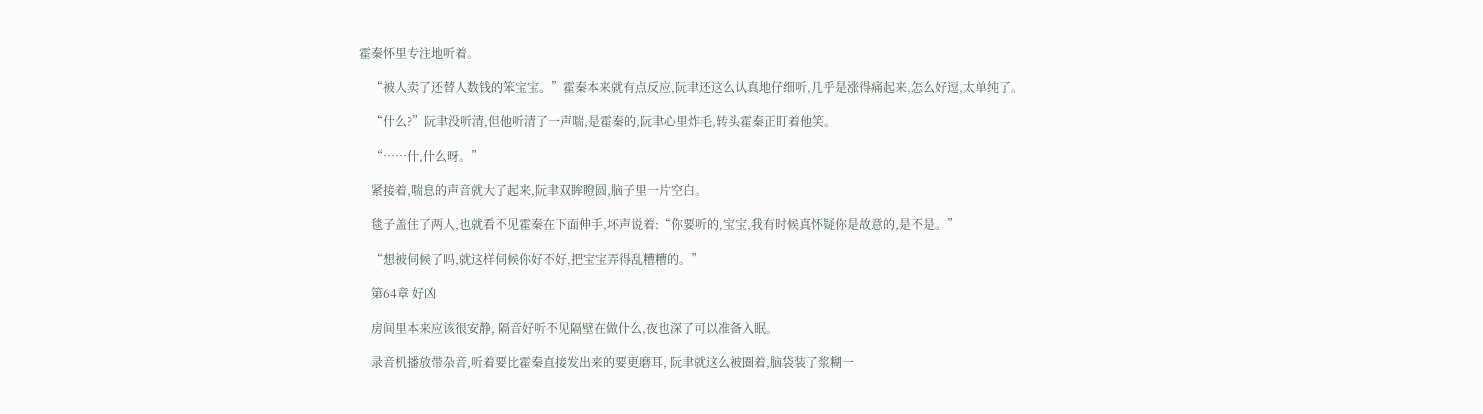霍秦怀里专注地听着。

    “被人卖了还替人数钱的笨宝宝。”霍秦本来就有点反应,阮聿还这么认真地仔细听,几乎是涨得痛起来,怎么好逗,太单纯了。

    “什么?”阮聿没听清,但他听清了一声喘,是霍秦的,阮聿心里炸毛,转头霍秦正盯着他笑。

    “……什,什么呀。”

    紧接着,喘息的声音就大了起来,阮聿双眸瞪圆,脑子里一片空白。

    毯子盖住了两人,也就看不见霍秦在下面伸手,坏声说着:“你要听的,宝宝,我有时候真怀疑你是故意的,是不是。”

    “想被伺候了吗,就这样伺候你好不好,把宝宝弄得乱糟糟的。”

    第64章 好凶

    房间里本来应该很安静, 隔音好听不见隔壁在做什么,夜也深了可以准备入眠。

    录音机播放带杂音,听着要比霍秦直接发出来的要更磨耳, 阮聿就这么被圈着,脑袋装了浆糊一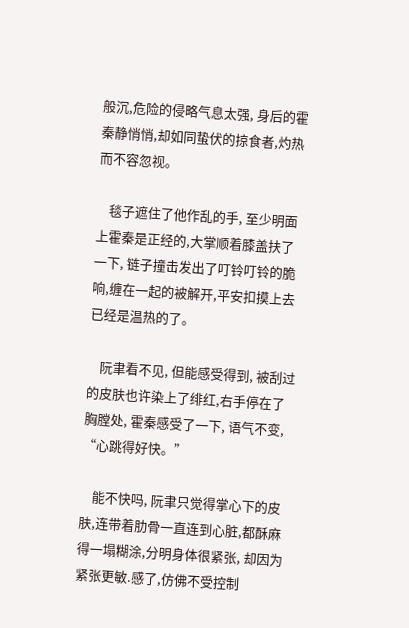般沉,危险的侵略气息太强, 身后的霍秦静悄悄,却如同蛰伏的掠食者,灼热而不容忽视。

    毯子遮住了他作乱的手, 至少明面上霍秦是正经的,大掌顺着膝盖扶了一下, 链子撞击发出了叮铃叮铃的脆响,缠在一起的被解开,平安扣摸上去已经是温热的了。

    阮聿看不见, 但能感受得到, 被刮过的皮肤也许染上了绯红,右手停在了胸膛处, 霍秦感受了一下, 语气不变, “心跳得好快。”

    能不快吗, 阮聿只觉得掌心下的皮肤,连带着肋骨一直连到心脏,都酥麻得一塌糊涂,分明身体很紧张, 却因为紧张更敏.感了,仿佛不受控制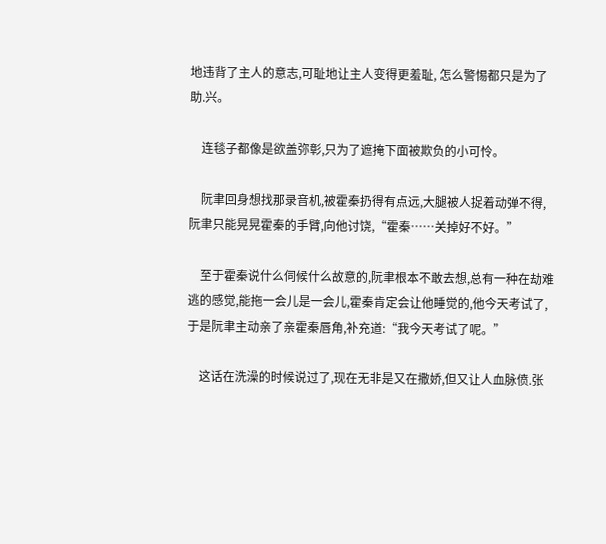地违背了主人的意志,可耻地让主人变得更羞耻, 怎么警惕都只是为了助.兴。

    连毯子都像是欲盖弥彰,只为了遮掩下面被欺负的小可怜。

    阮聿回身想找那录音机,被霍秦扔得有点远,大腿被人捉着动弹不得,阮聿只能晃晃霍秦的手臂,向他讨饶,“霍秦……关掉好不好。”

    至于霍秦说什么伺候什么故意的,阮聿根本不敢去想,总有一种在劫难逃的感觉,能拖一会儿是一会儿,霍秦肯定会让他睡觉的,他今天考试了,于是阮聿主动亲了亲霍秦唇角,补充道:“我今天考试了呢。”

    这话在洗澡的时候说过了,现在无非是又在撒娇,但又让人血脉偾.张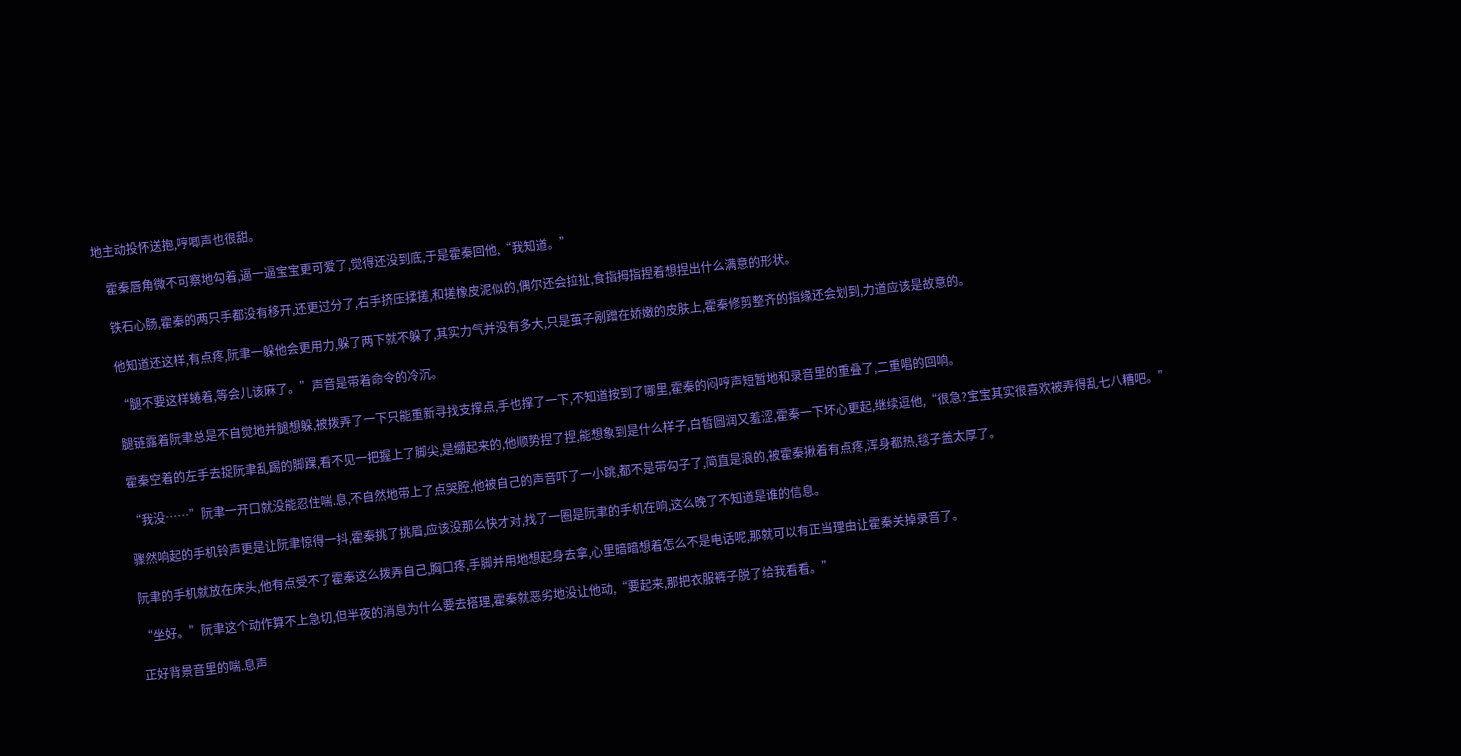地主动投怀送抱,哼唧声也很甜。

    霍秦唇角微不可察地勾着,逼一逼宝宝更可爱了,觉得还没到底,于是霍秦回他,“我知道。”

    铁石心肠,霍秦的两只手都没有移开,还更过分了,右手挤压揉搓,和搓橡皮泥似的,偶尔还会拉扯,食指拇指捏着想捏出什么满意的形状。

    他知道还这样,有点疼,阮聿一躲他会更用力,躲了两下就不躲了,其实力气并没有多大,只是茧子剐蹭在娇嫩的皮肤上,霍秦修剪整齐的指缘还会划到,力道应该是故意的。

    “腿不要这样蜷着,等会儿该麻了。”声音是带着命令的冷沉。

    腿链露着阮聿总是不自觉地并腿想躲,被拨弄了一下只能重新寻找支撑点,手也撑了一下,不知道按到了哪里,霍秦的闷哼声短暂地和录音里的重叠了,二重唱的回响。

    霍秦空着的左手去捉阮聿乱踢的脚踝,看不见一把握上了脚尖,是绷起来的,他顺势捏了捏,能想象到是什么样子,白皙圆润又羞涩,霍秦一下坏心更起,继续逗他,“很急?宝宝其实很喜欢被弄得乱七八糟吧。”

    “我没……”阮聿一开口就没能忍住喘.息,不自然地带上了点哭腔,他被自己的声音吓了一小跳,都不是带勾子了,简直是浪的,被霍秦揪着有点疼,浑身都热,毯子盖太厚了。

    骤然响起的手机铃声更是让阮聿惊得一抖,霍秦挑了挑眉,应该没那么快才对,找了一圈是阮聿的手机在响,这么晚了不知道是谁的信息。

    阮聿的手机就放在床头,他有点受不了霍秦这么拨弄自己,胸口疼,手脚并用地想起身去拿,心里暗暗想着怎么不是电话呢,那就可以有正当理由让霍秦关掉录音了。

    “坐好。”阮聿这个动作算不上急切,但半夜的消息为什么要去搭理,霍秦就恶劣地没让他动,“要起来,那把衣服裤子脱了给我看看。”

    正好背景音里的喘.息声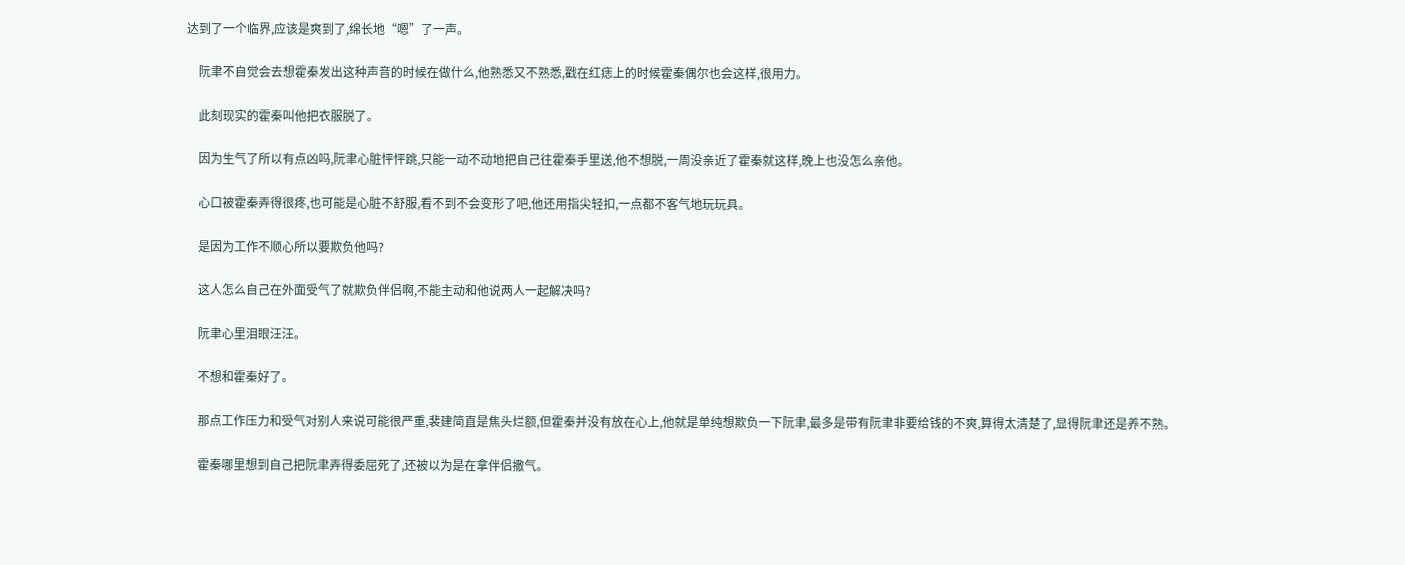达到了一个临界,应该是爽到了,绵长地“嗯”了一声。

    阮聿不自觉会去想霍秦发出这种声音的时候在做什么,他熟悉又不熟悉,戳在红痣上的时候霍秦偶尔也会这样,很用力。

    此刻现实的霍秦叫他把衣服脱了。

    因为生气了所以有点凶吗,阮聿心脏怦怦跳,只能一动不动地把自己往霍秦手里送,他不想脱,一周没亲近了霍秦就这样,晚上也没怎么亲他。

    心口被霍秦弄得很疼,也可能是心脏不舒服,看不到不会变形了吧,他还用指尖轻扣,一点都不客气地玩玩具。

    是因为工作不顺心所以要欺负他吗?

    这人怎么自己在外面受气了就欺负伴侣啊,不能主动和他说两人一起解决吗?

    阮聿心里泪眼汪汪。

    不想和霍秦好了。

    那点工作压力和受气对别人来说可能很严重,裴建简直是焦头烂额,但霍秦并没有放在心上,他就是单纯想欺负一下阮聿,最多是带有阮聿非要给钱的不爽,算得太清楚了,显得阮聿还是养不熟。

    霍秦哪里想到自己把阮聿弄得委屈死了,还被以为是在拿伴侣撒气。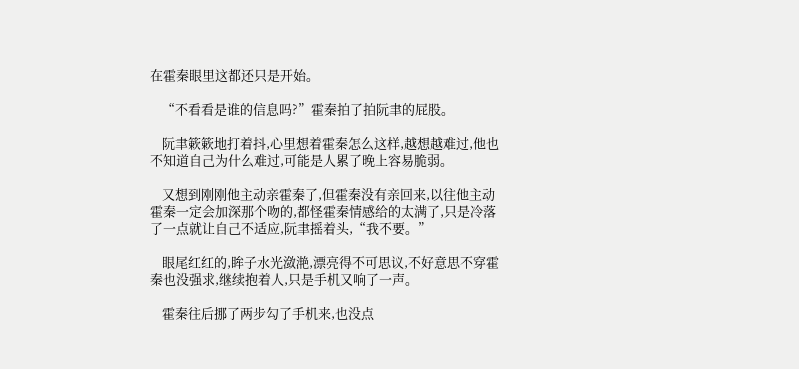在霍秦眼里这都还只是开始。

    “不看看是谁的信息吗?”霍秦拍了拍阮聿的屁股。

    阮聿簌簌地打着抖,心里想着霍秦怎么这样,越想越难过,他也不知道自己为什么难过,可能是人累了晚上容易脆弱。

    又想到刚刚他主动亲霍秦了,但霍秦没有亲回来,以往他主动霍秦一定会加深那个吻的,都怪霍秦情感给的太满了,只是冷落了一点就让自己不适应,阮聿摇着头,“我不要。”

    眼尾红红的,眸子水光潋滟,漂亮得不可思议,不好意思不穿霍秦也没强求,继续抱着人,只是手机又响了一声。

    霍秦往后挪了两步勾了手机来,也没点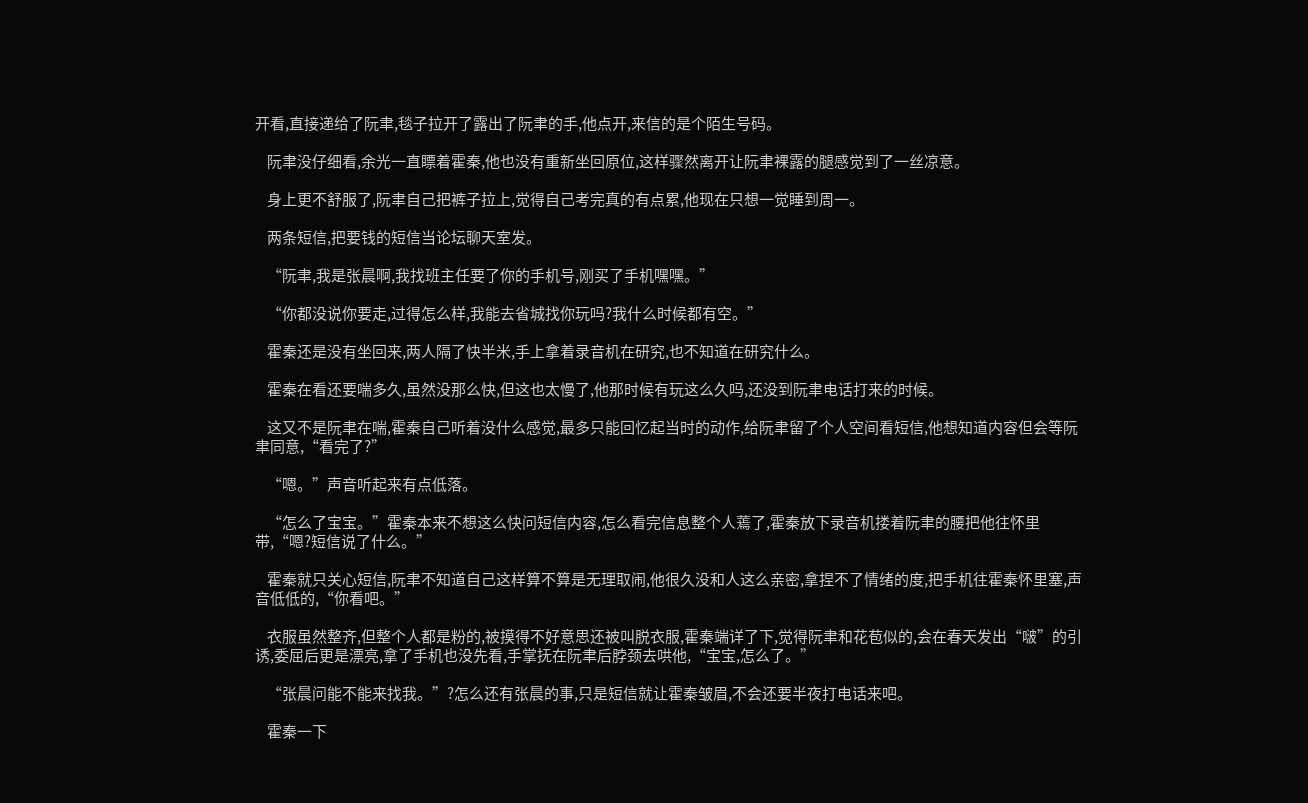开看,直接递给了阮聿,毯子拉开了露出了阮聿的手,他点开,来信的是个陌生号码。

    阮聿没仔细看,余光一直瞟着霍秦,他也没有重新坐回原位,这样骤然离开让阮聿裸露的腿感觉到了一丝凉意。

    身上更不舒服了,阮聿自己把裤子拉上,觉得自己考完真的有点累,他现在只想一觉睡到周一。

    两条短信,把要钱的短信当论坛聊天室发。

    “阮聿,我是张晨啊,我找班主任要了你的手机号,刚买了手机嘿嘿。”

    “你都没说你要走,过得怎么样,我能去省城找你玩吗?我什么时候都有空。”

    霍秦还是没有坐回来,两人隔了快半米,手上拿着录音机在研究,也不知道在研究什么。

    霍秦在看还要喘多久,虽然没那么快,但这也太慢了,他那时候有玩这么久吗,还没到阮聿电话打来的时候。

    这又不是阮聿在喘,霍秦自己听着没什么感觉,最多只能回忆起当时的动作,给阮聿留了个人空间看短信,他想知道内容但会等阮聿同意,“看完了?”

    “嗯。”声音听起来有点低落。

    “怎么了宝宝。”霍秦本来不想这么快问短信内容,怎么看完信息整个人蔫了,霍秦放下录音机搂着阮聿的腰把他往怀里带,“嗯?短信说了什么。”

    霍秦就只关心短信,阮聿不知道自己这样算不算是无理取闹,他很久没和人这么亲密,拿捏不了情绪的度,把手机往霍秦怀里塞,声音低低的,“你看吧。”

    衣服虽然整齐,但整个人都是粉的,被摸得不好意思还被叫脱衣服,霍秦端详了下,觉得阮聿和花苞似的,会在春天发出“啵”的引诱,委屈后更是漂亮,拿了手机也没先看,手掌抚在阮聿后脖颈去哄他,“宝宝,怎么了。”

    “张晨问能不能来找我。”?怎么还有张晨的事,只是短信就让霍秦皱眉,不会还要半夜打电话来吧。

    霍秦一下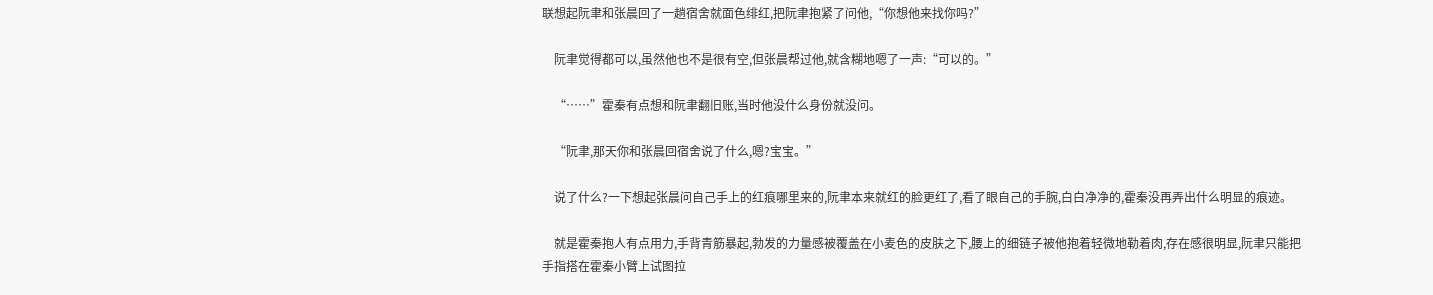联想起阮聿和张晨回了一趟宿舍就面色绯红,把阮聿抱紧了问他,“你想他来找你吗?”

    阮聿觉得都可以,虽然他也不是很有空,但张晨帮过他,就含糊地嗯了一声:“可以的。”

    “……”霍秦有点想和阮聿翻旧账,当时他没什么身份就没问。

    “阮聿,那天你和张晨回宿舍说了什么,嗯?宝宝。”

    说了什么?一下想起张晨问自己手上的红痕哪里来的,阮聿本来就红的脸更红了,看了眼自己的手腕,白白净净的,霍秦没再弄出什么明显的痕迹。

    就是霍秦抱人有点用力,手背青筋暴起,勃发的力量感被覆盖在小麦色的皮肤之下,腰上的细链子被他抱着轻微地勒着肉,存在感很明显,阮聿只能把手指搭在霍秦小臂上试图拉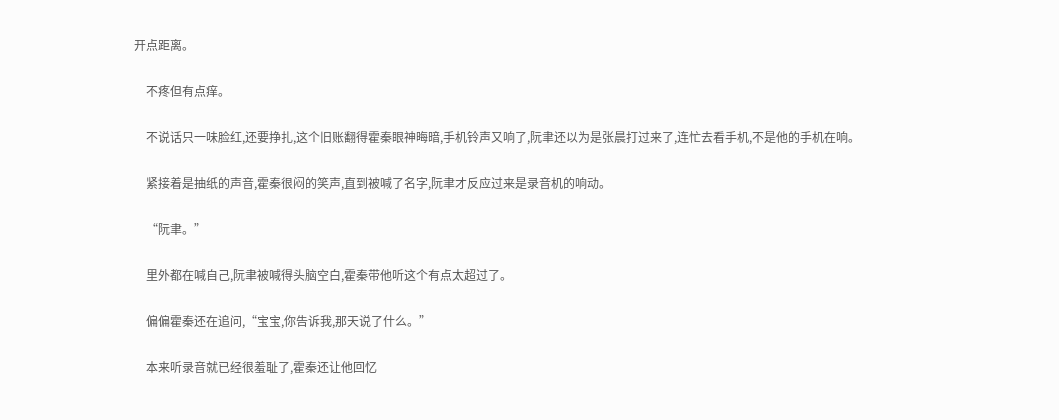开点距离。

    不疼但有点痒。

    不说话只一味脸红,还要挣扎,这个旧账翻得霍秦眼神晦暗,手机铃声又响了,阮聿还以为是张晨打过来了,连忙去看手机,不是他的手机在响。

    紧接着是抽纸的声音,霍秦很闷的笑声,直到被喊了名字,阮聿才反应过来是录音机的响动。

    “阮聿。”

    里外都在喊自己,阮聿被喊得头脑空白,霍秦带他听这个有点太超过了。

    偏偏霍秦还在追问,“宝宝,你告诉我,那天说了什么。”

    本来听录音就已经很羞耻了,霍秦还让他回忆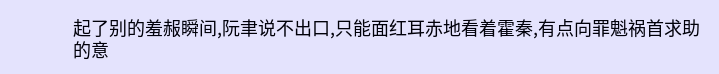起了别的羞赧瞬间,阮聿说不出口,只能面红耳赤地看着霍秦,有点向罪魁祸首求助的意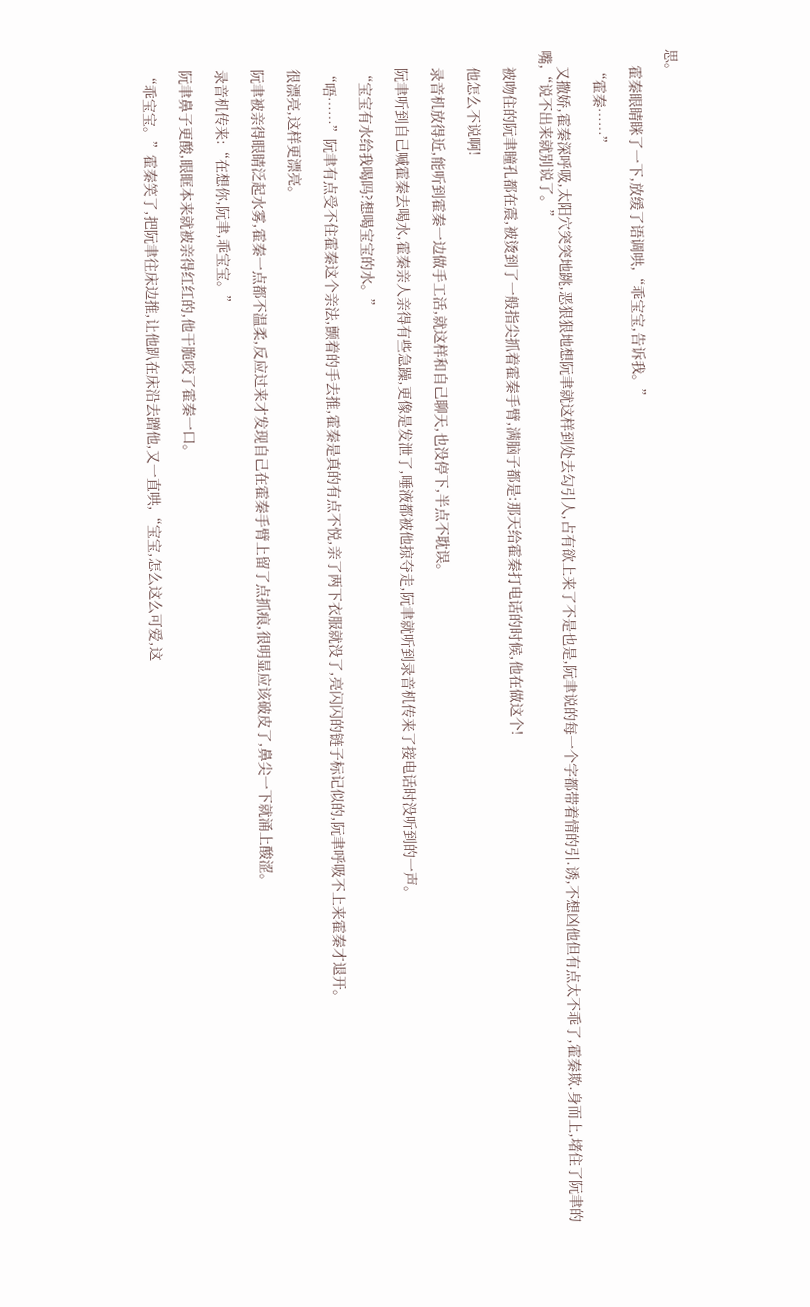思。

    霍秦眼睛眯了一下,放缓了语调哄,“乖宝宝,告诉我。”

    “霍秦……”

    又撒娇,霍秦深呼吸,太阳穴突突地跳,恶狠狠地想阮聿就这样到处去勾引人,占有欲上来了不是也是,阮聿说的每一个字都带着情的引.诱,不想凶他但有点太不乖了,霍秦欺.身而上,堵住了阮聿的嘴,“说不出来就别说了。”

    被吻住的阮聿瞳孔都在震,被烫到了一般指尖抓着霍秦手臂,满脑子都是:那天给霍秦打电话的时候,他在做这个!

    他怎么不说啊!

    录音机放得近,能听到霍秦一边做手工活,就这样和自己聊天,也没停下,半点不耽误。

    阮聿听到自己喊霍秦去喝水,霍秦亲人亲得有些急躁,更像是发泄了,唾液都被他掠夺走,阮聿就听到录音机传来了接电话时没听到的一声。

    “宝宝有水给我喝吗?想喝宝宝的水。”

    “唔……”阮聿有点受不住霍秦这个亲法,颤着的手去推,霍秦是真的有点不悦,亲了两下衣服就没了,亮闪闪的链子标记似的,阮聿呼吸不上来霍秦才退开。

    很漂亮,这样更漂亮。

    阮聿被亲得眼睛泛起水雾,霍秦一点都不温柔,反应过来才发现自己在霍秦手臂上留了点抓痕,很明显应该破皮了,鼻尖一下就涌上酸涩。

    录音机传来:“在想你,阮聿,乖宝宝。”

    阮聿鼻子更酸,眼眶本来就被亲得红红的,他干脆咬了霍秦一口。

    “乖宝宝。”霍秦笑了,把阮聿往床边推,让他趴在床沿去蹭他,又一直哄,“宝宝,怎么这么可爱,这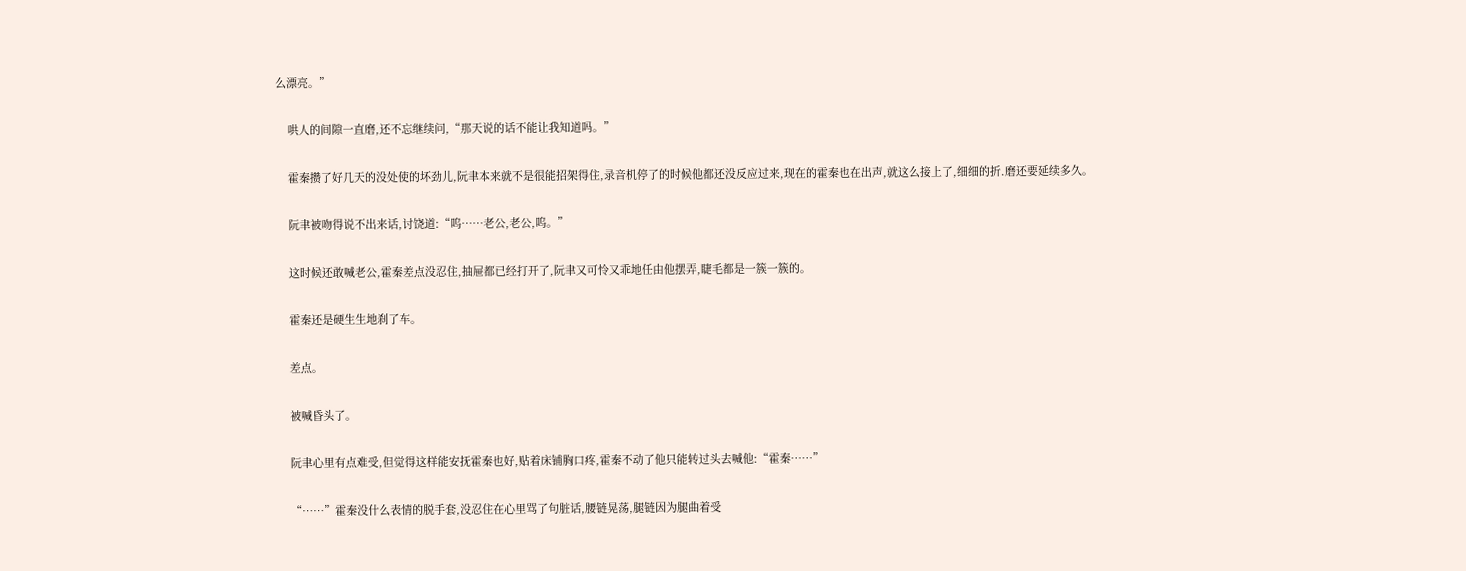么漂亮。”

    哄人的间隙一直磨,还不忘继续问,“那天说的话不能让我知道吗。”

    霍秦攒了好几天的没处使的坏劲儿,阮聿本来就不是很能招架得住,录音机停了的时候他都还没反应过来,现在的霍秦也在出声,就这么接上了,细细的折.磨还要延续多久。

    阮聿被吻得说不出来话,讨饶道:“呜……老公,老公,呜。”

    这时候还敢喊老公,霍秦差点没忍住,抽屉都已经打开了,阮聿又可怜又乖地任由他摆弄,睫毛都是一簇一簇的。

    霍秦还是硬生生地刹了车。

    差点。

    被喊昏头了。

    阮聿心里有点难受,但觉得这样能安抚霍秦也好,贴着床铺胸口疼,霍秦不动了他只能转过头去喊他:“霍秦……”

    “……”霍秦没什么表情的脱手套,没忍住在心里骂了句脏话,腰链晃荡,腿链因为腿曲着受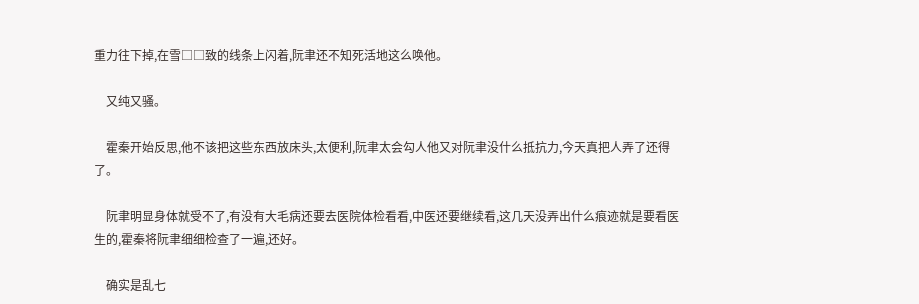重力往下掉,在雪□□致的线条上闪着,阮聿还不知死活地这么唤他。

    又纯又骚。

    霍秦开始反思,他不该把这些东西放床头,太便利,阮聿太会勾人他又对阮聿没什么抵抗力,今天真把人弄了还得了。

    阮聿明显身体就受不了,有没有大毛病还要去医院体检看看,中医还要继续看,这几天没弄出什么痕迹就是要看医生的,霍秦将阮聿细细检查了一遍,还好。

    确实是乱七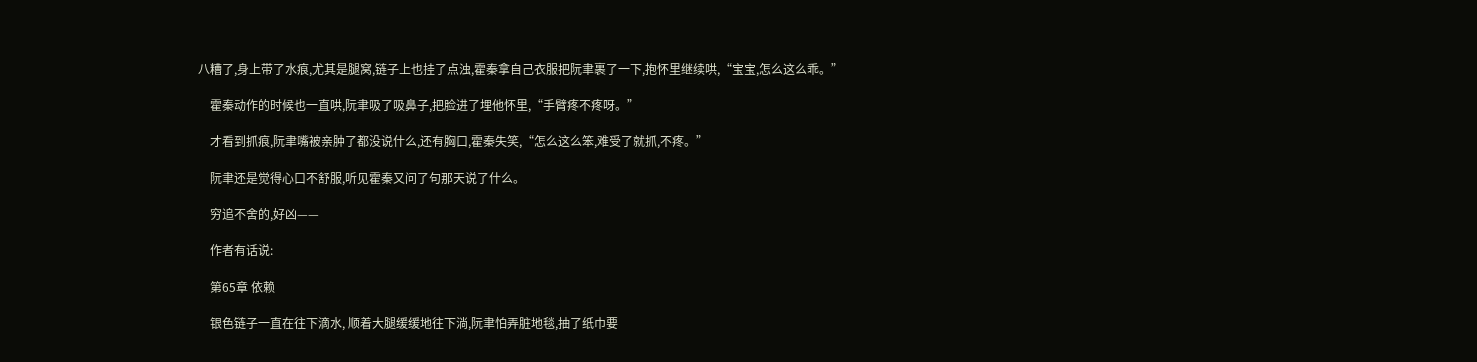八糟了,身上带了水痕,尤其是腿窝,链子上也挂了点浊,霍秦拿自己衣服把阮聿裹了一下,抱怀里继续哄,“宝宝,怎么这么乖。”

    霍秦动作的时候也一直哄,阮聿吸了吸鼻子,把脸进了埋他怀里,“手臂疼不疼呀。”

    才看到抓痕,阮聿嘴被亲肿了都没说什么,还有胸口,霍秦失笑,“怎么这么笨,难受了就抓,不疼。”

    阮聿还是觉得心口不舒服,听见霍秦又问了句那天说了什么。

    穷追不舍的,好凶——

    作者有话说:

    第65章 依赖

    银色链子一直在往下滴水, 顺着大腿缓缓地往下淌,阮聿怕弄脏地毯,抽了纸巾要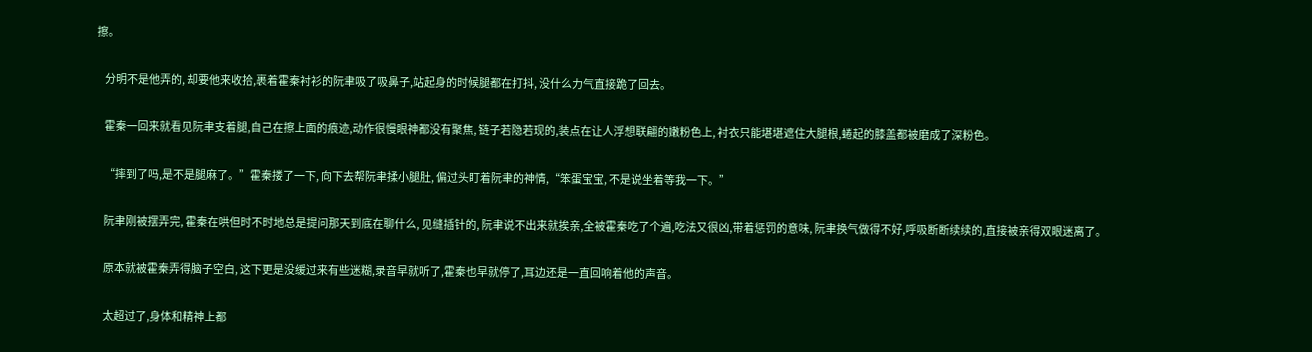擦。

    分明不是他弄的, 却要他来收拾,裹着霍秦衬衫的阮聿吸了吸鼻子,站起身的时候腿都在打抖, 没什么力气直接跪了回去。

    霍秦一回来就看见阮聿支着腿,自己在擦上面的痕迹,动作很慢眼神都没有聚焦, 链子若隐若现的,装点在让人浮想联翩的嫩粉色上, 衬衣只能堪堪遮住大腿根,蜷起的膝盖都被磨成了深粉色。

    “摔到了吗,是不是腿麻了。”霍秦搂了一下, 向下去帮阮聿揉小腿肚, 偏过头盯着阮聿的神情,“笨蛋宝宝, 不是说坐着等我一下。”

    阮聿刚被摆弄完, 霍秦在哄但时不时地总是提问那天到底在聊什么, 见缝插针的, 阮聿说不出来就挨亲,全被霍秦吃了个遍,吃法又很凶,带着惩罚的意味, 阮聿换气做得不好,呼吸断断续续的,直接被亲得双眼迷离了。

    原本就被霍秦弄得脑子空白, 这下更是没缓过来有些迷糊,录音早就听了,霍秦也早就停了,耳边还是一直回响着他的声音。

    太超过了,身体和精神上都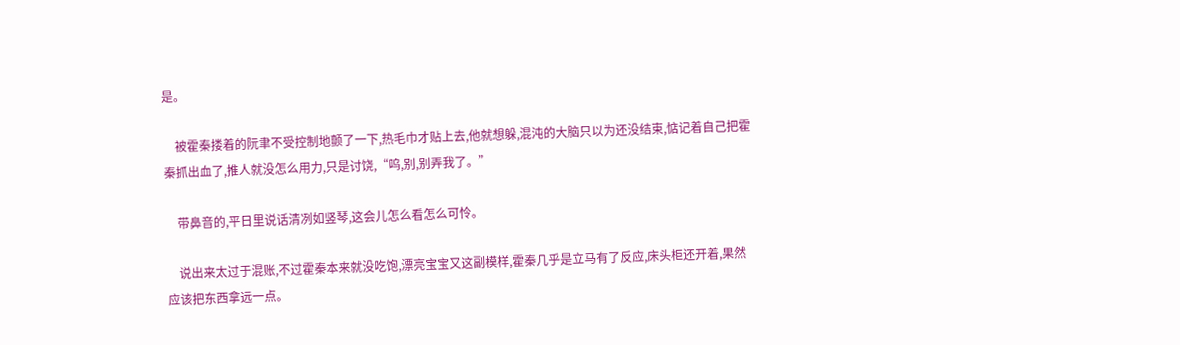是。

    被霍秦搂着的阮聿不受控制地颤了一下,热毛巾才贴上去,他就想躲,混沌的大脑只以为还没结束,惦记着自己把霍秦抓出血了,推人就没怎么用力,只是讨饶,“呜,别,别弄我了。”

    带鼻音的,平日里说话清冽如竖琴,这会儿怎么看怎么可怜。

    说出来太过于混账,不过霍秦本来就没吃饱,漂亮宝宝又这副模样,霍秦几乎是立马有了反应,床头柜还开着,果然应该把东西拿远一点。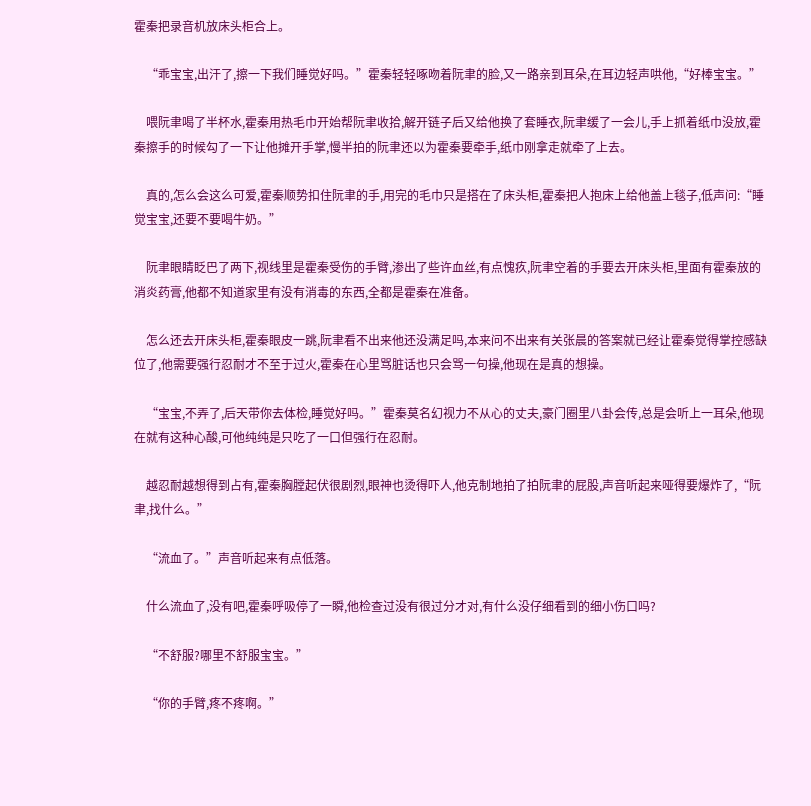霍秦把录音机放床头柜合上。

    “乖宝宝,出汗了,擦一下我们睡觉好吗。”霍秦轻轻啄吻着阮聿的脸,又一路亲到耳朵,在耳边轻声哄他,“好棒宝宝。”

    喂阮聿喝了半杯水,霍秦用热毛巾开始帮阮聿收拾,解开链子后又给他换了套睡衣,阮聿缓了一会儿,手上抓着纸巾没放,霍秦擦手的时候勾了一下让他摊开手掌,慢半拍的阮聿还以为霍秦要牵手,纸巾刚拿走就牵了上去。

    真的,怎么会这么可爱,霍秦顺势扣住阮聿的手,用完的毛巾只是搭在了床头柜,霍秦把人抱床上给他盖上毯子,低声问:“睡觉宝宝,还要不要喝牛奶。”

    阮聿眼睛眨巴了两下,视线里是霍秦受伤的手臂,渗出了些许血丝,有点愧疚,阮聿空着的手要去开床头柜,里面有霍秦放的消炎药膏,他都不知道家里有没有消毒的东西,全都是霍秦在准备。

    怎么还去开床头柜,霍秦眼皮一跳,阮聿看不出来他还没满足吗,本来问不出来有关张晨的答案就已经让霍秦觉得掌控感缺位了,他需要强行忍耐才不至于过火,霍秦在心里骂脏话也只会骂一句操,他现在是真的想操。

    “宝宝,不弄了,后天带你去体检,睡觉好吗。”霍秦莫名幻视力不从心的丈夫,豪门圈里八卦会传,总是会听上一耳朵,他现在就有这种心酸,可他纯纯是只吃了一口但强行在忍耐。

    越忍耐越想得到占有,霍秦胸膛起伏很剧烈,眼神也烫得吓人,他克制地拍了拍阮聿的屁股,声音听起来哑得要爆炸了,“阮聿,找什么。”

    “流血了。”声音听起来有点低落。

    什么流血了,没有吧,霍秦呼吸停了一瞬,他检查过没有很过分才对,有什么没仔细看到的细小伤口吗?

    “不舒服?哪里不舒服宝宝。”

    “你的手臂,疼不疼啊。”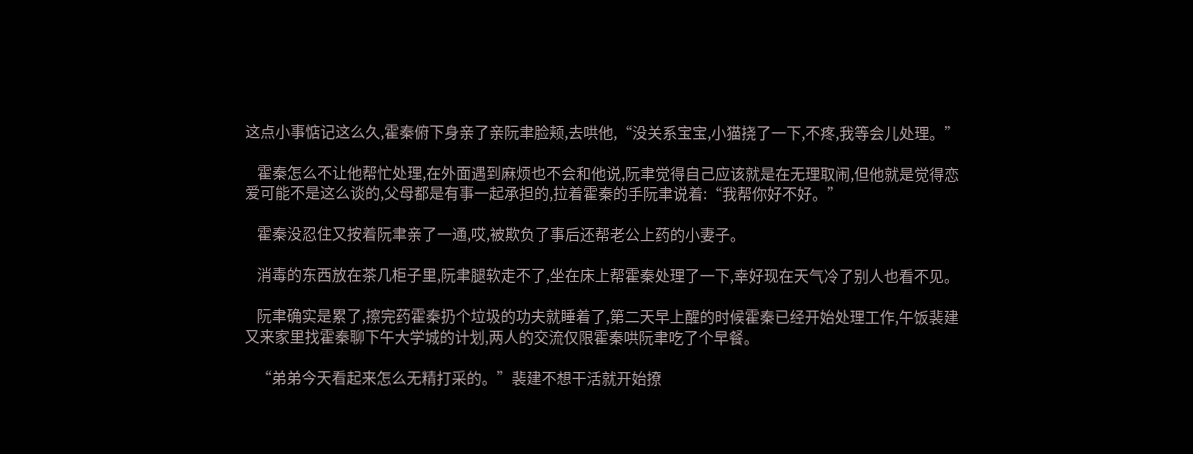这点小事惦记这么久,霍秦俯下身亲了亲阮聿脸颊,去哄他,“没关系宝宝,小猫挠了一下,不疼,我等会儿处理。”

    霍秦怎么不让他帮忙处理,在外面遇到麻烦也不会和他说,阮聿觉得自己应该就是在无理取闹,但他就是觉得恋爱可能不是这么谈的,父母都是有事一起承担的,拉着霍秦的手阮聿说着:“我帮你好不好。”

    霍秦没忍住又按着阮聿亲了一通,哎,被欺负了事后还帮老公上药的小妻子。

    消毒的东西放在茶几柜子里,阮聿腿软走不了,坐在床上帮霍秦处理了一下,幸好现在天气冷了别人也看不见。

    阮聿确实是累了,擦完药霍秦扔个垃圾的功夫就睡着了,第二天早上醒的时候霍秦已经开始处理工作,午饭裴建又来家里找霍秦聊下午大学城的计划,两人的交流仅限霍秦哄阮聿吃了个早餐。

    “弟弟今天看起来怎么无精打采的。”裴建不想干活就开始撩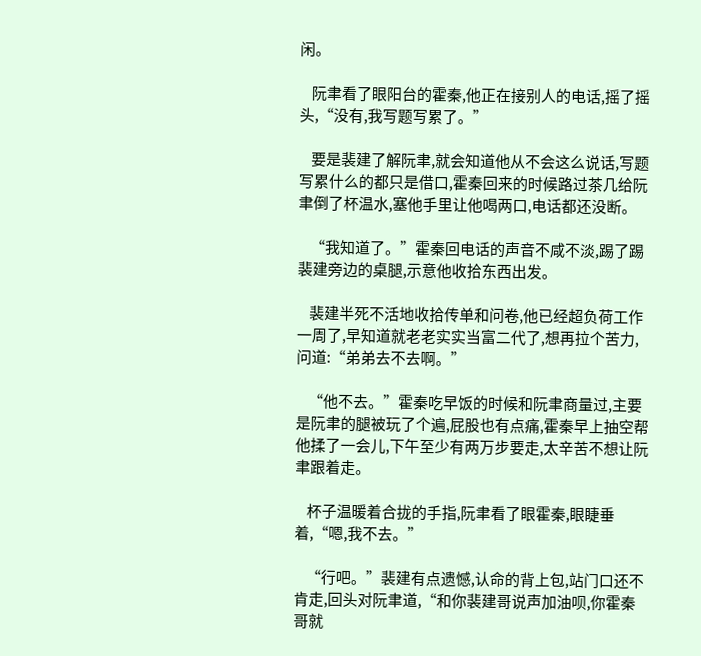闲。

    阮聿看了眼阳台的霍秦,他正在接别人的电话,摇了摇头,“没有,我写题写累了。”

    要是裴建了解阮聿,就会知道他从不会这么说话,写题写累什么的都只是借口,霍秦回来的时候路过茶几给阮聿倒了杯温水,塞他手里让他喝两口,电话都还没断。

    “我知道了。”霍秦回电话的声音不咸不淡,踢了踢裴建旁边的桌腿,示意他收拾东西出发。

    裴建半死不活地收拾传单和问卷,他已经超负荷工作一周了,早知道就老老实实当富二代了,想再拉个苦力,问道:“弟弟去不去啊。”

    “他不去。”霍秦吃早饭的时候和阮聿商量过,主要是阮聿的腿被玩了个遍,屁股也有点痛,霍秦早上抽空帮他揉了一会儿,下午至少有两万步要走,太辛苦不想让阮聿跟着走。

    杯子温暖着合拢的手指,阮聿看了眼霍秦,眼睫垂着,“嗯,我不去。”

    “行吧。”裴建有点遗憾,认命的背上包,站门口还不肯走,回头对阮聿道,“和你裴建哥说声加油呗,你霍秦哥就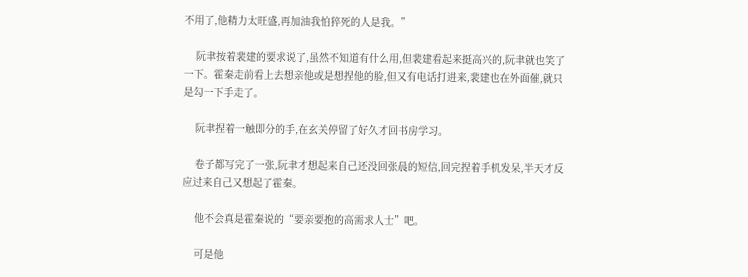不用了,他精力太旺盛,再加油我怕猝死的人是我。”

    阮聿按着裴建的要求说了,虽然不知道有什么用,但裴建看起来挺高兴的,阮聿就也笑了一下。霍秦走前看上去想亲他或是想捏他的脸,但又有电话打进来,裴建也在外面催,就只是勾一下手走了。

    阮聿捏着一触即分的手,在玄关停留了好久才回书房学习。

    卷子都写完了一张,阮聿才想起来自己还没回张晨的短信,回完捏着手机发呆,半天才反应过来自己又想起了霍秦。

    他不会真是霍秦说的“要亲要抱的高需求人士”吧。

    可是他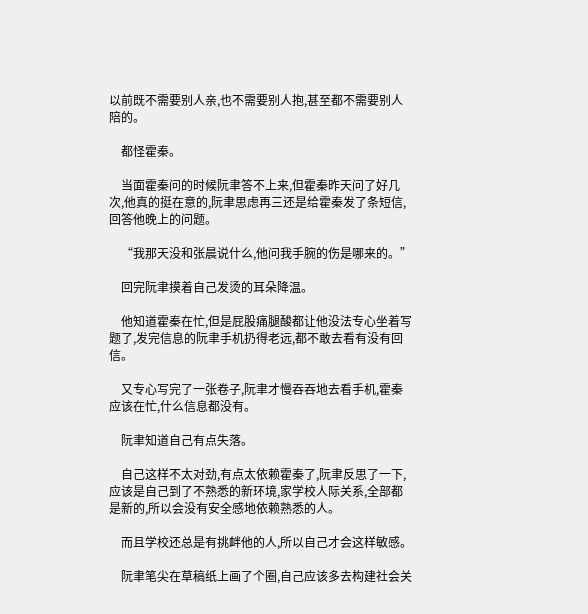以前既不需要别人亲,也不需要别人抱,甚至都不需要别人陪的。

    都怪霍秦。

    当面霍秦问的时候阮聿答不上来,但霍秦昨天问了好几次,他真的挺在意的,阮聿思虑再三还是给霍秦发了条短信,回答他晚上的问题。

    “我那天没和张晨说什么,他问我手腕的伤是哪来的。”

    回完阮聿摸着自己发烫的耳朵降温。

    他知道霍秦在忙,但是屁股痛腿酸都让他没法专心坐着写题了,发完信息的阮聿手机扔得老远,都不敢去看有没有回信。

    又专心写完了一张卷子,阮聿才慢吞吞地去看手机,霍秦应该在忙,什么信息都没有。

    阮聿知道自己有点失落。

    自己这样不太对劲,有点太依赖霍秦了,阮聿反思了一下,应该是自己到了不熟悉的新环境,家学校人际关系,全部都是新的,所以会没有安全感地依赖熟悉的人。

    而且学校还总是有挑衅他的人,所以自己才会这样敏感。

    阮聿笔尖在草稿纸上画了个圈,自己应该多去构建社会关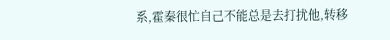系,霍秦很忙自己不能总是去打扰他,转移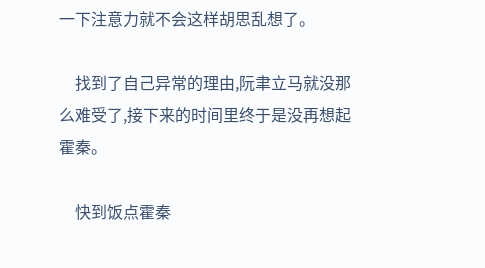一下注意力就不会这样胡思乱想了。

    找到了自己异常的理由,阮聿立马就没那么难受了,接下来的时间里终于是没再想起霍秦。

    快到饭点霍秦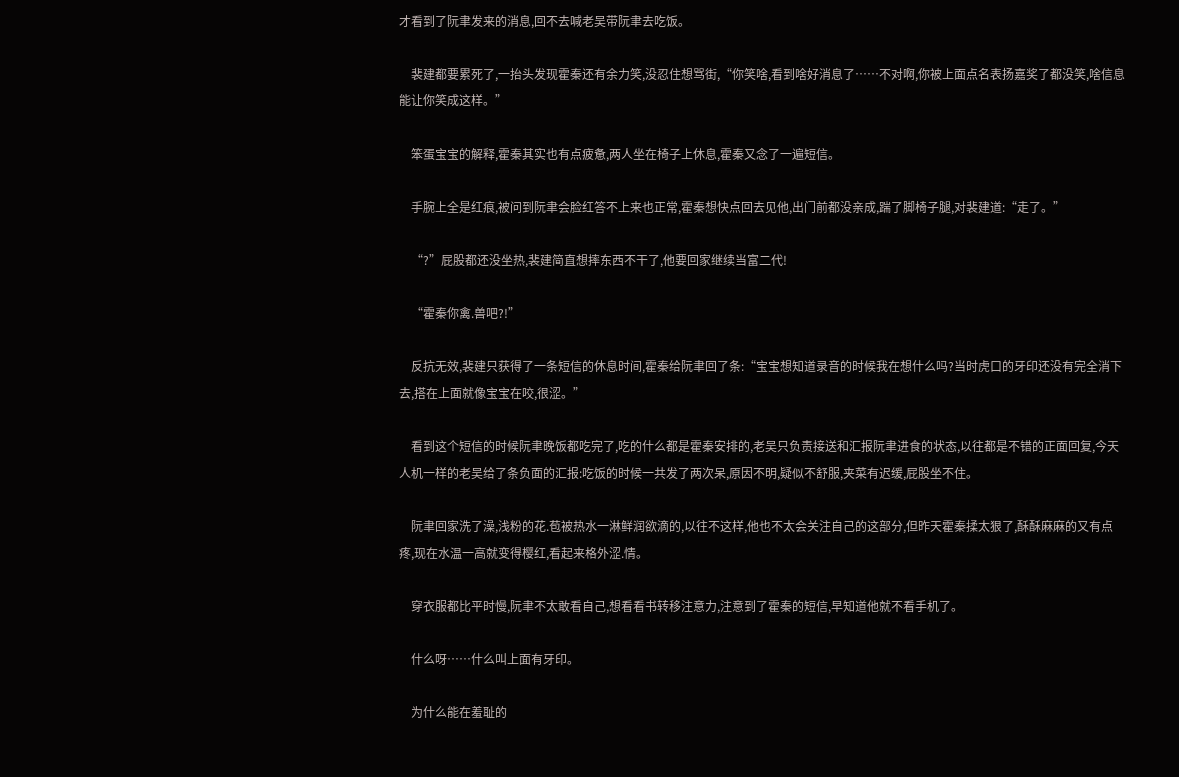才看到了阮聿发来的消息,回不去喊老吴带阮聿去吃饭。

    裴建都要累死了,一抬头发现霍秦还有余力笑,没忍住想骂街,“你笑啥,看到啥好消息了……不对啊,你被上面点名表扬嘉奖了都没笑,啥信息能让你笑成这样。”

    笨蛋宝宝的解释,霍秦其实也有点疲惫,两人坐在椅子上休息,霍秦又念了一遍短信。

    手腕上全是红痕,被问到阮聿会脸红答不上来也正常,霍秦想快点回去见他,出门前都没亲成,踹了脚椅子腿,对裴建道:“走了。”

    “?”屁股都还没坐热,裴建简直想摔东西不干了,他要回家继续当富二代!

    “霍秦你禽.兽吧?!”

    反抗无效,裴建只获得了一条短信的休息时间,霍秦给阮聿回了条:“宝宝想知道录音的时候我在想什么吗?当时虎口的牙印还没有完全消下去,搭在上面就像宝宝在咬,很涩。”

    看到这个短信的时候阮聿晚饭都吃完了,吃的什么都是霍秦安排的,老吴只负责接送和汇报阮聿进食的状态,以往都是不错的正面回复,今天人机一样的老吴给了条负面的汇报:吃饭的时候一共发了两次呆,原因不明,疑似不舒服,夹菜有迟缓,屁股坐不住。

    阮聿回家洗了澡,浅粉的花.苞被热水一淋鲜润欲滴的,以往不这样,他也不太会关注自己的这部分,但昨天霍秦揉太狠了,酥酥麻麻的又有点疼,现在水温一高就变得樱红,看起来格外涩.情。

    穿衣服都比平时慢,阮聿不太敢看自己,想看看书转移注意力,注意到了霍秦的短信,早知道他就不看手机了。

    什么呀……什么叫上面有牙印。

    为什么能在羞耻的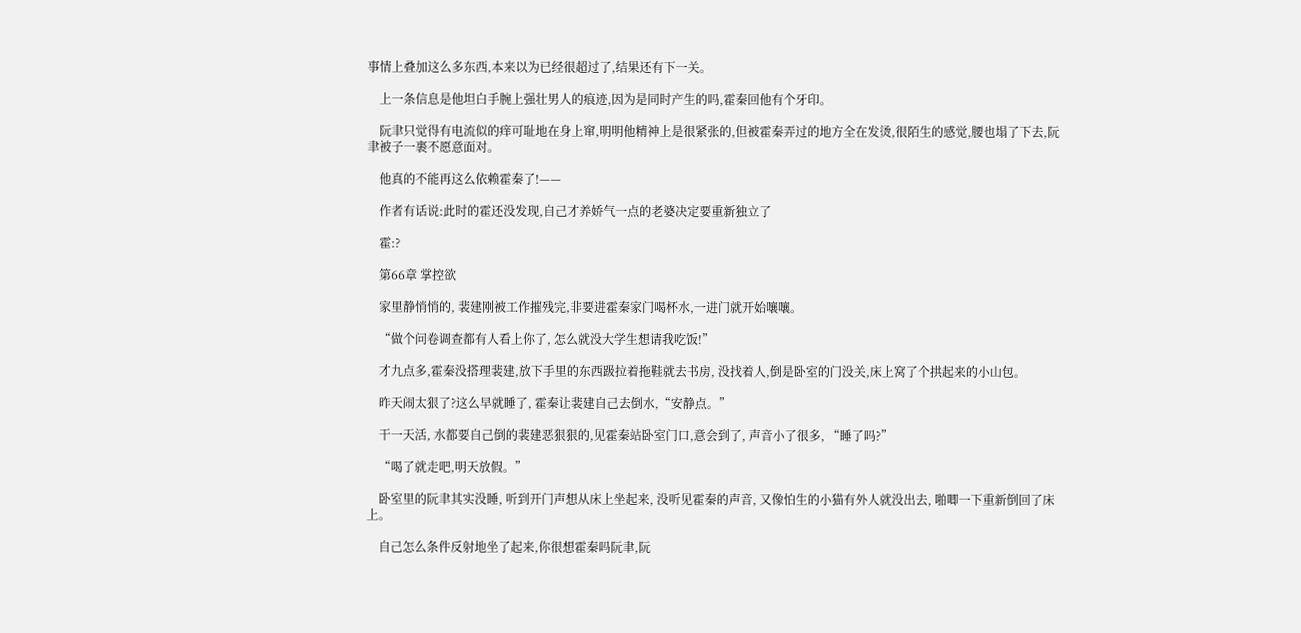事情上叠加这么多东西,本来以为已经很超过了,结果还有下一关。

    上一条信息是他坦白手腕上强壮男人的痕迹,因为是同时产生的吗,霍秦回他有个牙印。

    阮聿只觉得有电流似的痒可耻地在身上窜,明明他精神上是很紧张的,但被霍秦弄过的地方全在发烫,很陌生的感觉,腰也塌了下去,阮聿被子一裹不愿意面对。

    他真的不能再这么依赖霍秦了!——

    作者有话说:此时的霍还没发现,自己才养娇气一点的老婆决定要重新独立了

    霍:?

    第66章 掌控欲

    家里静悄悄的, 裴建刚被工作摧残完,非要进霍秦家门喝杯水,一进门就开始嚷嚷。

    “做个问卷调查都有人看上你了, 怎么就没大学生想请我吃饭!”

    才九点多,霍秦没搭理裴建,放下手里的东西趿拉着拖鞋就去书房, 没找着人,倒是卧室的门没关,床上窝了个拱起来的小山包。

    昨天闹太狠了?这么早就睡了, 霍秦让裴建自己去倒水,“安静点。”

    干一天活, 水都要自己倒的裴建恶狠狠的,见霍秦站卧室门口,意会到了, 声音小了很多, “睡了吗?”

    “喝了就走吧,明天放假。”

    卧室里的阮聿其实没睡, 听到开门声想从床上坐起来, 没听见霍秦的声音, 又像怕生的小猫有外人就没出去, 啪唧一下重新倒回了床上。

    自己怎么条件反射地坐了起来,你很想霍秦吗阮聿,阮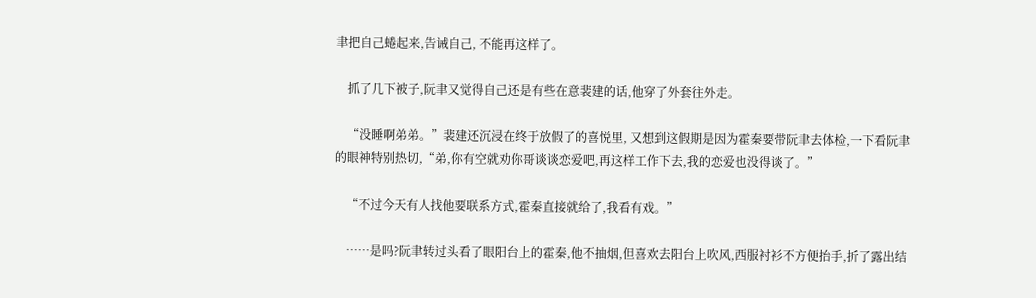聿把自己蜷起来,告诫自己, 不能再这样了。

    抓了几下被子,阮聿又觉得自己还是有些在意裴建的话,他穿了外套往外走。

    “没睡啊弟弟。”裴建还沉浸在终于放假了的喜悦里, 又想到这假期是因为霍秦要带阮聿去体检,一下看阮聿的眼神特别热切,“弟,你有空就劝你哥谈谈恋爱吧,再这样工作下去,我的恋爱也没得谈了。”

    “不过今天有人找他要联系方式,霍秦直接就给了,我看有戏。”

    ……是吗?阮聿转过头看了眼阳台上的霍秦,他不抽烟,但喜欢去阳台上吹风,西服衬衫不方便抬手,折了露出结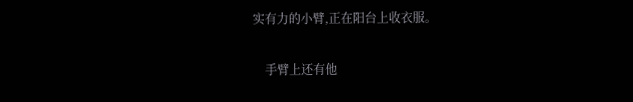实有力的小臂,正在阳台上收衣服。

    手臂上还有他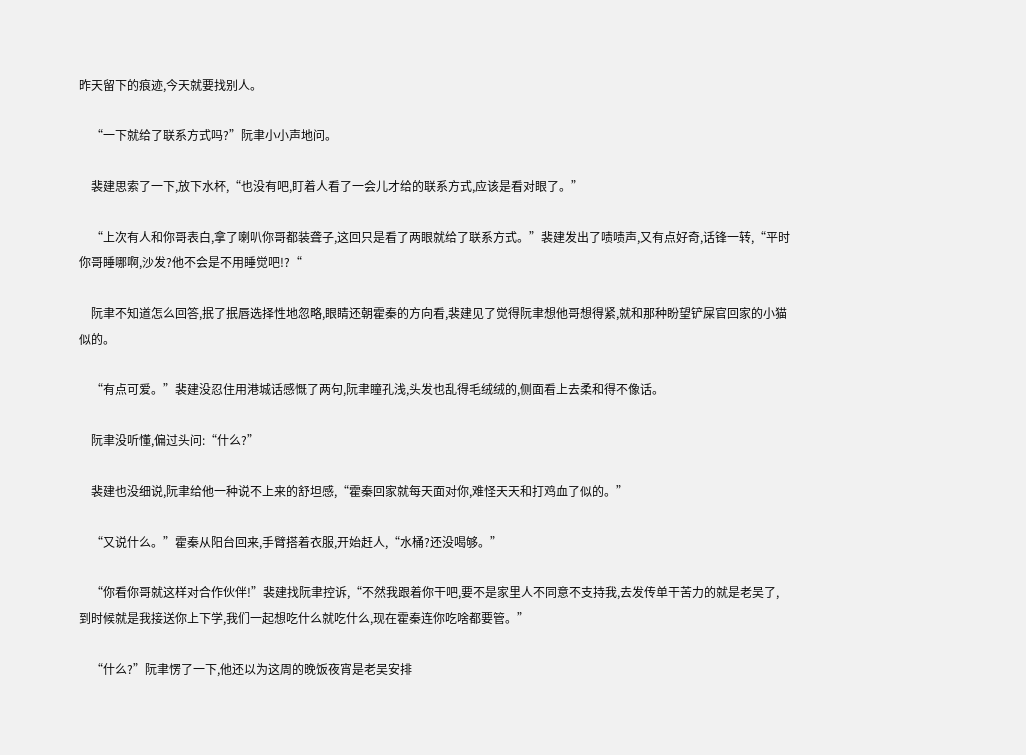昨天留下的痕迹,今天就要找别人。

    “一下就给了联系方式吗?”阮聿小小声地问。

    裴建思索了一下,放下水杯,“也没有吧,盯着人看了一会儿才给的联系方式,应该是看对眼了。”

    “上次有人和你哥表白,拿了喇叭你哥都装聋子,这回只是看了两眼就给了联系方式。”裴建发出了啧啧声,又有点好奇,话锋一转,“平时你哥睡哪啊,沙发?他不会是不用睡觉吧!?“

    阮聿不知道怎么回答,抿了抿唇选择性地忽略,眼睛还朝霍秦的方向看,裴建见了觉得阮聿想他哥想得紧,就和那种盼望铲屎官回家的小猫似的。

    “有点可爱。”裴建没忍住用港城话感慨了两句,阮聿瞳孔浅,头发也乱得毛绒绒的,侧面看上去柔和得不像话。

    阮聿没听懂,偏过头问:“什么?”

    裴建也没细说,阮聿给他一种说不上来的舒坦感,“霍秦回家就每天面对你,难怪天天和打鸡血了似的。”

    “又说什么。”霍秦从阳台回来,手臂搭着衣服,开始赶人,“水桶?还没喝够。”

    “你看你哥就这样对合作伙伴!”裴建找阮聿控诉,“不然我跟着你干吧,要不是家里人不同意不支持我,去发传单干苦力的就是老吴了,到时候就是我接送你上下学,我们一起想吃什么就吃什么,现在霍秦连你吃啥都要管。”

    “什么?”阮聿愣了一下,他还以为这周的晚饭夜宵是老吴安排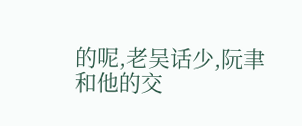的呢,老吴话少,阮聿和他的交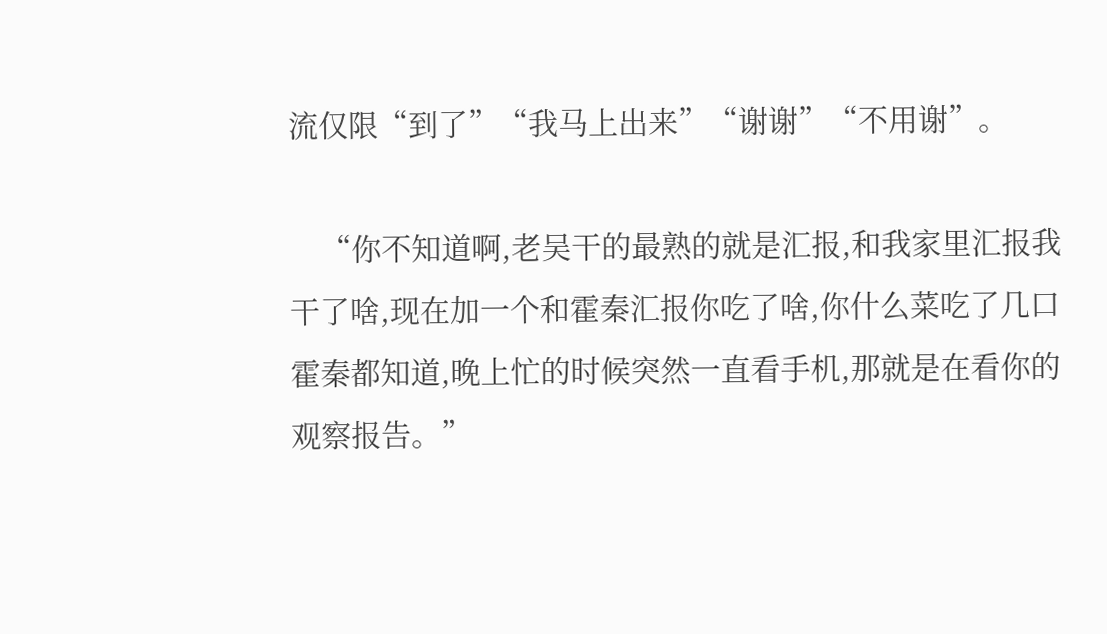流仅限“到了”“我马上出来”“谢谢”“不用谢”。

    “你不知道啊,老吴干的最熟的就是汇报,和我家里汇报我干了啥,现在加一个和霍秦汇报你吃了啥,你什么菜吃了几口霍秦都知道,晚上忙的时候突然一直看手机,那就是在看你的观察报告。”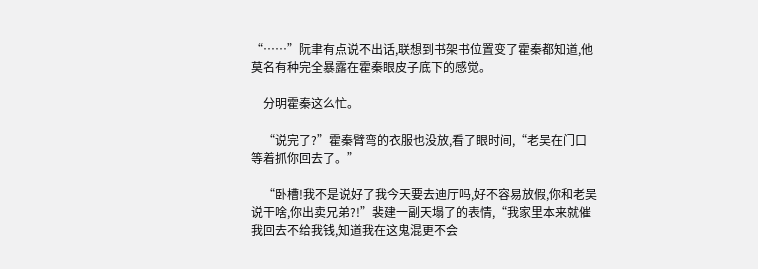“……”阮聿有点说不出话,联想到书架书位置变了霍秦都知道,他莫名有种完全暴露在霍秦眼皮子底下的感觉。

    分明霍秦这么忙。

    “说完了?”霍秦臂弯的衣服也没放,看了眼时间,“老吴在门口等着抓你回去了。”

    “卧槽!我不是说好了我今天要去迪厅吗,好不容易放假,你和老吴说干啥,你出卖兄弟?!”裴建一副天塌了的表情,“我家里本来就催我回去不给我钱,知道我在这鬼混更不会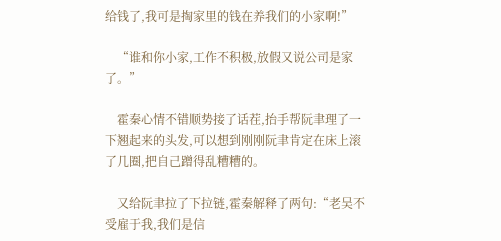给钱了,我可是掏家里的钱在养我们的小家啊!”

    “谁和你小家,工作不积极,放假又说公司是家了。”

    霍秦心情不错顺势接了话茬,抬手帮阮聿理了一下翘起来的头发,可以想到刚刚阮聿肯定在床上滚了几圈,把自己蹭得乱糟糟的。

    又给阮聿拉了下拉链,霍秦解释了两句:“老吴不受雇于我,我们是信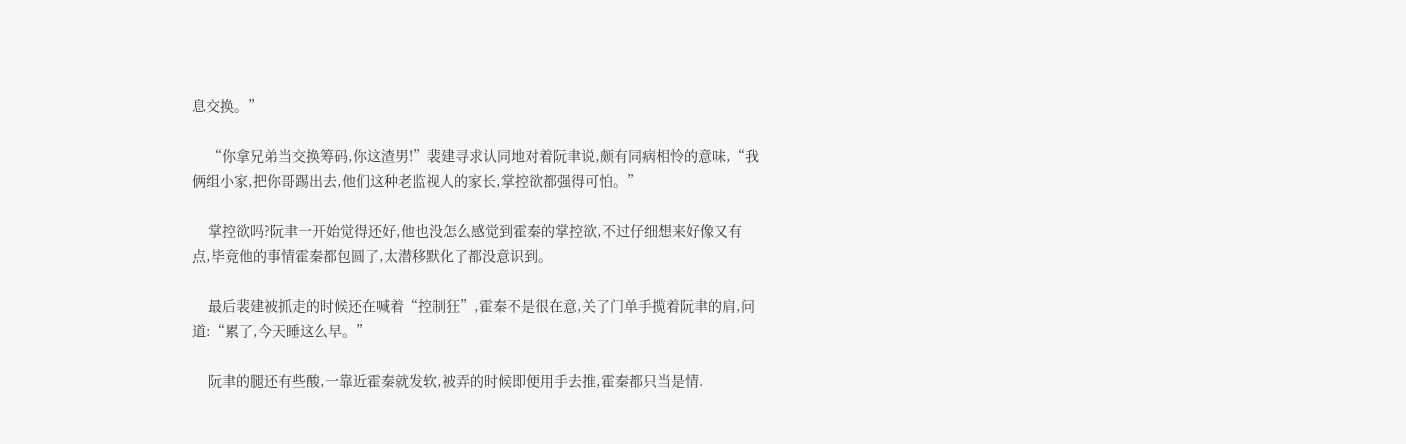息交换。”

    “你拿兄弟当交换筹码,你这渣男!”裴建寻求认同地对着阮聿说,颇有同病相怜的意味,“我俩组小家,把你哥踢出去,他们这种老监视人的家长,掌控欲都强得可怕。”

    掌控欲吗?阮聿一开始觉得还好,他也没怎么感觉到霍秦的掌控欲,不过仔细想来好像又有点,毕竟他的事情霍秦都包圆了,太潜移默化了都没意识到。

    最后裴建被抓走的时候还在喊着“控制狂”,霍秦不是很在意,关了门单手揽着阮聿的肩,问道:“累了,今天睡这么早。”

    阮聿的腿还有些酸,一靠近霍秦就发软,被弄的时候即便用手去推,霍秦都只当是情.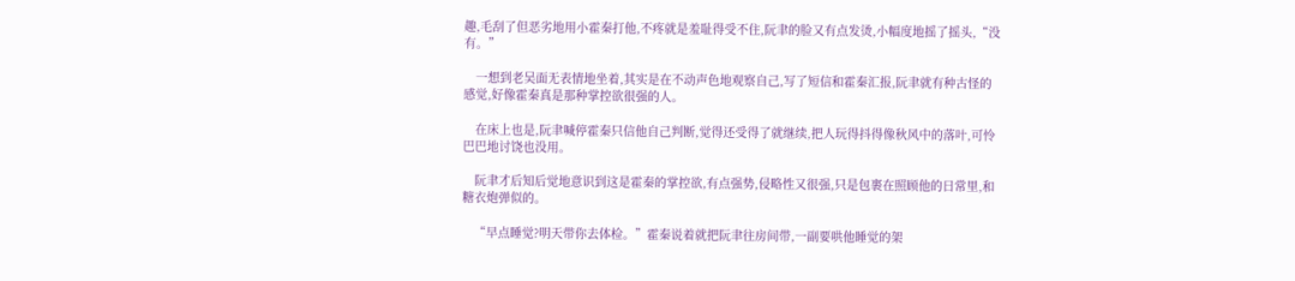趣,毛刮了但恶劣地用小霍秦打他,不疼就是羞耻得受不住,阮聿的脸又有点发烫,小幅度地摇了摇头,“没有。”

    一想到老吴面无表情地坐着,其实是在不动声色地观察自己,写了短信和霍秦汇报,阮聿就有种古怪的感觉,好像霍秦真是那种掌控欲很强的人。

    在床上也是,阮聿喊停霍秦只信他自己判断,觉得还受得了就继续,把人玩得抖得像秋风中的落叶,可怜巴巴地讨饶也没用。

    阮聿才后知后觉地意识到这是霍秦的掌控欲,有点强势,侵略性又很强,只是包裹在照顾他的日常里,和糖衣炮弹似的。

    “早点睡觉?明天带你去体检。”霍秦说着就把阮聿往房间带,一副要哄他睡觉的架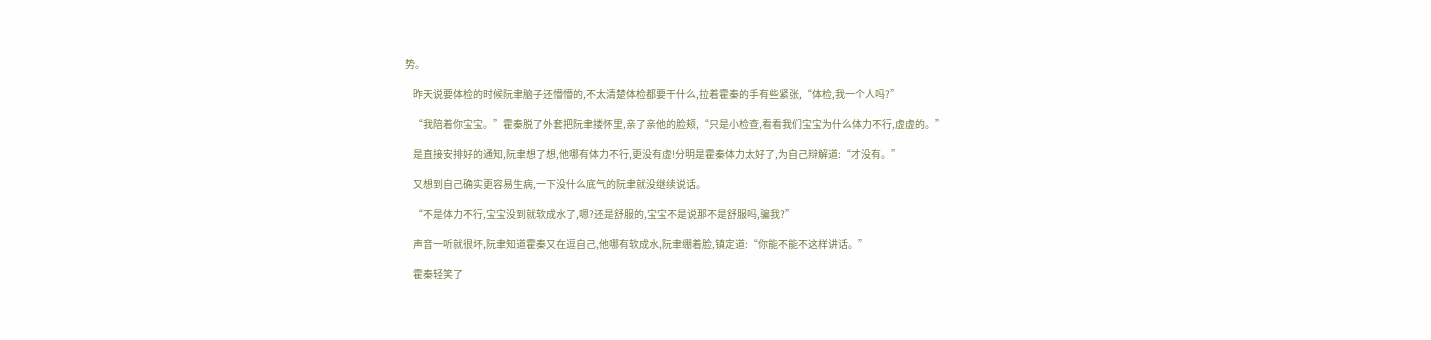势。

    昨天说要体检的时候阮聿脑子还懵懵的,不太清楚体检都要干什么,拉着霍秦的手有些紧张,“体检,我一个人吗?”

    “我陪着你宝宝。”霍秦脱了外套把阮聿搂怀里,亲了亲他的脸颊,“只是小检查,看看我们宝宝为什么体力不行,虚虚的。”

    是直接安排好的通知,阮聿想了想,他哪有体力不行,更没有虚!分明是霍秦体力太好了,为自己辩解道:“才没有。”

    又想到自己确实更容易生病,一下没什么底气的阮聿就没继续说话。

    “不是体力不行,宝宝没到就软成水了,嗯?还是舒服的,宝宝不是说那不是舒服吗,骗我?”

    声音一听就很坏,阮聿知道霍秦又在逗自己,他哪有软成水,阮聿绷着脸,镇定道:“你能不能不这样讲话。”

    霍秦轻笑了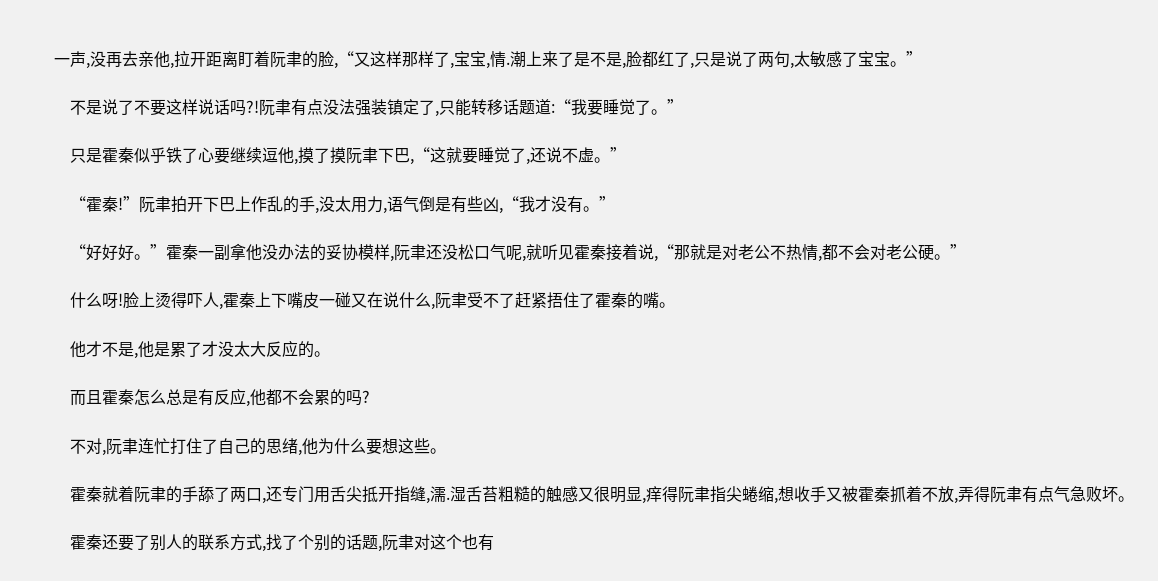一声,没再去亲他,拉开距离盯着阮聿的脸,“又这样那样了,宝宝,情.潮上来了是不是,脸都红了,只是说了两句,太敏感了宝宝。”

    不是说了不要这样说话吗?!阮聿有点没法强装镇定了,只能转移话题道:“我要睡觉了。”

    只是霍秦似乎铁了心要继续逗他,摸了摸阮聿下巴,“这就要睡觉了,还说不虚。”

    “霍秦!”阮聿拍开下巴上作乱的手,没太用力,语气倒是有些凶,“我才没有。”

    “好好好。”霍秦一副拿他没办法的妥协模样,阮聿还没松口气呢,就听见霍秦接着说,“那就是对老公不热情,都不会对老公硬。”

    什么呀!脸上烫得吓人,霍秦上下嘴皮一碰又在说什么,阮聿受不了赶紧捂住了霍秦的嘴。

    他才不是,他是累了才没太大反应的。

    而且霍秦怎么总是有反应,他都不会累的吗?

    不对,阮聿连忙打住了自己的思绪,他为什么要想这些。

    霍秦就着阮聿的手舔了两口,还专门用舌尖抵开指缝,濡.湿舌苔粗糙的触感又很明显,痒得阮聿指尖蜷缩,想收手又被霍秦抓着不放,弄得阮聿有点气急败坏。

    霍秦还要了别人的联系方式,找了个别的话题,阮聿对这个也有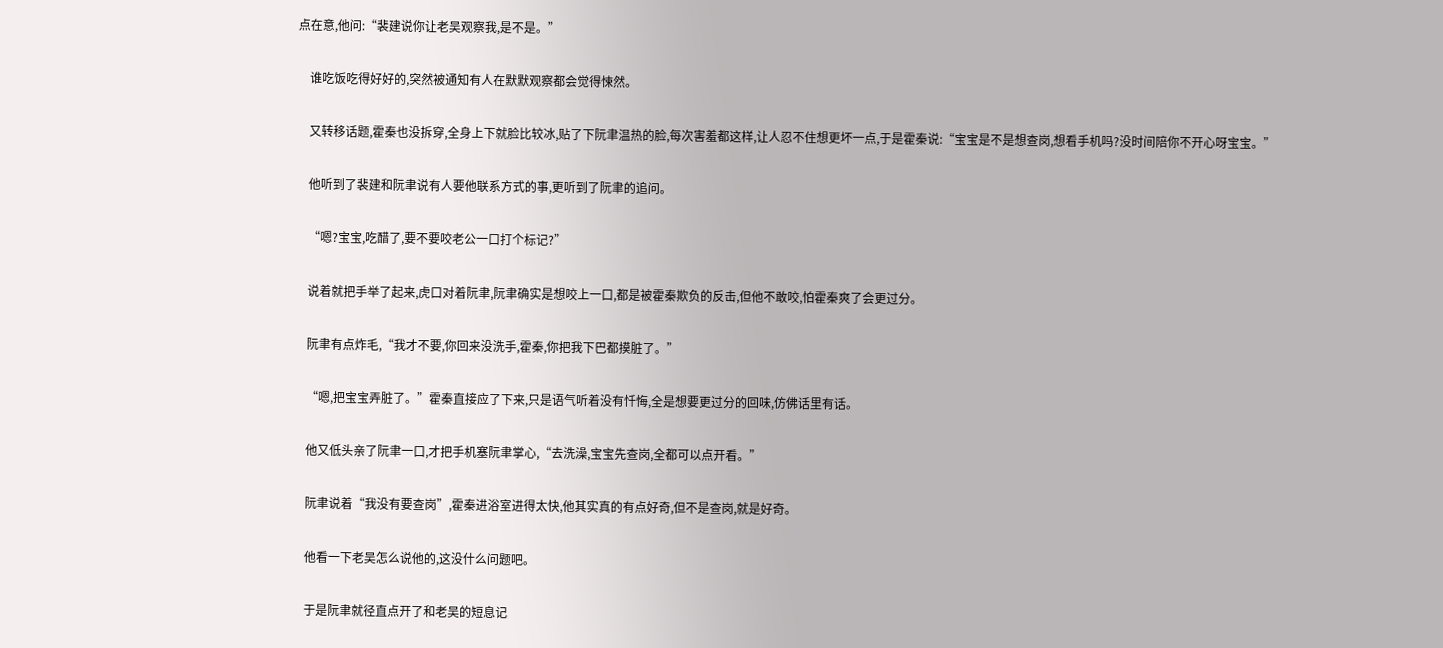点在意,他问:“裴建说你让老吴观察我,是不是。”

    谁吃饭吃得好好的,突然被通知有人在默默观察都会觉得悚然。

    又转移话题,霍秦也没拆穿,全身上下就脸比较冰,贴了下阮聿温热的脸,每次害羞都这样,让人忍不住想更坏一点,于是霍秦说:“宝宝是不是想查岗,想看手机吗?没时间陪你不开心呀宝宝。”

    他听到了裴建和阮聿说有人要他联系方式的事,更听到了阮聿的追问。

    “嗯?宝宝,吃醋了,要不要咬老公一口打个标记?”

    说着就把手举了起来,虎口对着阮聿,阮聿确实是想咬上一口,都是被霍秦欺负的反击,但他不敢咬,怕霍秦爽了会更过分。

    阮聿有点炸毛,“我才不要,你回来没洗手,霍秦,你把我下巴都摸脏了。”

    “嗯,把宝宝弄脏了。”霍秦直接应了下来,只是语气听着没有忏悔,全是想要更过分的回味,仿佛话里有话。

    他又低头亲了阮聿一口,才把手机塞阮聿掌心,“去洗澡,宝宝先查岗,全都可以点开看。”

    阮聿说着“我没有要查岗”,霍秦进浴室进得太快,他其实真的有点好奇,但不是查岗,就是好奇。

    他看一下老吴怎么说他的,这没什么问题吧。

    于是阮聿就径直点开了和老吴的短息记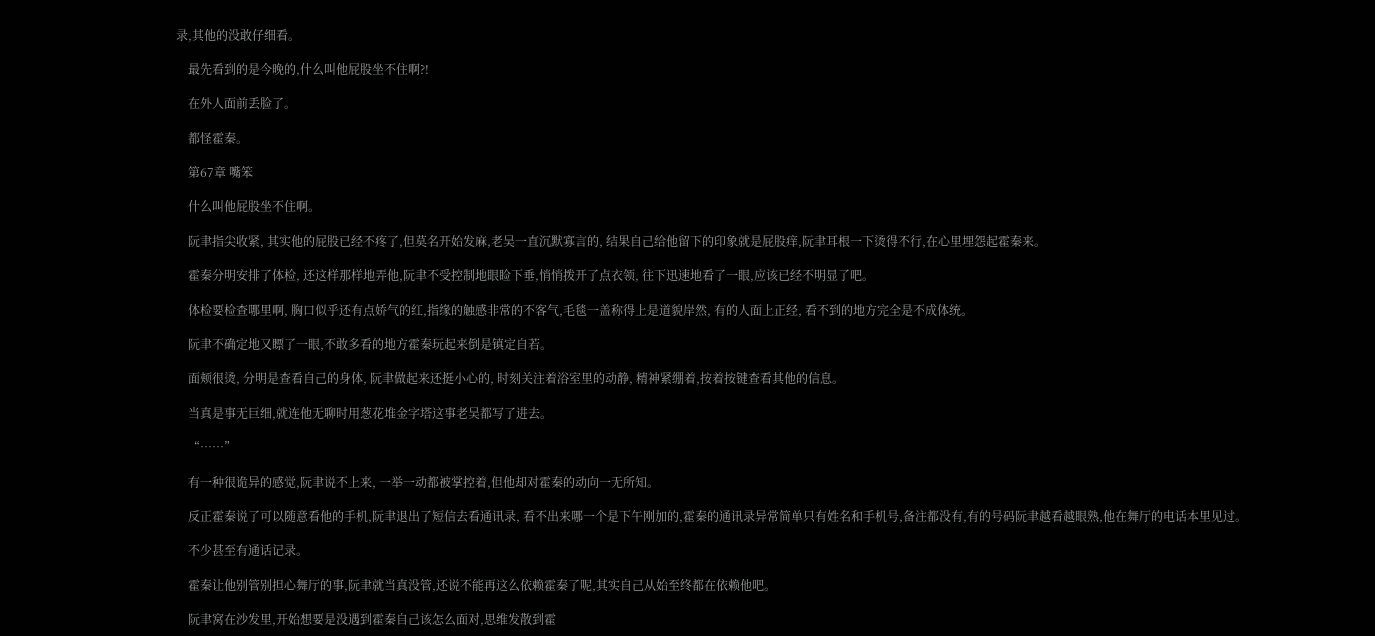录,其他的没敢仔细看。

    最先看到的是今晚的,什么叫他屁股坐不住啊?!

    在外人面前丢脸了。

    都怪霍秦。

    第67章 嘴笨

    什么叫他屁股坐不住啊。

    阮聿指尖收紧, 其实他的屁股已经不疼了,但莫名开始发麻,老吴一直沉默寡言的, 结果自己给他留下的印象就是屁股痒,阮聿耳根一下烫得不行,在心里埋怨起霍秦来。

    霍秦分明安排了体检, 还这样那样地弄他,阮聿不受控制地眼睑下垂,悄悄拨开了点衣领, 往下迅速地看了一眼,应该已经不明显了吧。

    体检要检查哪里啊, 胸口似乎还有点娇气的红,指缘的触感非常的不客气,毛毯一盖称得上是道貌岸然, 有的人面上正经, 看不到的地方完全是不成体统。

    阮聿不确定地又瞟了一眼,不敢多看的地方霍秦玩起来倒是镇定自若。

    面颊很烫, 分明是查看自己的身体, 阮聿做起来还挺小心的, 时刻关注着浴室里的动静, 精神紧绷着,按着按键查看其他的信息。

    当真是事无巨细,就连他无聊时用葱花堆金字塔这事老吴都写了进去。

    “……”

    有一种很诡异的感觉,阮聿说不上来, 一举一动都被掌控着,但他却对霍秦的动向一无所知。

    反正霍秦说了可以随意看他的手机,阮聿退出了短信去看通讯录, 看不出来哪一个是下午刚加的,霍秦的通讯录异常简单只有姓名和手机号,备注都没有,有的号码阮聿越看越眼熟,他在舞厅的电话本里见过。

    不少甚至有通话记录。

    霍秦让他别管别担心舞厅的事,阮聿就当真没管,还说不能再这么依赖霍秦了呢,其实自己从始至终都在依赖他吧。

    阮聿窝在沙发里,开始想要是没遇到霍秦自己该怎么面对,思维发散到霍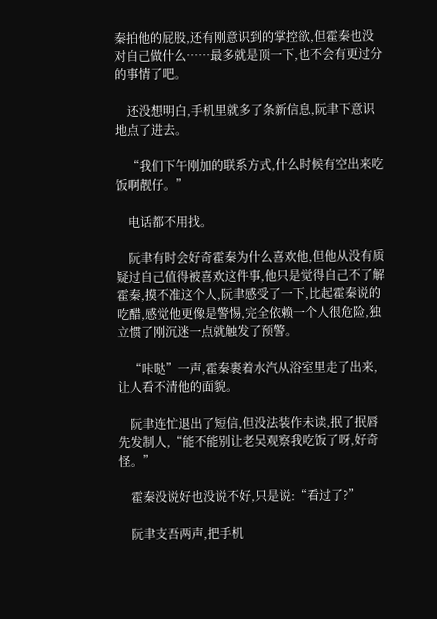秦拍他的屁股,还有刚意识到的掌控欲,但霍秦也没对自己做什么……最多就是顶一下,也不会有更过分的事情了吧。

    还没想明白,手机里就多了条新信息,阮聿下意识地点了进去。

    “我们下午刚加的联系方式,什么时候有空出来吃饭啊靓仔。”

    电话都不用找。

    阮聿有时会好奇霍秦为什么喜欢他,但他从没有质疑过自己值得被喜欢这件事,他只是觉得自己不了解霍秦,摸不准这个人,阮聿感受了一下,比起霍秦说的吃醋,感觉他更像是警惕,完全依赖一个人很危险,独立惯了刚沉迷一点就触发了预警。

    “咔哒”一声,霍秦裹着水汽从浴室里走了出来,让人看不清他的面貌。

    阮聿连忙退出了短信,但没法装作未读,抿了抿唇先发制人,“能不能别让老吴观察我吃饭了呀,好奇怪。”

    霍秦没说好也没说不好,只是说:“看过了?”

    阮聿支吾两声,把手机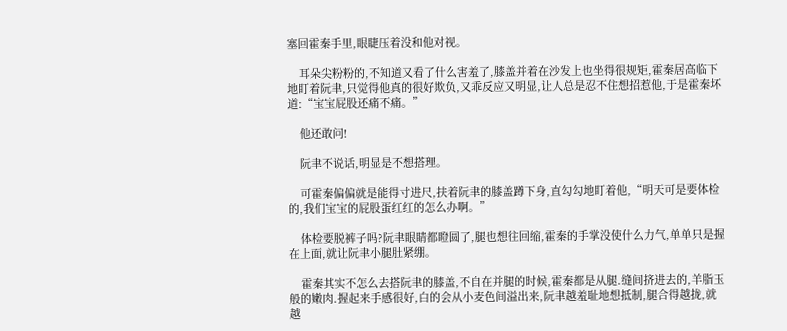塞回霍秦手里,眼睫压着没和他对视。

    耳朵尖粉粉的,不知道又看了什么害羞了,膝盖并着在沙发上也坐得很规矩,霍秦居高临下地盯着阮聿,只觉得他真的很好欺负,又乖反应又明显,让人总是忍不住想招惹他,于是霍秦坏道:“宝宝屁股还痛不痛。”

    他还敢问!

    阮聿不说话,明显是不想搭理。

    可霍秦偏偏就是能得寸进尺,扶着阮聿的膝盖蹲下身,直勾勾地盯着他,“明天可是要体检的,我们宝宝的屁股蛋红红的怎么办啊。”

    体检要脱裤子吗?阮聿眼睛都瞪圆了,腿也想往回缩,霍秦的手掌没使什么力气,单单只是握在上面,就让阮聿小腿肚紧绷。

    霍秦其实不怎么去搭阮聿的膝盖,不自在并腿的时候,霍秦都是从腿.缝间挤进去的,羊脂玉般的嫩肉.握起来手感很好,白的会从小麦色间溢出来,阮聿越羞耻地想抵制,腿合得越拢,就越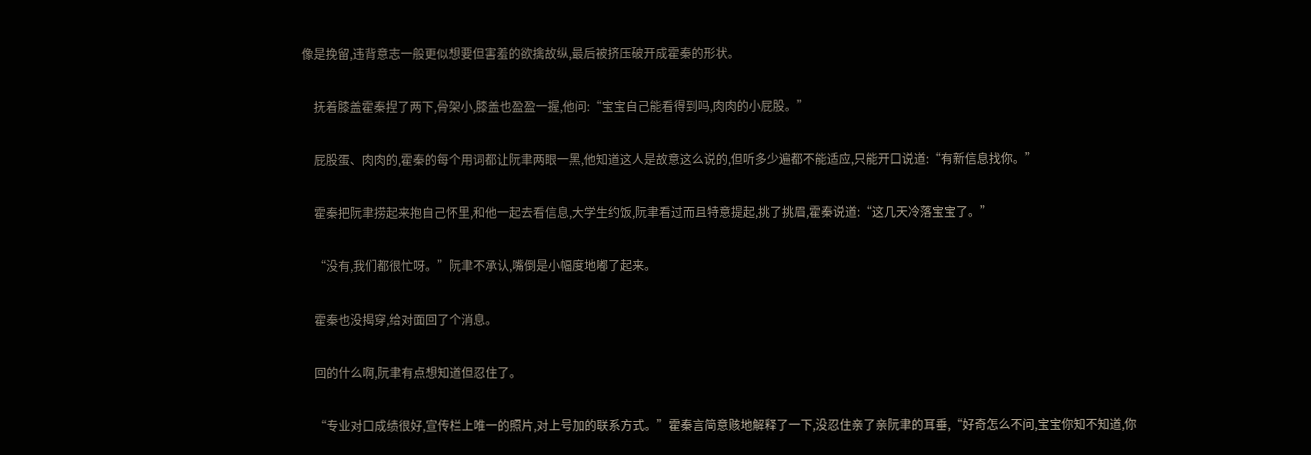像是挽留,违背意志一般更似想要但害羞的欲擒故纵,最后被挤压破开成霍秦的形状。

    抚着膝盖霍秦捏了两下,骨架小,膝盖也盈盈一握,他问:“宝宝自己能看得到吗,肉肉的小屁股。”

    屁股蛋、肉肉的,霍秦的每个用词都让阮聿两眼一黑,他知道这人是故意这么说的,但听多少遍都不能适应,只能开口说道:“有新信息找你。”

    霍秦把阮聿捞起来抱自己怀里,和他一起去看信息,大学生约饭,阮聿看过而且特意提起,挑了挑眉,霍秦说道:“这几天冷落宝宝了。”

    “没有,我们都很忙呀。”阮聿不承认,嘴倒是小幅度地嘟了起来。

    霍秦也没揭穿,给对面回了个消息。

    回的什么啊,阮聿有点想知道但忍住了。

    “专业对口成绩很好,宣传栏上唯一的照片,对上号加的联系方式。”霍秦言简意赅地解释了一下,没忍住亲了亲阮聿的耳垂,“好奇怎么不问,宝宝你知不知道,你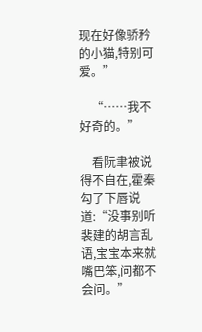现在好像骄矜的小猫,特别可爱。”

    “……我不好奇的。”

    看阮聿被说得不自在,霍秦勾了下唇说道:“没事别听裴建的胡言乱语,宝宝本来就嘴巴笨,问都不会问。”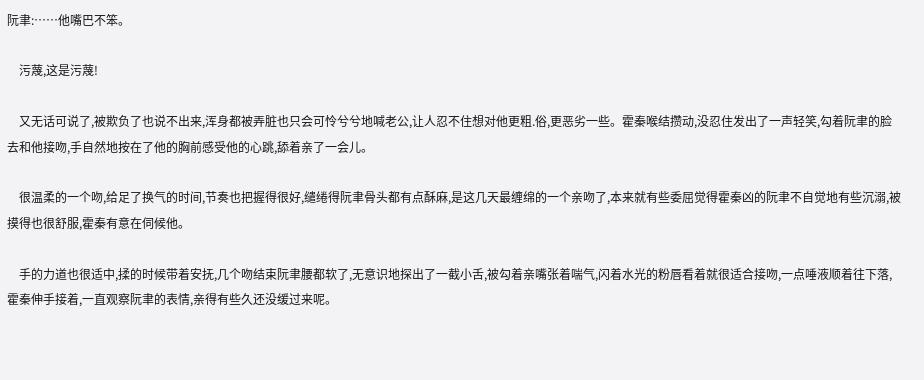阮聿:……他嘴巴不笨。

    污蔑,这是污蔑!

    又无话可说了,被欺负了也说不出来,浑身都被弄脏也只会可怜兮兮地喊老公,让人忍不住想对他更粗.俗,更恶劣一些。霍秦喉结攒动,没忍住发出了一声轻笑,勾着阮聿的脸去和他接吻,手自然地按在了他的胸前感受他的心跳,舔着亲了一会儿。

    很温柔的一个吻,给足了换气的时间,节奏也把握得很好,缱绻得阮聿骨头都有点酥麻,是这几天最缠绵的一个亲吻了,本来就有些委屈觉得霍秦凶的阮聿不自觉地有些沉溺,被摸得也很舒服,霍秦有意在伺候他。

    手的力道也很适中,揉的时候带着安抚,几个吻结束阮聿腰都软了,无意识地探出了一截小舌,被勾着亲嘴张着喘气,闪着水光的粉唇看着就很适合接吻,一点唾液顺着往下落,霍秦伸手接着,一直观察阮聿的表情,亲得有些久还没缓过来呢。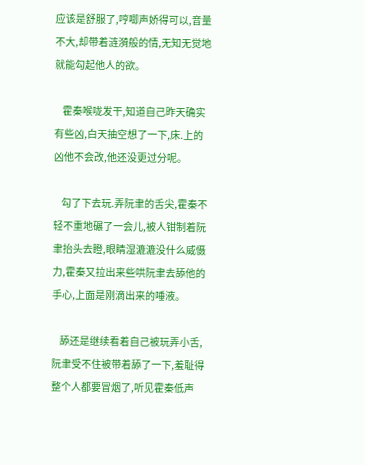应该是舒服了,哼唧声娇得可以,音量不大,却带着涟漪般的情,无知无觉地就能勾起他人的欲。

    霍秦喉咙发干,知道自己昨天确实有些凶,白天抽空想了一下,床.上的凶他不会改,他还没更过分呢。

    勾了下去玩.弄阮聿的舌尖,霍秦不轻不重地碾了一会儿,被人钳制着阮聿抬头去瞪,眼睛湿漉漉没什么威慑力,霍秦又拉出来些哄阮聿去舔他的手心,上面是刚滴出来的唾液。

    舔还是继续看着自己被玩弄小舌,阮聿受不住被带着舔了一下,羞耻得整个人都要冒烟了,听见霍秦低声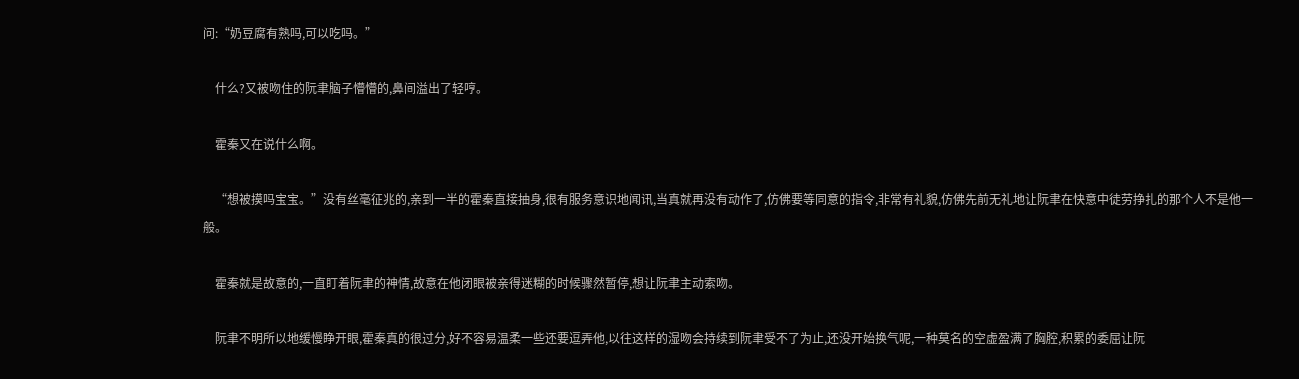问:“奶豆腐有熟吗,可以吃吗。”

    什么?又被吻住的阮聿脑子懵懵的,鼻间溢出了轻哼。

    霍秦又在说什么啊。

    “想被摸吗宝宝。”没有丝毫征兆的,亲到一半的霍秦直接抽身,很有服务意识地闻讯,当真就再没有动作了,仿佛要等同意的指令,非常有礼貌,仿佛先前无礼地让阮聿在快意中徒劳挣扎的那个人不是他一般。

    霍秦就是故意的,一直盯着阮聿的神情,故意在他闭眼被亲得迷糊的时候骤然暂停,想让阮聿主动索吻。

    阮聿不明所以地缓慢睁开眼,霍秦真的很过分,好不容易温柔一些还要逗弄他,以往这样的湿吻会持续到阮聿受不了为止,还没开始换气呢,一种莫名的空虚盈满了胸腔,积累的委屈让阮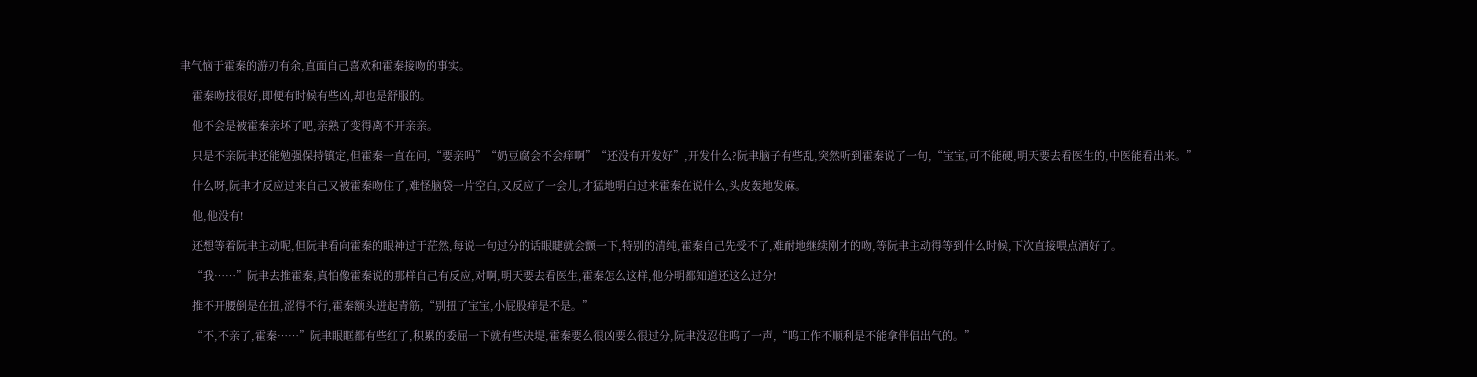聿气恼于霍秦的游刃有余,直面自己喜欢和霍秦接吻的事实。

    霍秦吻技很好,即便有时候有些凶,却也是舒服的。

    他不会是被霍秦亲坏了吧,亲熟了变得离不开亲亲。

    只是不亲阮聿还能勉强保持镇定,但霍秦一直在问,“要亲吗”“奶豆腐会不会痒啊”“还没有开发好”,开发什么?阮聿脑子有些乱,突然听到霍秦说了一句,“宝宝,可不能硬,明天要去看医生的,中医能看出来。”

    什么呀,阮聿才反应过来自己又被霍秦吻住了,难怪脑袋一片空白,又反应了一会儿,才猛地明白过来霍秦在说什么,头皮轰地发麻。

    他,他没有!

    还想等着阮聿主动呢,但阮聿看向霍秦的眼神过于茫然,每说一句过分的话眼睫就会颤一下,特别的清纯,霍秦自己先受不了,难耐地继续刚才的吻,等阮聿主动得等到什么时候,下次直接喂点酒好了。

    “我……”阮聿去推霍秦,真怕像霍秦说的那样自己有反应,对啊,明天要去看医生,霍秦怎么这样,他分明都知道还这么过分!

    推不开腰倒是在扭,涩得不行,霍秦额头迸起青筋,“别扭了宝宝,小屁股痒是不是。”

    “不,不亲了,霍秦……”阮聿眼眶都有些红了,积累的委屈一下就有些决堤,霍秦要么很凶要么很过分,阮聿没忍住呜了一声,“呜工作不顺利是不能拿伴侣出气的。”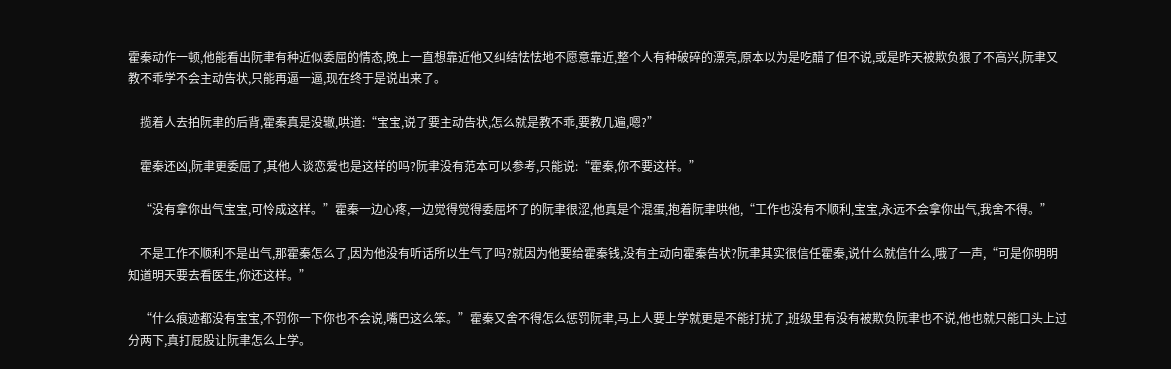霍秦动作一顿,他能看出阮聿有种近似委屈的情态,晚上一直想靠近他又纠结怯怯地不愿意靠近,整个人有种破碎的漂亮,原本以为是吃醋了但不说,或是昨天被欺负狠了不高兴,阮聿又教不乖学不会主动告状,只能再逼一逼,现在终于是说出来了。

    揽着人去拍阮聿的后背,霍秦真是没辙,哄道:“宝宝,说了要主动告状,怎么就是教不乖,要教几遍,嗯?”

    霍秦还凶,阮聿更委屈了,其他人谈恋爱也是这样的吗?阮聿没有范本可以参考,只能说:“霍秦,你不要这样。”

    “没有拿你出气宝宝,可怜成这样。”霍秦一边心疼,一边觉得觉得委屈坏了的阮聿很涩,他真是个混蛋,抱着阮聿哄他,“工作也没有不顺利,宝宝,永远不会拿你出气,我舍不得。”

    不是工作不顺利不是出气,那霍秦怎么了,因为他没有听话所以生气了吗?就因为他要给霍秦钱,没有主动向霍秦告状?阮聿其实很信任霍秦,说什么就信什么,哦了一声,“可是你明明知道明天要去看医生,你还这样。”

    “什么痕迹都没有宝宝,不罚你一下你也不会说,嘴巴这么笨。”霍秦又舍不得怎么惩罚阮聿,马上人要上学就更是不能打扰了,班级里有没有被欺负阮聿也不说,他也就只能口头上过分两下,真打屁股让阮聿怎么上学。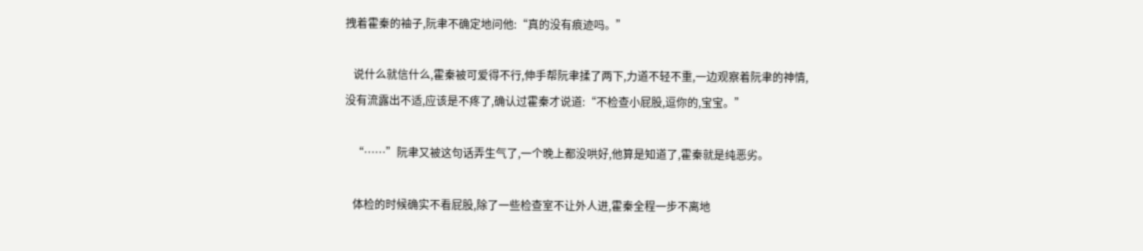拽着霍秦的袖子,阮聿不确定地问他:“真的没有痕迹吗。”

    说什么就信什么,霍秦被可爱得不行,伸手帮阮聿揉了两下,力道不轻不重,一边观察着阮聿的神情,没有流露出不适,应该是不疼了,确认过霍秦才说道:“不检查小屁股,逗你的,宝宝。”

    “……”阮聿又被这句话弄生气了,一个晚上都没哄好,他算是知道了,霍秦就是纯恶劣。

    体检的时候确实不看屁股,除了一些检查室不让外人进,霍秦全程一步不离地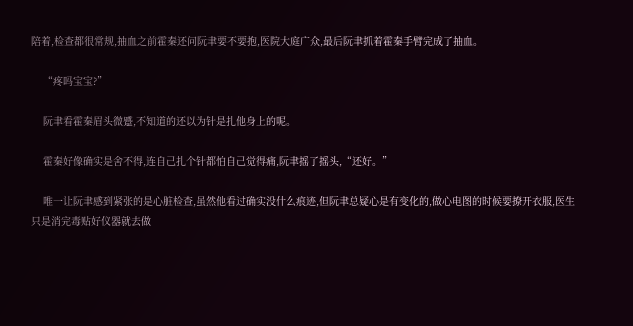陪着,检查都很常规,抽血之前霍秦还问阮聿要不要抱,医院大庭广众,最后阮聿抓着霍秦手臂完成了抽血。

    “疼吗宝宝?”

    阮聿看霍秦眉头微蹙,不知道的还以为针是扎他身上的呢。

    霍秦好像确实是舍不得,连自己扎个针都怕自己觉得痛,阮聿摇了摇头,“还好。”

    唯一让阮聿感到紧张的是心脏检查,虽然他看过确实没什么痕迹,但阮聿总疑心是有变化的,做心电图的时候要撩开衣服,医生只是消完毒贴好仪器就去做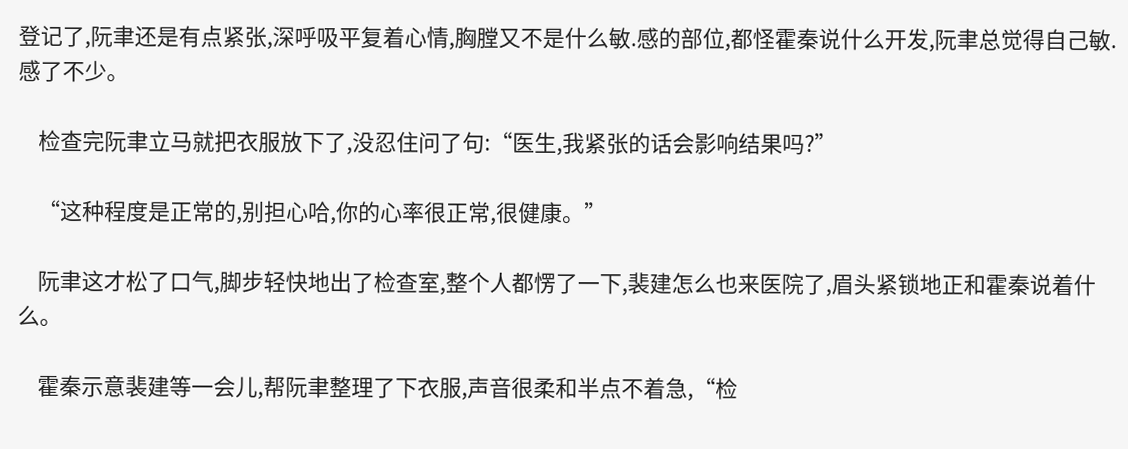登记了,阮聿还是有点紧张,深呼吸平复着心情,胸膛又不是什么敏.感的部位,都怪霍秦说什么开发,阮聿总觉得自己敏.感了不少。

    检查完阮聿立马就把衣服放下了,没忍住问了句:“医生,我紧张的话会影响结果吗?”

    “这种程度是正常的,别担心哈,你的心率很正常,很健康。”

    阮聿这才松了口气,脚步轻快地出了检查室,整个人都愣了一下,裴建怎么也来医院了,眉头紧锁地正和霍秦说着什么。

    霍秦示意裴建等一会儿,帮阮聿整理了下衣服,声音很柔和半点不着急,“检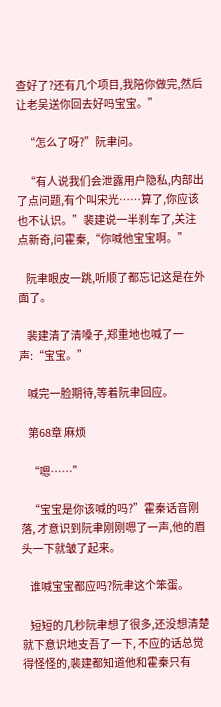查好了?还有几个项目,我陪你做完,然后让老吴送你回去好吗宝宝。”

    “怎么了呀?”阮聿问。

    “有人说我们会泄露用户隐私,内部出了点问题,有个叫宋光……算了,你应该也不认识。”裴建说一半刹车了,关注点新奇,问霍秦,“你喊他宝宝啊。”

    阮聿眼皮一跳,听顺了都忘记这是在外面了。

    裴建清了清嗓子,郑重地也喊了一声:“宝宝。”

    喊完一脸期待,等着阮聿回应。

    第68章 麻烦

    “嗯……”

    “宝宝是你该喊的吗?”霍秦话音刚落, 才意识到阮聿刚刚嗯了一声,他的眉头一下就皱了起来。

    谁喊宝宝都应吗?阮聿这个笨蛋。

    短短的几秒阮聿想了很多,还没想清楚就下意识地支吾了一下, 不应的话总觉得怪怪的,裴建都知道他和霍秦只有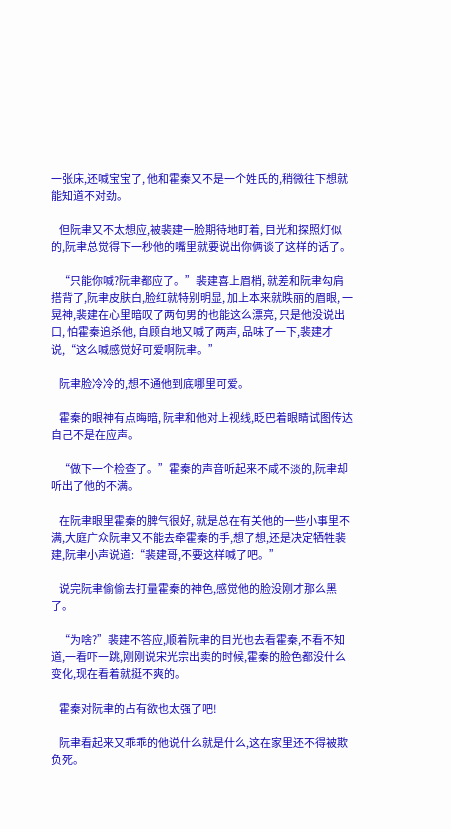一张床,还喊宝宝了, 他和霍秦又不是一个姓氏的,稍微往下想就能知道不对劲。

    但阮聿又不太想应,被裴建一脸期待地盯着, 目光和探照灯似的,阮聿总觉得下一秒他的嘴里就要说出你俩谈了这样的话了。

    “只能你喊?阮聿都应了。”裴建喜上眉梢, 就差和阮聿勾肩搭背了,阮聿皮肤白,脸红就特别明显, 加上本来就昳丽的眉眼, 一晃神,裴建在心里暗叹了两句男的也能这么漂亮, 只是他没说出口, 怕霍秦追杀他, 自顾自地又喊了两声, 品味了一下,裴建才说,“这么喊感觉好可爱啊阮聿。”

    阮聿脸冷冷的,想不通他到底哪里可爱。

    霍秦的眼神有点晦暗, 阮聿和他对上视线,眨巴着眼睛试图传达自己不是在应声。

    “做下一个检查了。”霍秦的声音听起来不咸不淡的,阮聿却听出了他的不满。

    在阮聿眼里霍秦的脾气很好, 就是总在有关他的一些小事里不满,大庭广众阮聿又不能去牵霍秦的手,想了想,还是决定牺牲裴建,阮聿小声说道:“裴建哥,不要这样喊了吧。”

    说完阮聿偷偷去打量霍秦的神色,感觉他的脸没刚才那么黑了。

    “为啥?”裴建不答应,顺着阮聿的目光也去看霍秦,不看不知道,一看吓一跳,刚刚说宋光宗出卖的时候,霍秦的脸色都没什么变化,现在看着就挺不爽的。

    霍秦对阮聿的占有欲也太强了吧!

    阮聿看起来又乖乖的他说什么就是什么,这在家里还不得被欺负死。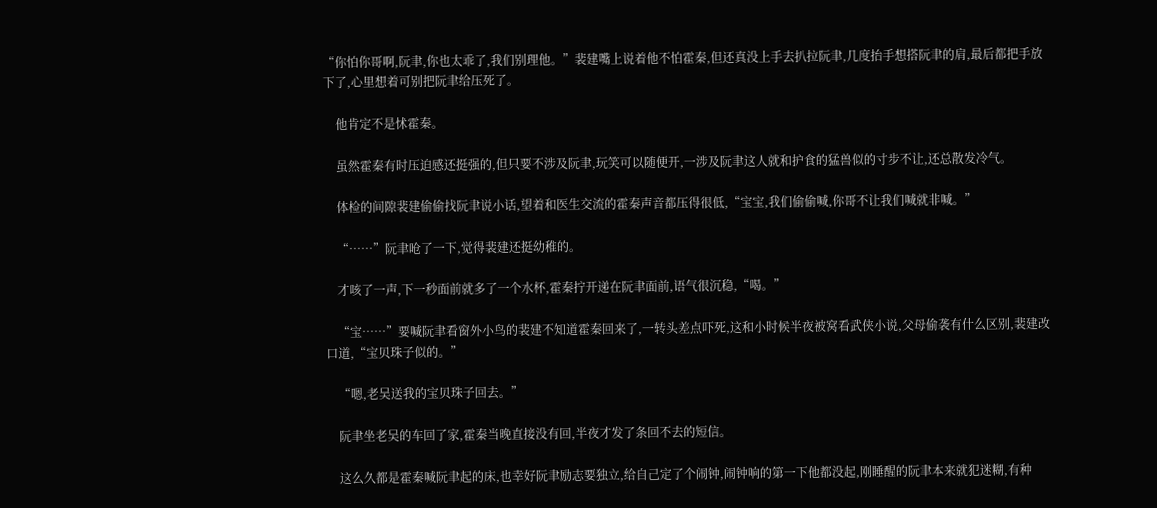“你怕你哥啊,阮聿,你也太乖了,我们别理他。”裴建嘴上说着他不怕霍秦,但还真没上手去扒拉阮聿,几度抬手想搭阮聿的肩,最后都把手放下了,心里想着可别把阮聿给压死了。

    他肯定不是怵霍秦。

    虽然霍秦有时压迫感还挺强的,但只要不涉及阮聿,玩笑可以随便开,一涉及阮聿这人就和护食的猛兽似的寸步不让,还总散发冷气。

    体检的间隙裴建偷偷找阮聿说小话,望着和医生交流的霍秦声音都压得很低,“宝宝,我们偷偷喊,你哥不让我们喊就非喊。”

    “……”阮聿呛了一下,觉得裴建还挺幼稚的。

    才咳了一声,下一秒面前就多了一个水杯,霍秦拧开递在阮聿面前,语气很沉稳,“喝。”

    “宝……”要喊阮聿看窗外小鸟的裴建不知道霍秦回来了,一转头差点吓死,这和小时候半夜被窝看武侠小说,父母偷袭有什么区别,裴建改口道,“宝贝珠子似的。”

    “嗯,老吴送我的宝贝珠子回去。”

    阮聿坐老吴的车回了家,霍秦当晚直接没有回,半夜才发了条回不去的短信。

    这么久都是霍秦喊阮聿起的床,也幸好阮聿励志要独立,给自己定了个闹钟,闹钟响的第一下他都没起,刚睡醒的阮聿本来就犯迷糊,有种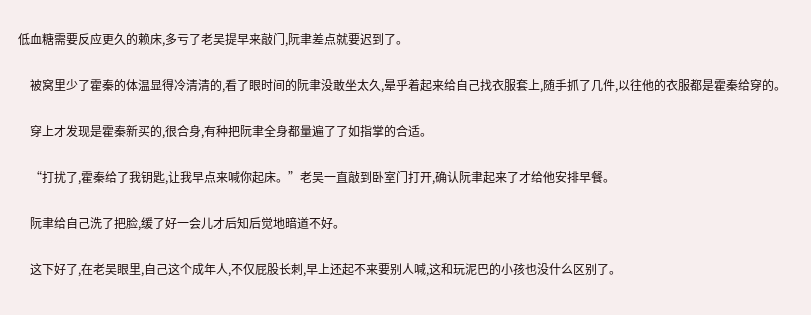低血糖需要反应更久的赖床,多亏了老吴提早来敲门,阮聿差点就要迟到了。

    被窝里少了霍秦的体温显得冷清清的,看了眼时间的阮聿没敢坐太久,晕乎着起来给自己找衣服套上,随手抓了几件,以往他的衣服都是霍秦给穿的。

    穿上才发现是霍秦新买的,很合身,有种把阮聿全身都量遍了了如指掌的合适。

    “打扰了,霍秦给了我钥匙,让我早点来喊你起床。”老吴一直敲到卧室门打开,确认阮聿起来了才给他安排早餐。

    阮聿给自己洗了把脸,缓了好一会儿才后知后觉地暗道不好。

    这下好了,在老吴眼里,自己这个成年人,不仅屁股长刺,早上还起不来要别人喊,这和玩泥巴的小孩也没什么区别了。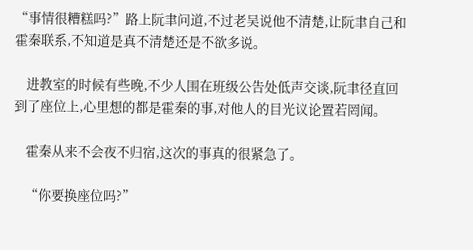“事情很糟糕吗?”路上阮聿问道,不过老吴说他不清楚,让阮聿自己和霍秦联系,不知道是真不清楚还是不欲多说。

    进教室的时候有些晚,不少人围在班级公告处低声交谈,阮聿径直回到了座位上,心里想的都是霍秦的事,对他人的目光议论置若罔闻。

    霍秦从来不会夜不归宿,这次的事真的很紧急了。

    “你要换座位吗?”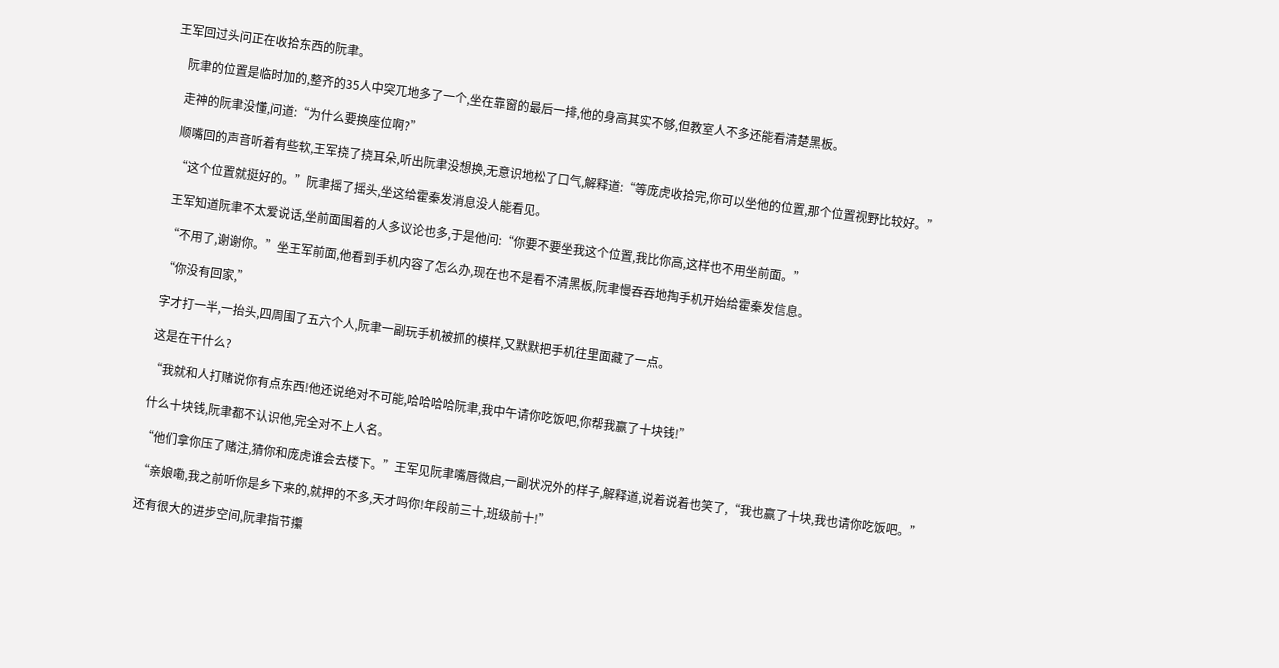王军回过头问正在收拾东西的阮聿。

    阮聿的位置是临时加的,整齐的35人中突兀地多了一个,坐在靠窗的最后一排,他的身高其实不够,但教室人不多还能看清楚黑板。

    走神的阮聿没懂,问道:“为什么要换座位啊?”

    顺嘴回的声音听着有些软,王军挠了挠耳朵,听出阮聿没想换,无意识地松了口气,解释道:“等庞虎收拾完,你可以坐他的位置,那个位置视野比较好。”

    “这个位置就挺好的。”阮聿摇了摇头,坐这给霍秦发消息没人能看见。

    王军知道阮聿不太爱说话,坐前面围着的人多议论也多,于是他问:“你要不要坐我这个位置,我比你高,这样也不用坐前面。”

    “不用了,谢谢你。”坐王军前面,他看到手机内容了怎么办,现在也不是看不清黑板,阮聿慢吞吞地掏手机开始给霍秦发信息。

    “你没有回家,”

    字才打一半,一抬头,四周围了五六个人,阮聿一副玩手机被抓的模样,又默默把手机往里面藏了一点。

    这是在干什么?

    “我就和人打赌说你有点东西!他还说绝对不可能,哈哈哈哈阮聿,我中午请你吃饭吧,你帮我赢了十块钱!”

    什么十块钱,阮聿都不认识他,完全对不上人名。

    “他们拿你压了赌注,猜你和庞虎谁会去楼下。”王军见阮聿嘴唇微启,一副状况外的样子,解释道,说着说着也笑了,“我也赢了十块,我也请你吃饭吧。”

    “亲娘嘞,我之前听你是乡下来的,就押的不多,天才吗你!年段前三十,班级前十!”

    还有很大的进步空间,阮聿指节攥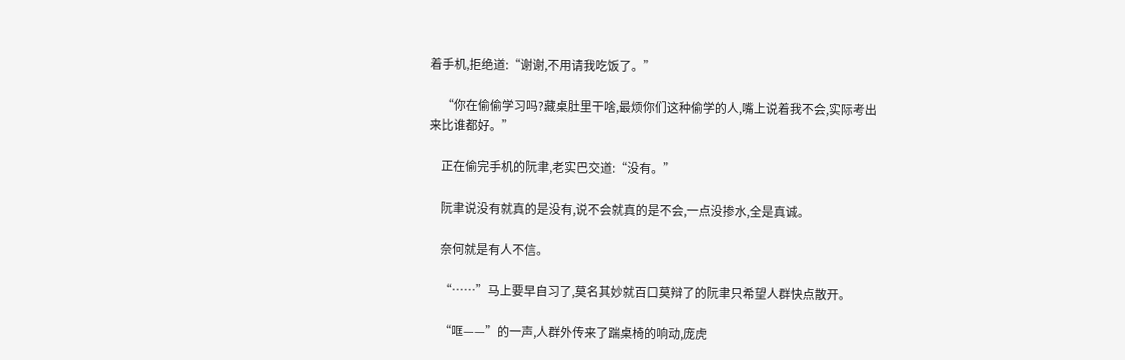着手机,拒绝道:“谢谢,不用请我吃饭了。”

    “你在偷偷学习吗?藏桌肚里干啥,最烦你们这种偷学的人,嘴上说着我不会,实际考出来比谁都好。”

    正在偷完手机的阮聿,老实巴交道:“没有。”

    阮聿说没有就真的是没有,说不会就真的是不会,一点没掺水,全是真诚。

    奈何就是有人不信。

    “……”马上要早自习了,莫名其妙就百口莫辩了的阮聿只希望人群快点散开。

    “哐——”的一声,人群外传来了踹桌椅的响动,庞虎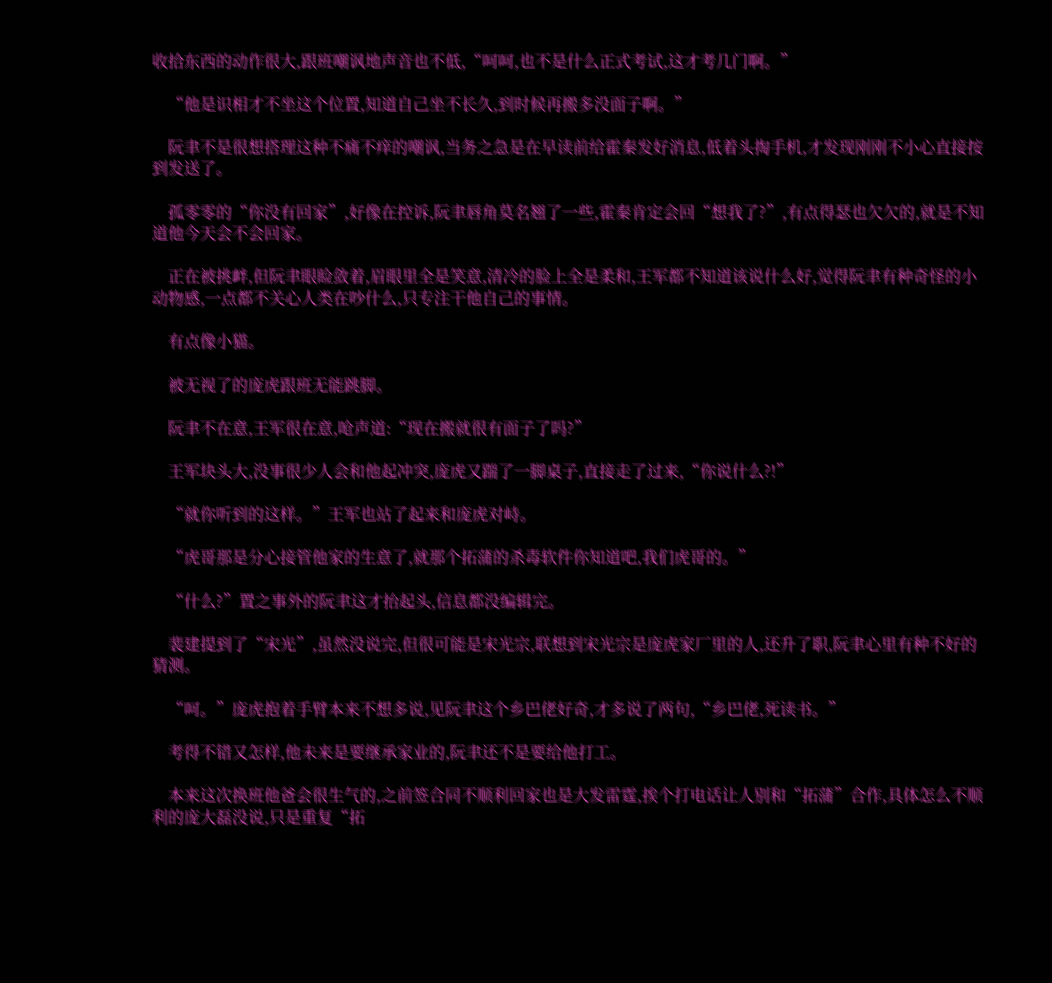收拾东西的动作很大,跟班嘲讽地声音也不低,“呵呵,也不是什么正式考试,这才考几门啊。”

    “他是识相才不坐这个位置,知道自己坐不长久,到时候再搬多没面子啊。”

    阮聿不是很想搭理这种不痛不痒的嘲讽,当务之急是在早读前给霍秦发好消息,低着头掏手机,才发现刚刚不小心直接按到发送了。

    孤零零的“你没有回家”,好像在控诉,阮聿唇角莫名翘了一些,霍秦肯定会回“想我了?”,有点得瑟也欠欠的,就是不知道他今天会不会回家。

    正在被挑衅,但阮聿眼睑敛着,眉眼里全是笑意,清冷的脸上全是柔和,王军都不知道该说什么好,觉得阮聿有种奇怪的小动物感,一点都不关心人类在吵什么,只专注干他自己的事情。

    有点像小猫。

    被无视了的庞虎跟班无能跳脚。

    阮聿不在意,王军很在意,呛声道:“现在搬就很有面子了吗?”

    王军块头大,没事很少人会和他起冲突,庞虎又踹了一脚桌子,直接走了过来,“你说什么?!”

    “就你听到的这样。”王军也站了起来和庞虎对峙。

    “虎哥那是分心接管他家的生意了,就那个拓蒲的杀毒软件你知道吧,我们虎哥的。”

    “什么?”置之事外的阮聿这才抬起头,信息都没编辑完。

    裴建提到了“宋光”,虽然没说完,但很可能是宋光宗,联想到宋光宗是庞虎家厂里的人,还升了职,阮聿心里有种不好的猜测。

    “呵。”庞虎抱着手臂本来不想多说,见阮聿这个乡巴佬好奇,才多说了两句,“乡巴佬,死读书。”

    考得不错又怎样,他未来是要继承家业的,阮聿还不是要给他打工。

    本来这次换班他爸会很生气的,之前签合同不顺利回家也是大发雷霆,挨个打电话让人别和“拓蒲”合作,具体怎么不顺利的庞大磊没说,只是重复“拓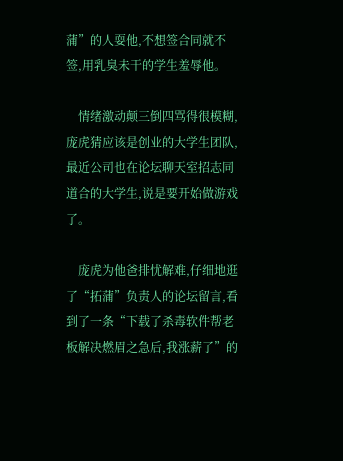蒲”的人耍他,不想签合同就不签,用乳臭未干的学生羞辱他。

    情绪激动颠三倒四骂得很模糊,庞虎猜应该是创业的大学生团队,最近公司也在论坛聊天室招志同道合的大学生,说是要开始做游戏了。

    庞虎为他爸排忧解难,仔细地逛了“拓蒲”负责人的论坛留言,看到了一条“下载了杀毒软件帮老板解决燃眉之急后,我涨薪了”的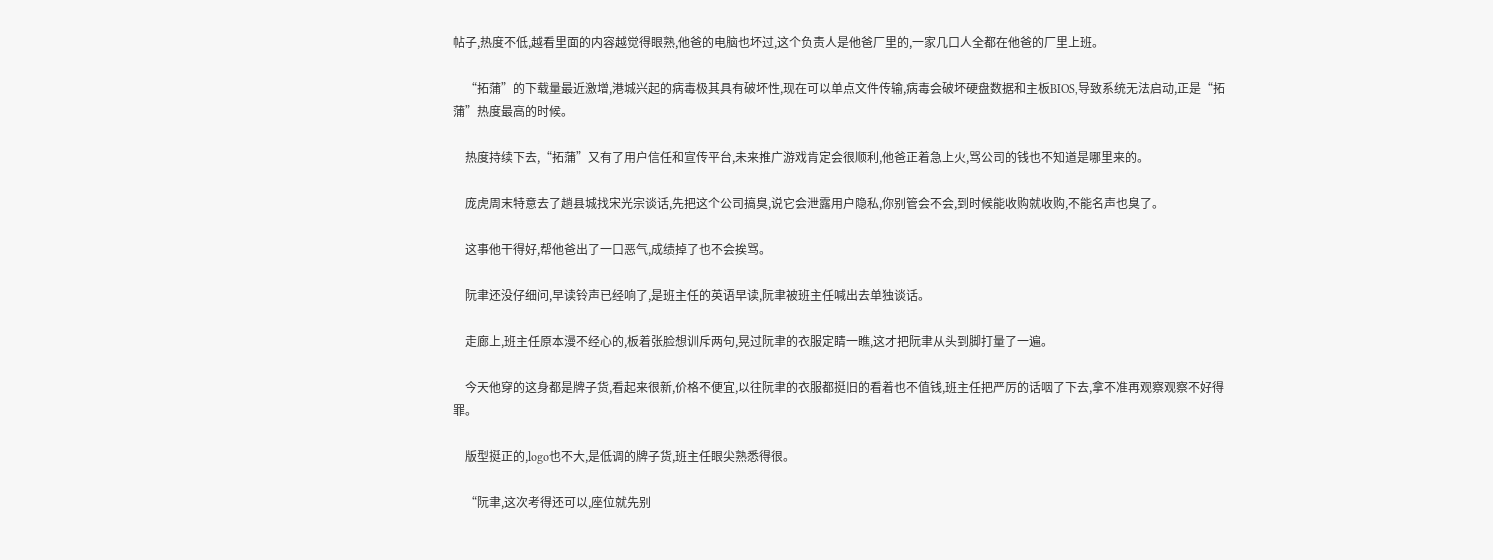帖子,热度不低,越看里面的内容越觉得眼熟,他爸的电脑也坏过,这个负责人是他爸厂里的,一家几口人全都在他爸的厂里上班。

    “拓蒲”的下载量最近激增,港城兴起的病毒极其具有破坏性,现在可以单点文件传输,病毒会破坏硬盘数据和主板BIOS,导致系统无法启动,正是“拓蒲”热度最高的时候。

    热度持续下去,“拓蒲”又有了用户信任和宣传平台,未来推广游戏肯定会很顺利,他爸正着急上火,骂公司的钱也不知道是哪里来的。

    庞虎周末特意去了趟县城找宋光宗谈话,先把这个公司搞臭,说它会泄露用户隐私,你别管会不会,到时候能收购就收购,不能名声也臭了。

    这事他干得好,帮他爸出了一口恶气,成绩掉了也不会挨骂。

    阮聿还没仔细问,早读铃声已经响了,是班主任的英语早读,阮聿被班主任喊出去单独谈话。

    走廊上,班主任原本漫不经心的,板着张脸想训斥两句,晃过阮聿的衣服定睛一瞧,这才把阮聿从头到脚打量了一遍。

    今天他穿的这身都是牌子货,看起来很新,价格不便宜,以往阮聿的衣服都挺旧的看着也不值钱,班主任把严厉的话咽了下去,拿不准再观察观察不好得罪。

    版型挺正的,logo也不大,是低调的牌子货,班主任眼尖熟悉得很。

    “阮聿,这次考得还可以,座位就先别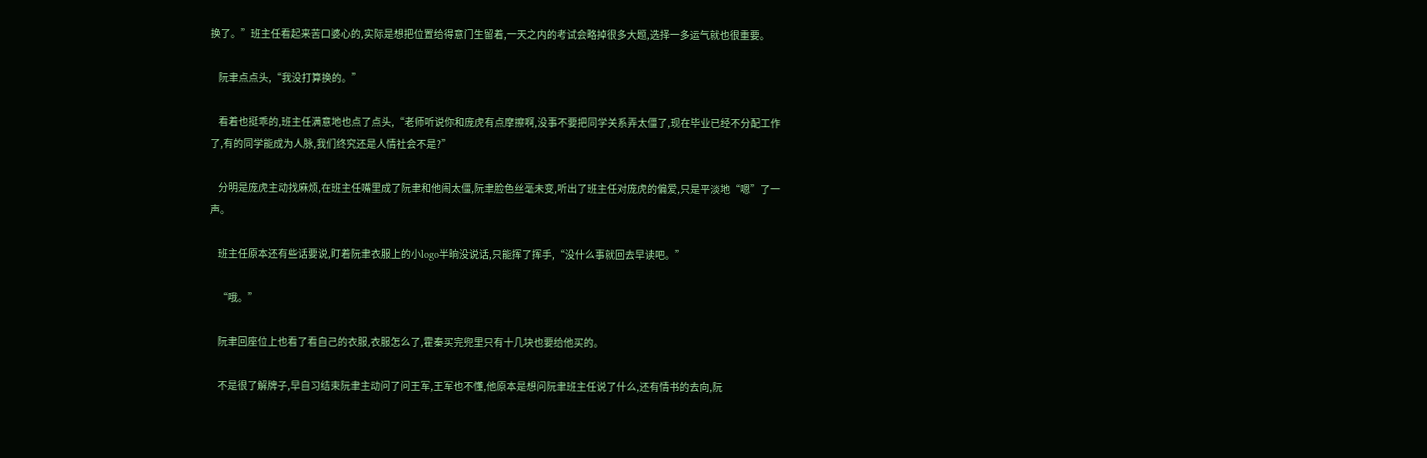换了。”班主任看起来苦口婆心的,实际是想把位置给得意门生留着,一天之内的考试会略掉很多大题,选择一多运气就也很重要。

    阮聿点点头,“我没打算换的。”

    看着也挺乖的,班主任满意地也点了点头,“老师听说你和庞虎有点摩擦啊,没事不要把同学关系弄太僵了,现在毕业已经不分配工作了,有的同学能成为人脉,我们终究还是人情社会不是?”

    分明是庞虎主动找麻烦,在班主任嘴里成了阮聿和他闹太僵,阮聿脸色丝毫未变,听出了班主任对庞虎的偏爱,只是平淡地“嗯”了一声。

    班主任原本还有些话要说,盯着阮聿衣服上的小logo半晌没说话,只能挥了挥手,“没什么事就回去早读吧。”

    “哦。”

    阮聿回座位上也看了看自己的衣服,衣服怎么了,霍秦买完兜里只有十几块也要给他买的。

    不是很了解牌子,早自习结束阮聿主动问了问王军,王军也不懂,他原本是想问阮聿班主任说了什么,还有情书的去向,阮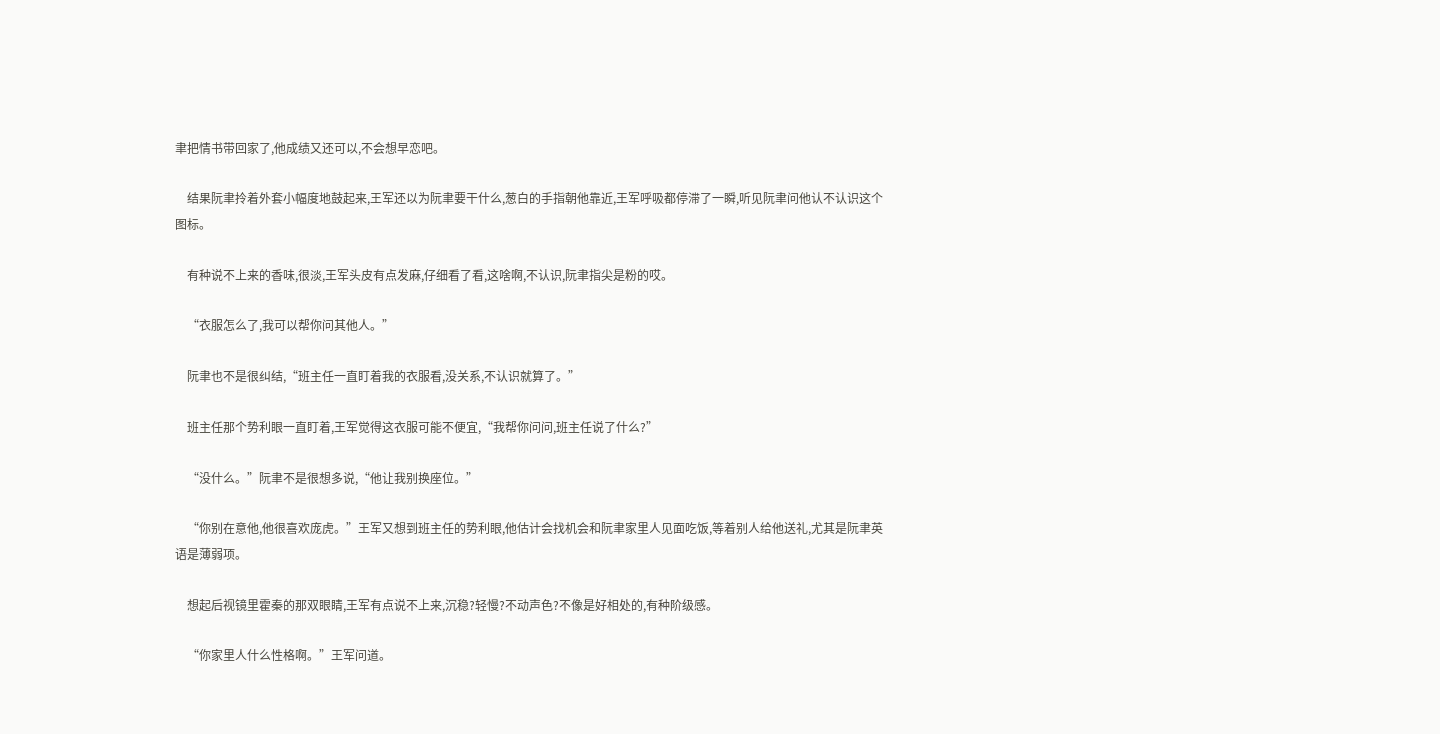聿把情书带回家了,他成绩又还可以,不会想早恋吧。

    结果阮聿拎着外套小幅度地鼓起来,王军还以为阮聿要干什么,葱白的手指朝他靠近,王军呼吸都停滞了一瞬,听见阮聿问他认不认识这个图标。

    有种说不上来的香味,很淡,王军头皮有点发麻,仔细看了看,这啥啊,不认识,阮聿指尖是粉的哎。

    “衣服怎么了,我可以帮你问其他人。”

    阮聿也不是很纠结,“班主任一直盯着我的衣服看,没关系,不认识就算了。”

    班主任那个势利眼一直盯着,王军觉得这衣服可能不便宜,“我帮你问问,班主任说了什么?”

    “没什么。”阮聿不是很想多说,“他让我别换座位。”

    “你别在意他,他很喜欢庞虎。”王军又想到班主任的势利眼,他估计会找机会和阮聿家里人见面吃饭,等着别人给他送礼,尤其是阮聿英语是薄弱项。

    想起后视镜里霍秦的那双眼睛,王军有点说不上来,沉稳?轻慢?不动声色?不像是好相处的,有种阶级感。

    “你家里人什么性格啊。”王军问道。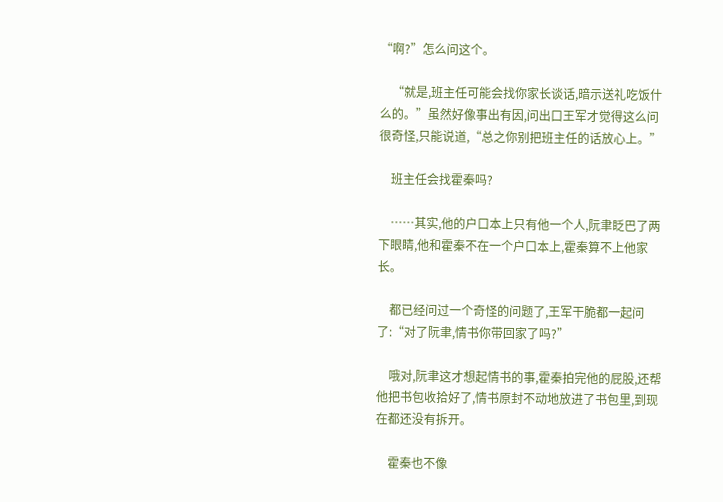“啊?”怎么问这个。

    “就是,班主任可能会找你家长谈话,暗示送礼吃饭什么的。”虽然好像事出有因,问出口王军才觉得这么问很奇怪,只能说道,“总之你别把班主任的话放心上。”

    班主任会找霍秦吗?

    ……其实,他的户口本上只有他一个人,阮聿眨巴了两下眼睛,他和霍秦不在一个户口本上,霍秦算不上他家长。

    都已经问过一个奇怪的问题了,王军干脆都一起问了:“对了阮聿,情书你带回家了吗?”

    哦对,阮聿这才想起情书的事,霍秦拍完他的屁股,还帮他把书包收拾好了,情书原封不动地放进了书包里,到现在都还没有拆开。

    霍秦也不像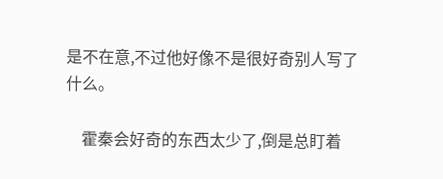是不在意,不过他好像不是很好奇别人写了什么。

    霍秦会好奇的东西太少了,倒是总盯着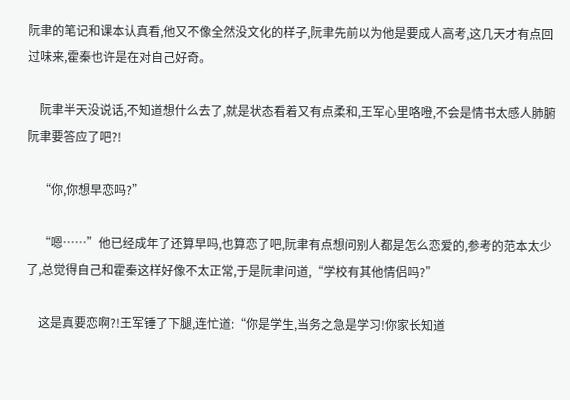阮聿的笔记和课本认真看,他又不像全然没文化的样子,阮聿先前以为他是要成人高考,这几天才有点回过味来,霍秦也许是在对自己好奇。

    阮聿半天没说话,不知道想什么去了,就是状态看着又有点柔和,王军心里咯噔,不会是情书太感人肺腑阮聿要答应了吧?!

    “你,你想早恋吗?”

    “嗯……”他已经成年了还算早吗,也算恋了吧,阮聿有点想问别人都是怎么恋爱的,参考的范本太少了,总觉得自己和霍秦这样好像不太正常,于是阮聿问道,“学校有其他情侣吗?”

    这是真要恋啊?!王军锤了下腿,连忙道:“你是学生,当务之急是学习!你家长知道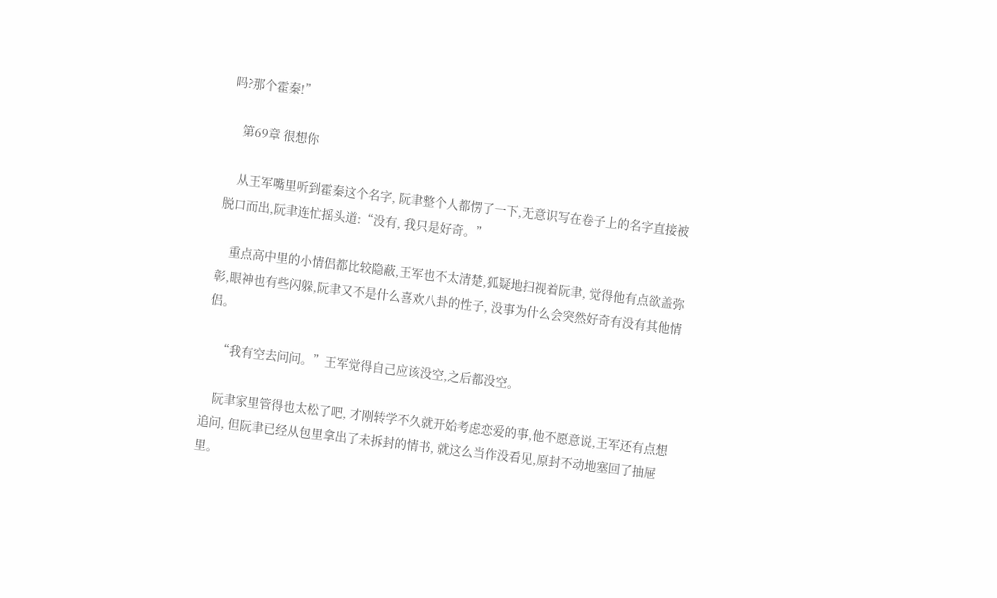吗?那个霍秦!”

    第69章 很想你

    从王军嘴里听到霍秦这个名字, 阮聿整个人都愣了一下,无意识写在卷子上的名字直接被脱口而出,阮聿连忙摇头道:“没有, 我只是好奇。”

    重点高中里的小情侣都比较隐蔽,王军也不太清楚,狐疑地扫视着阮聿, 觉得他有点欲盖弥彰,眼神也有些闪躲,阮聿又不是什么喜欢八卦的性子, 没事为什么会突然好奇有没有其他情侣。

    “我有空去问问。”王军觉得自己应该没空,之后都没空。

    阮聿家里管得也太松了吧, 才刚转学不久就开始考虑恋爱的事,他不愿意说,王军还有点想追问, 但阮聿已经从包里拿出了未拆封的情书, 就这么当作没看见,原封不动地塞回了抽屉里。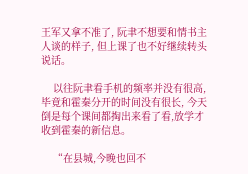王军又拿不准了, 阮聿不想要和情书主人谈的样子, 但上课了也不好继续转头说话。

    以往阮聿看手机的频率并没有很高, 毕竟和霍秦分开的时间没有很长, 今天倒是每个课间都掏出来看了看,放学才收到霍秦的新信息。

    “在县城,今晚也回不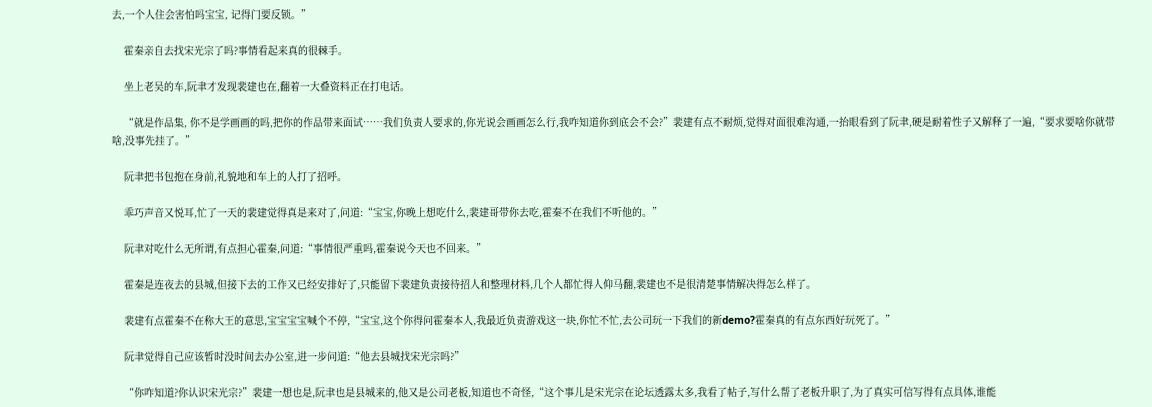去,一个人住会害怕吗宝宝, 记得门要反锁。”

    霍秦亲自去找宋光宗了吗?事情看起来真的很棘手。

    坐上老吴的车,阮聿才发现裴建也在,翻着一大叠资料正在打电话。

    “就是作品集, 你不是学画画的吗,把你的作品带来面试……我们负责人要求的,你光说会画画怎么行,我咋知道你到底会不会?”裴建有点不耐烦,觉得对面很难沟通,一抬眼看到了阮聿,硬是耐着性子又解释了一遍,“要求要啥你就带啥,没事先挂了。”

    阮聿把书包抱在身前,礼貌地和车上的人打了招呼。

    乖巧声音又悦耳,忙了一天的裴建觉得真是来对了,问道:“宝宝,你晚上想吃什么,裴建哥带你去吃,霍秦不在我们不听他的。”

    阮聿对吃什么无所谓,有点担心霍秦,问道:“事情很严重吗,霍秦说今天也不回来。”

    霍秦是连夜去的县城,但接下去的工作又已经安排好了,只能留下裴建负责接待招人和整理材料,几个人都忙得人仰马翻,裴建也不是很清楚事情解决得怎么样了。

    裴建有点霍秦不在称大王的意思,宝宝宝宝喊个不停,“宝宝,这个你得问霍秦本人,我最近负责游戏这一块,你忙不忙,去公司玩一下我们的新demo?霍秦真的有点东西好玩死了。”

    阮聿觉得自己应该暂时没时间去办公室,进一步问道:“他去县城找宋光宗吗?”

    “你咋知道?你认识宋光宗?”裴建一想也是,阮聿也是县城来的,他又是公司老板,知道也不奇怪,“这个事儿是宋光宗在论坛透露太多,我看了帖子,写什么帮了老板升职了,为了真实可信写得有点具体,谁能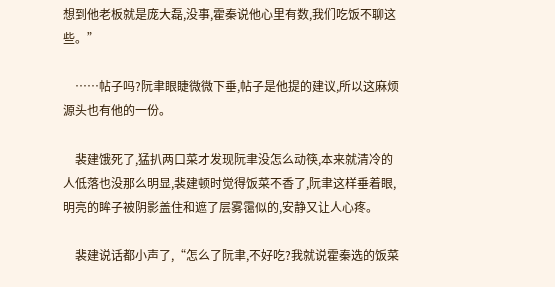想到他老板就是庞大磊,没事,霍秦说他心里有数,我们吃饭不聊这些。”

    ……帖子吗?阮聿眼睫微微下垂,帖子是他提的建议,所以这麻烦源头也有他的一份。

    裴建饿死了,猛扒两口菜才发现阮聿没怎么动筷,本来就清冷的人低落也没那么明显,裴建顿时觉得饭菜不香了,阮聿这样垂着眼,明亮的眸子被阴影盖住和遮了层雾霭似的,安静又让人心疼。

    裴建说话都小声了,“怎么了阮聿,不好吃?我就说霍秦选的饭菜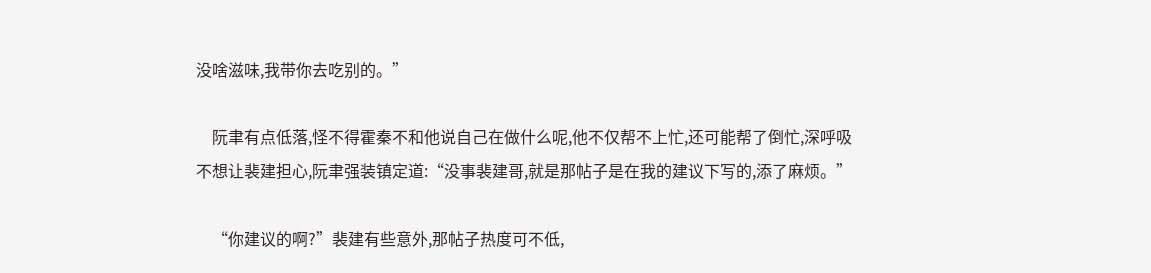没啥滋味,我带你去吃别的。”

    阮聿有点低落,怪不得霍秦不和他说自己在做什么呢,他不仅帮不上忙,还可能帮了倒忙,深呼吸不想让裴建担心,阮聿强装镇定道:“没事裴建哥,就是那帖子是在我的建议下写的,添了麻烦。”

    “你建议的啊?”裴建有些意外,那帖子热度可不低,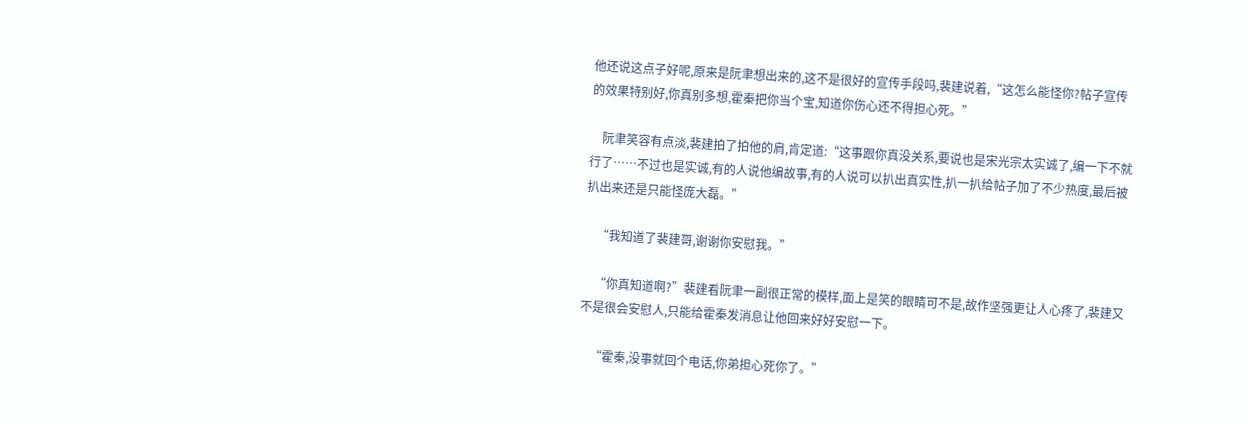他还说这点子好呢,原来是阮聿想出来的,这不是很好的宣传手段吗,裴建说着,“这怎么能怪你?帖子宣传的效果特别好,你真别多想,霍秦把你当个宝,知道你伤心还不得担心死。”

    阮聿笑容有点淡,裴建拍了拍他的肩,肯定道:“这事跟你真没关系,要说也是宋光宗太实诚了,编一下不就行了……不过也是实诚,有的人说他编故事,有的人说可以扒出真实性,扒一扒给帖子加了不少热度,最后被扒出来还是只能怪庞大磊。”

    “我知道了裴建哥,谢谢你安慰我。”

    “你真知道啊?”裴建看阮聿一副很正常的模样,面上是笑的眼睛可不是,故作坚强更让人心疼了,裴建又不是很会安慰人,只能给霍秦发消息让他回来好好安慰一下。

    “霍秦,没事就回个电话,你弟担心死你了。”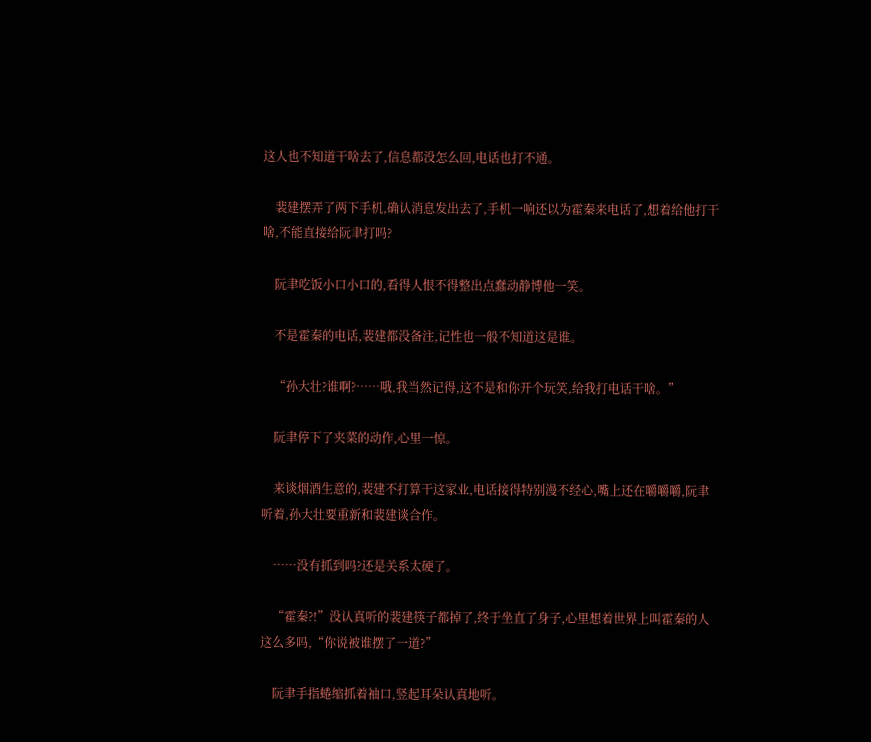这人也不知道干啥去了,信息都没怎么回,电话也打不通。

    裴建摆弄了两下手机,确认消息发出去了,手机一响还以为霍秦来电话了,想着给他打干啥,不能直接给阮聿打吗?

    阮聿吃饭小口小口的,看得人恨不得整出点蠢动静博他一笑。

    不是霍秦的电话,裴建都没备注,记性也一般不知道这是谁。

    “孙大壮?谁啊?……哦,我当然记得,这不是和你开个玩笑,给我打电话干啥。”

    阮聿停下了夹菜的动作,心里一惊。

    来谈烟酒生意的,裴建不打算干这家业,电话接得特别漫不经心,嘴上还在嚼嚼嚼,阮聿听着,孙大壮要重新和裴建谈合作。

    ……没有抓到吗?还是关系太硬了。

    “霍秦?!”没认真听的裴建筷子都掉了,终于坐直了身子,心里想着世界上叫霍秦的人这么多吗,“你说被谁摆了一道?”

    阮聿手指蜷缩抓着袖口,竖起耳朵认真地听。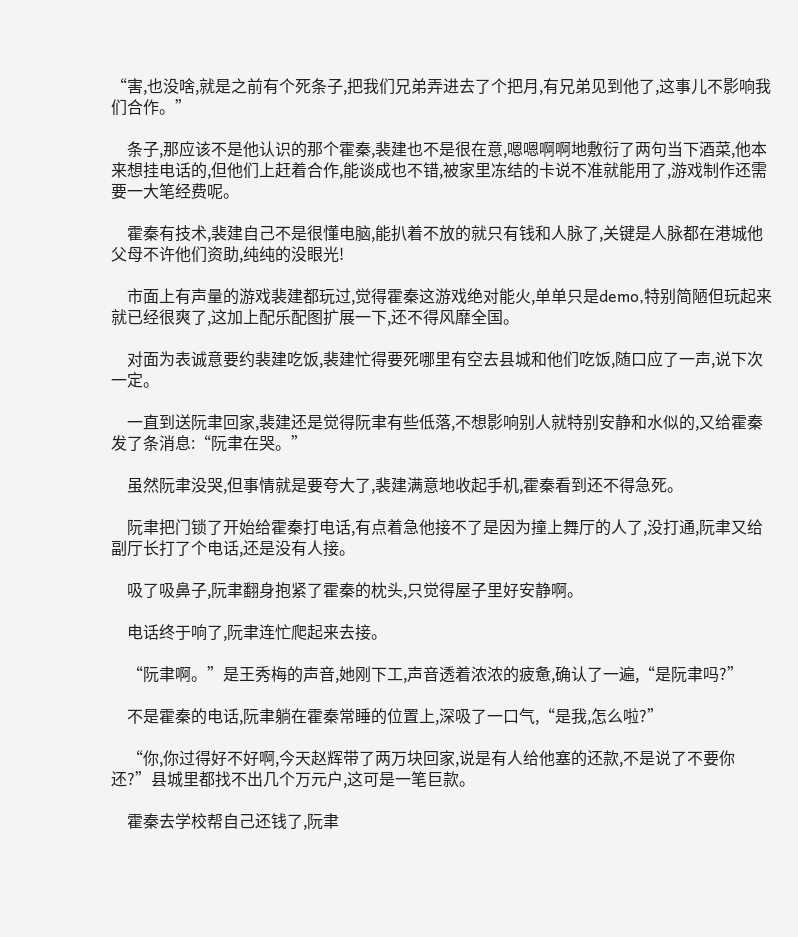“害,也没啥,就是之前有个死条子,把我们兄弟弄进去了个把月,有兄弟见到他了,这事儿不影响我们合作。”

    条子,那应该不是他认识的那个霍秦,裴建也不是很在意,嗯嗯啊啊地敷衍了两句当下酒菜,他本来想挂电话的,但他们上赶着合作,能谈成也不错,被家里冻结的卡说不准就能用了,游戏制作还需要一大笔经费呢。

    霍秦有技术,裴建自己不是很懂电脑,能扒着不放的就只有钱和人脉了,关键是人脉都在港城他父母不许他们资助,纯纯的没眼光!

    市面上有声量的游戏裴建都玩过,觉得霍秦这游戏绝对能火,单单只是demo,特别简陋但玩起来就已经很爽了,这加上配乐配图扩展一下,还不得风靡全国。

    对面为表诚意要约裴建吃饭,裴建忙得要死哪里有空去县城和他们吃饭,随口应了一声,说下次一定。

    一直到送阮聿回家,裴建还是觉得阮聿有些低落,不想影响别人就特别安静和水似的,又给霍秦发了条消息:“阮聿在哭。”

    虽然阮聿没哭,但事情就是要夸大了,裴建满意地收起手机,霍秦看到还不得急死。

    阮聿把门锁了开始给霍秦打电话,有点着急他接不了是因为撞上舞厅的人了,没打通,阮聿又给副厅长打了个电话,还是没有人接。

    吸了吸鼻子,阮聿翻身抱紧了霍秦的枕头,只觉得屋子里好安静啊。

    电话终于响了,阮聿连忙爬起来去接。

    “阮聿啊。”是王秀梅的声音,她刚下工,声音透着浓浓的疲惫,确认了一遍,“是阮聿吗?”

    不是霍秦的电话,阮聿躺在霍秦常睡的位置上,深吸了一口气,“是我,怎么啦?”

    “你,你过得好不好啊,今天赵辉带了两万块回家,说是有人给他塞的还款,不是说了不要你还?”县城里都找不出几个万元户,这可是一笔巨款。

    霍秦去学校帮自己还钱了,阮聿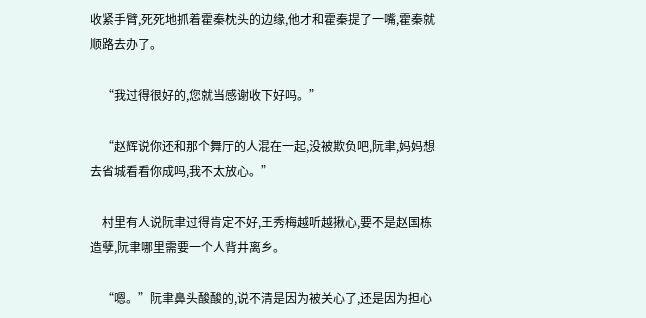收紧手臂,死死地抓着霍秦枕头的边缘,他才和霍秦提了一嘴,霍秦就顺路去办了。

    “我过得很好的,您就当感谢收下好吗。”

    “赵辉说你还和那个舞厅的人混在一起,没被欺负吧,阮聿,妈妈想去省城看看你成吗,我不太放心。”

    村里有人说阮聿过得肯定不好,王秀梅越听越揪心,要不是赵国栋造孽,阮聿哪里需要一个人背井离乡。

    “嗯。”阮聿鼻头酸酸的,说不清是因为被关心了,还是因为担心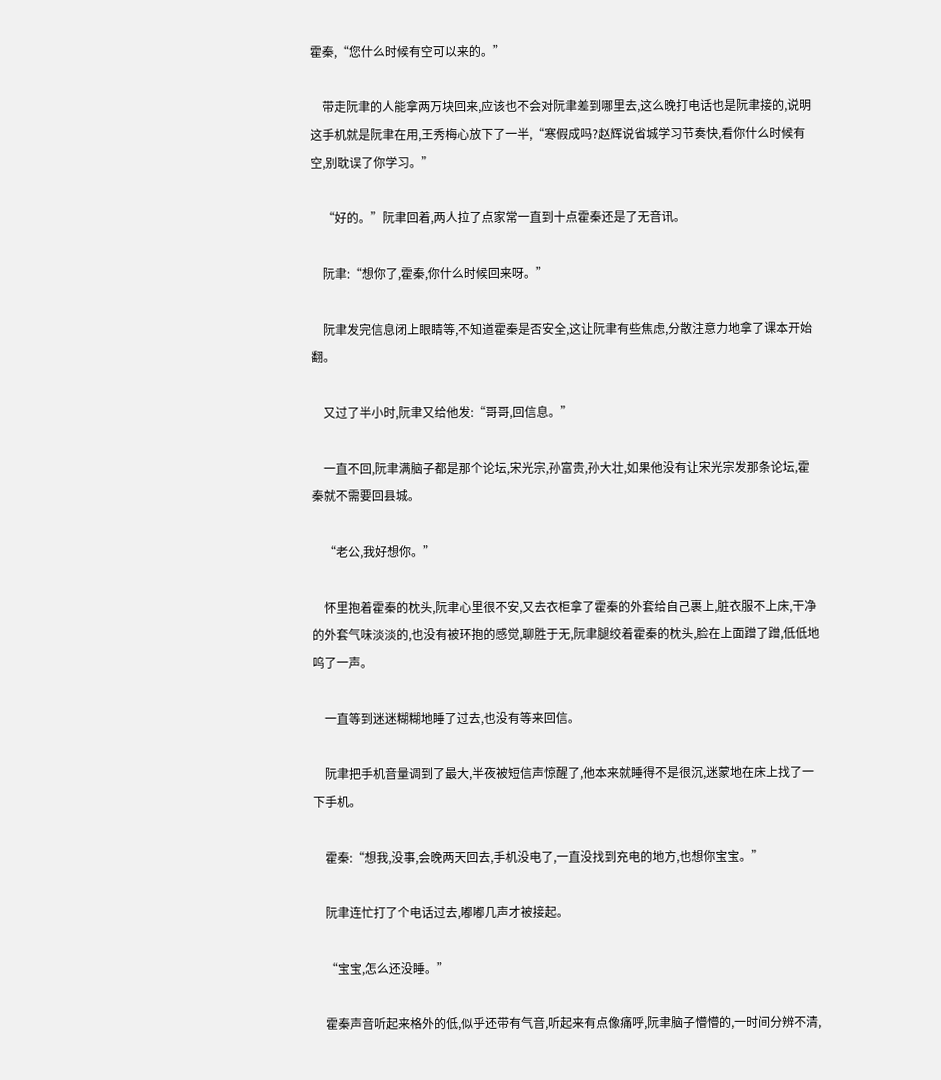霍秦,“您什么时候有空可以来的。”

    带走阮聿的人能拿两万块回来,应该也不会对阮聿差到哪里去,这么晚打电话也是阮聿接的,说明这手机就是阮聿在用,王秀梅心放下了一半,“寒假成吗?赵辉说省城学习节奏快,看你什么时候有空,别耽误了你学习。”

    “好的。”阮聿回着,两人拉了点家常一直到十点霍秦还是了无音讯。

    阮聿:“想你了,霍秦,你什么时候回来呀。”

    阮聿发完信息闭上眼睛等,不知道霍秦是否安全,这让阮聿有些焦虑,分散注意力地拿了课本开始翻。

    又过了半小时,阮聿又给他发:“哥哥,回信息。”

    一直不回,阮聿满脑子都是那个论坛,宋光宗,孙富贵,孙大壮,如果他没有让宋光宗发那条论坛,霍秦就不需要回县城。

    “老公,我好想你。”

    怀里抱着霍秦的枕头,阮聿心里很不安,又去衣柜拿了霍秦的外套给自己裹上,脏衣服不上床,干净的外套气味淡淡的,也没有被环抱的感觉,聊胜于无,阮聿腿绞着霍秦的枕头,脸在上面蹭了蹭,低低地呜了一声。

    一直等到迷迷糊糊地睡了过去,也没有等来回信。

    阮聿把手机音量调到了最大,半夜被短信声惊醒了,他本来就睡得不是很沉,迷蒙地在床上找了一下手机。

    霍秦:“想我,没事,会晚两天回去,手机没电了,一直没找到充电的地方,也想你宝宝。”

    阮聿连忙打了个电话过去,嘟嘟几声才被接起。

    “宝宝,怎么还没睡。”

    霍秦声音听起来格外的低,似乎还带有气音,听起来有点像痛呼,阮聿脑子懵懵的,一时间分辨不清,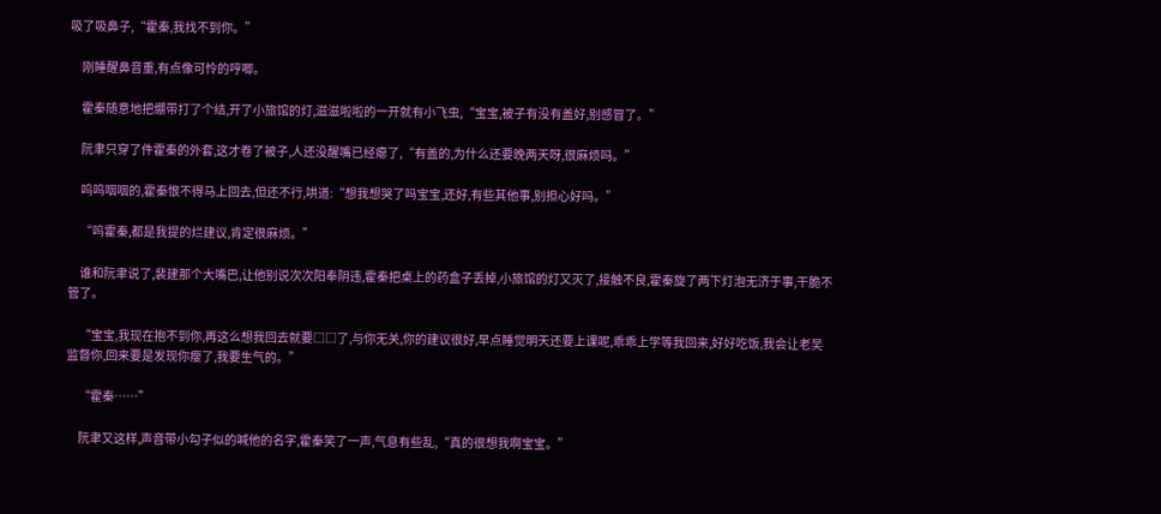吸了吸鼻子,“霍秦,我找不到你。”

    刚睡醒鼻音重,有点像可怜的哼唧。

    霍秦随意地把绷带打了个结,开了小旅馆的灯,滋滋啦啦的一开就有小飞虫,“宝宝,被子有没有盖好,别感冒了。”

    阮聿只穿了件霍秦的外套,这才卷了被子,人还没醒嘴已经瘪了,“有盖的,为什么还要晚两天呀,很麻烦吗。”

    呜呜咽咽的,霍秦恨不得马上回去,但还不行,哄道:“想我想哭了吗宝宝,还好,有些其他事,别担心好吗。”

    “呜霍秦,都是我提的烂建议,肯定很麻烦。”

    谁和阮聿说了,裴建那个大嘴巴,让他别说次次阳奉阴违,霍秦把桌上的药盒子丢掉,小旅馆的灯又灭了,接触不良,霍秦旋了两下灯泡无济于事,干脆不管了。

    “宝宝,我现在抱不到你,再这么想我回去就要□□了,与你无关,你的建议很好,早点睡觉明天还要上课呢,乖乖上学等我回来,好好吃饭,我会让老吴监督你,回来要是发现你瘦了,我要生气的。”

    “霍秦……”

    阮聿又这样,声音带小勾子似的喊他的名字,霍秦笑了一声,气息有些乱,“真的很想我啊宝宝。”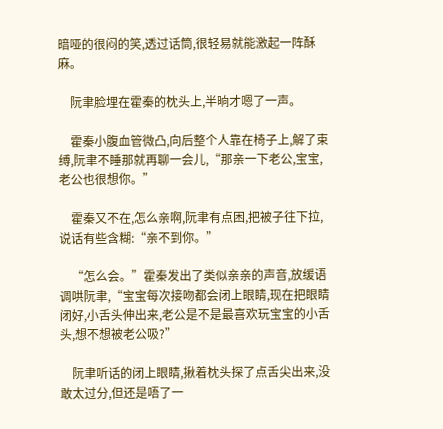暗哑的很闷的笑,透过话筒,很轻易就能激起一阵酥麻。

    阮聿脸埋在霍秦的枕头上,半晌才嗯了一声。

    霍秦小腹血管微凸,向后整个人靠在椅子上,解了束缚,阮聿不睡那就再聊一会儿,“那亲一下老公,宝宝,老公也很想你。”

    霍秦又不在,怎么亲啊,阮聿有点困,把被子往下拉,说话有些含糊:“亲不到你。”

    “怎么会。”霍秦发出了类似亲亲的声音,放缓语调哄阮聿,“宝宝每次接吻都会闭上眼睛,现在把眼睛闭好,小舌头伸出来,老公是不是最喜欢玩宝宝的小舌头,想不想被老公吸?”

    阮聿听话的闭上眼睛,揪着枕头探了点舌尖出来,没敢太过分,但还是唔了一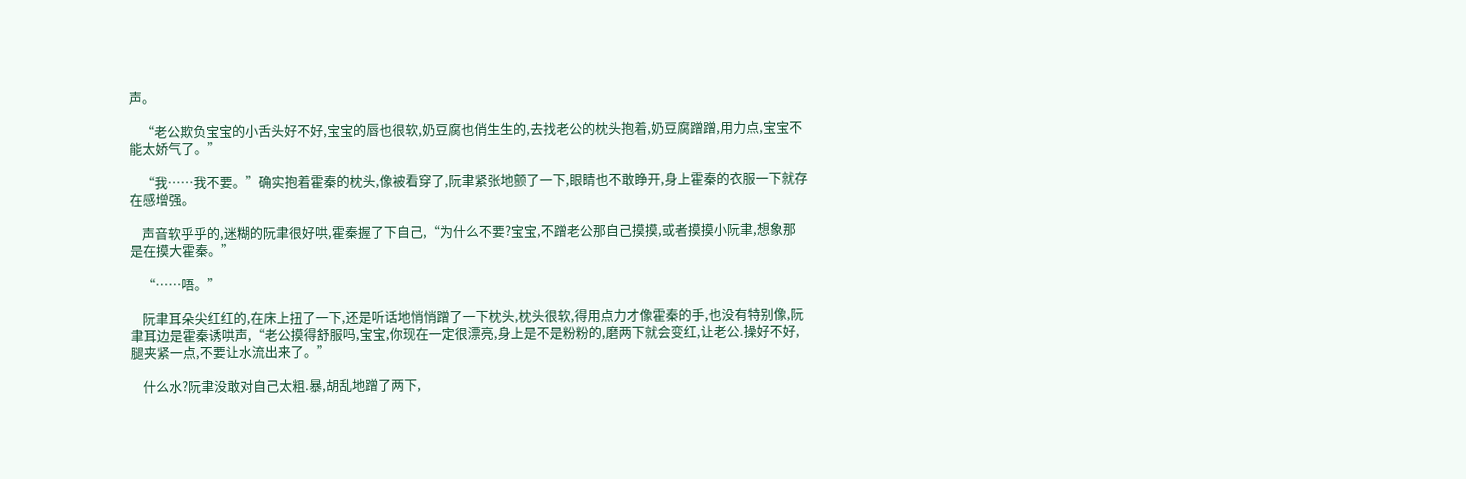声。

    “老公欺负宝宝的小舌头好不好,宝宝的唇也很软,奶豆腐也俏生生的,去找老公的枕头抱着,奶豆腐蹭蹭,用力点,宝宝不能太娇气了。”

    “我……我不要。”确实抱着霍秦的枕头,像被看穿了,阮聿紧张地颤了一下,眼睛也不敢睁开,身上霍秦的衣服一下就存在感增强。

    声音软乎乎的,迷糊的阮聿很好哄,霍秦握了下自己,“为什么不要?宝宝,不蹭老公那自己摸摸,或者摸摸小阮聿,想象那是在摸大霍秦。”

    “……唔。”

    阮聿耳朵尖红红的,在床上扭了一下,还是听话地悄悄蹭了一下枕头,枕头很软,得用点力才像霍秦的手,也没有特别像,阮聿耳边是霍秦诱哄声,“老公摸得舒服吗,宝宝,你现在一定很漂亮,身上是不是粉粉的,磨两下就会变红,让老公.操好不好,腿夹紧一点,不要让水流出来了。”

    什么水?阮聿没敢对自己太粗.暴,胡乱地蹭了两下,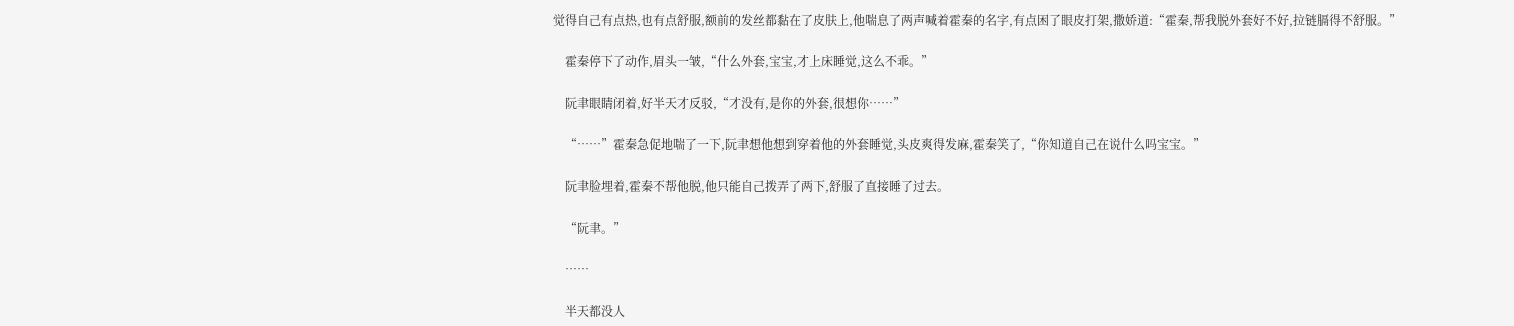觉得自己有点热,也有点舒服,额前的发丝都黏在了皮肤上,他喘息了两声喊着霍秦的名字,有点困了眼皮打架,撒娇道:“霍秦,帮我脱外套好不好,拉链膈得不舒服。”

    霍秦停下了动作,眉头一皱,“什么外套,宝宝,才上床睡觉,这么不乖。”

    阮聿眼睛闭着,好半天才反驳,“才没有,是你的外套,很想你……”

    “……”霍秦急促地喘了一下,阮聿想他想到穿着他的外套睡觉,头皮爽得发麻,霍秦笑了,“你知道自己在说什么吗宝宝。”

    阮聿脸埋着,霍秦不帮他脱,他只能自己拨弄了两下,舒服了直接睡了过去。

    “阮聿。”

    ……

    半天都没人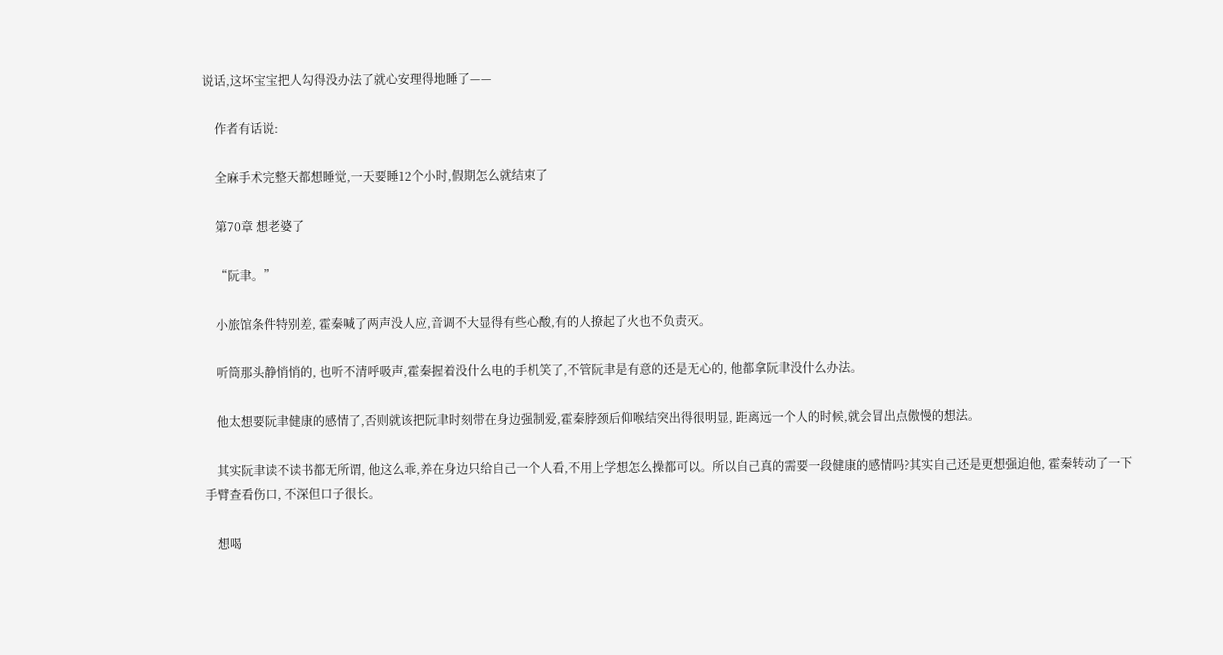说话,这坏宝宝把人勾得没办法了就心安理得地睡了——

    作者有话说:

    全麻手术完整天都想睡觉,一天要睡12个小时,假期怎么就结束了

    第70章 想老婆了

    “阮聿。”

    小旅馆条件特别差, 霍秦喊了两声没人应,音调不大显得有些心酸,有的人撩起了火也不负责灭。

    听筒那头静悄悄的, 也听不清呼吸声,霍秦握着没什么电的手机笑了,不管阮聿是有意的还是无心的, 他都拿阮聿没什么办法。

    他太想要阮聿健康的感情了,否则就该把阮聿时刻带在身边强制爱,霍秦脖颈后仰喉结突出得很明显, 距离远一个人的时候,就会冒出点傲慢的想法。

    其实阮聿读不读书都无所谓, 他这么乖,养在身边只给自己一个人看,不用上学想怎么操都可以。所以自己真的需要一段健康的感情吗?其实自己还是更想强迫他, 霍秦转动了一下手臂查看伤口, 不深但口子很长。

    想喝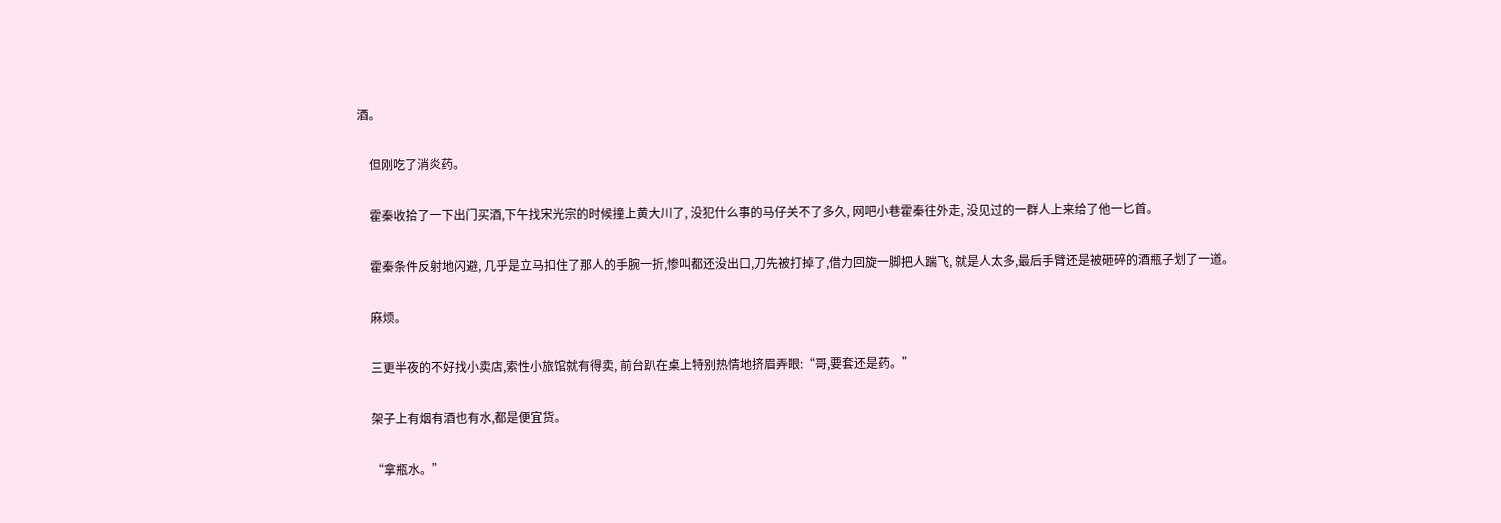酒。

    但刚吃了消炎药。

    霍秦收拾了一下出门买酒,下午找宋光宗的时候撞上黄大川了, 没犯什么事的马仔关不了多久, 网吧小巷霍秦往外走, 没见过的一群人上来给了他一匕首。

    霍秦条件反射地闪避, 几乎是立马扣住了那人的手腕一折,惨叫都还没出口,刀先被打掉了,借力回旋一脚把人踹飞, 就是人太多,最后手臂还是被砸碎的酒瓶子划了一道。

    麻烦。

    三更半夜的不好找小卖店,索性小旅馆就有得卖, 前台趴在桌上特别热情地挤眉弄眼:“哥,要套还是药。”

    架子上有烟有酒也有水,都是便宜货。

    “拿瓶水。”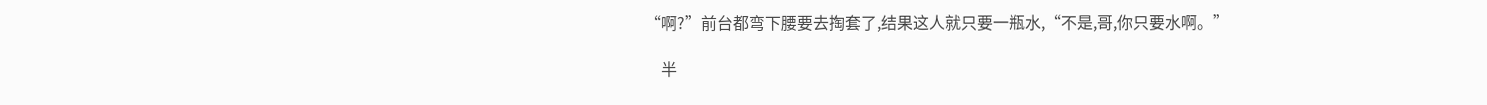“啊?”前台都弯下腰要去掏套了,结果这人就只要一瓶水,“不是,哥,你只要水啊。”

    半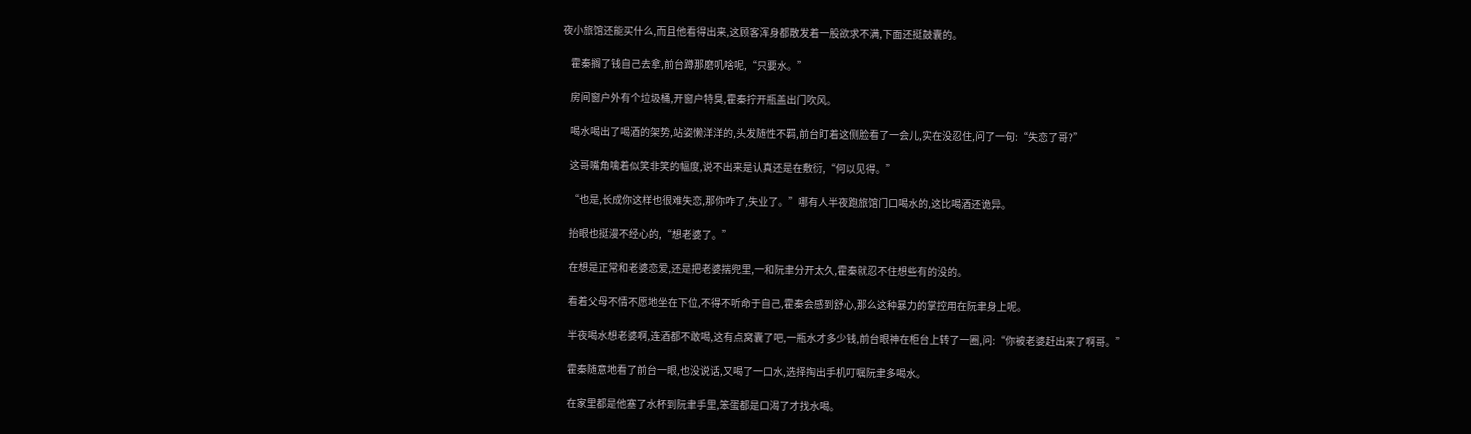夜小旅馆还能买什么,而且他看得出来,这顾客浑身都散发着一股欲求不满,下面还挺鼓囊的。

    霍秦搁了钱自己去拿,前台蹲那磨叽啥呢,“只要水。”

    房间窗户外有个垃圾桶,开窗户特臭,霍秦拧开瓶盖出门吹风。

    喝水喝出了喝酒的架势,站姿懒洋洋的,头发随性不羁,前台盯着这侧脸看了一会儿,实在没忍住,问了一句:“失恋了哥?”

    这哥嘴角噙着似笑非笑的幅度,说不出来是认真还是在敷衍,“何以见得。”

    “也是,长成你这样也很难失恋,那你咋了,失业了。”哪有人半夜跑旅馆门口喝水的,这比喝酒还诡异。

    抬眼也挺漫不经心的,“想老婆了。”

    在想是正常和老婆恋爱,还是把老婆揣兜里,一和阮聿分开太久,霍秦就忍不住想些有的没的。

    看着父母不情不愿地坐在下位,不得不听命于自己,霍秦会感到舒心,那么这种暴力的掌控用在阮聿身上呢。

    半夜喝水想老婆啊,连酒都不敢喝,这有点窝囊了吧,一瓶水才多少钱,前台眼神在柜台上转了一圈,问:“你被老婆赶出来了啊哥。”

    霍秦随意地看了前台一眼,也没说话,又喝了一口水,选择掏出手机叮嘱阮聿多喝水。

    在家里都是他塞了水杯到阮聿手里,笨蛋都是口渴了才找水喝。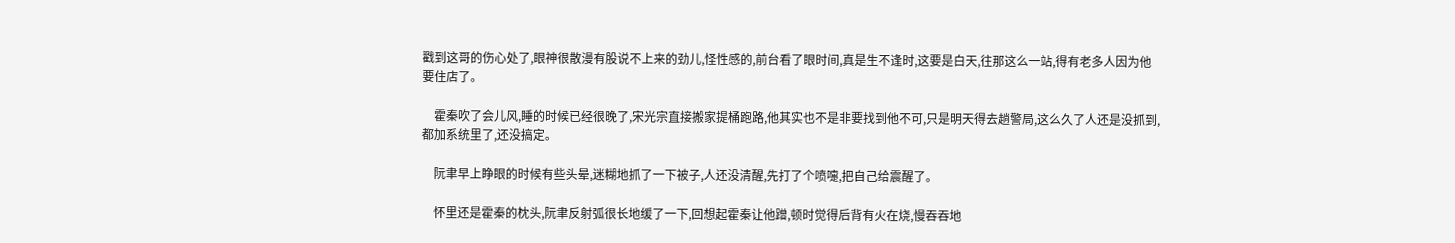戳到这哥的伤心处了,眼神很散漫有股说不上来的劲儿,怪性感的,前台看了眼时间,真是生不逢时,这要是白天,往那这么一站,得有老多人因为他要住店了。

    霍秦吹了会儿风,睡的时候已经很晚了,宋光宗直接搬家提桶跑路,他其实也不是非要找到他不可,只是明天得去趟警局,这么久了人还是没抓到,都加系统里了,还没搞定。

    阮聿早上睁眼的时候有些头晕,迷糊地抓了一下被子,人还没清醒,先打了个喷嚏,把自己给震醒了。

    怀里还是霍秦的枕头,阮聿反射弧很长地缓了一下,回想起霍秦让他蹭,顿时觉得后背有火在烧,慢吞吞地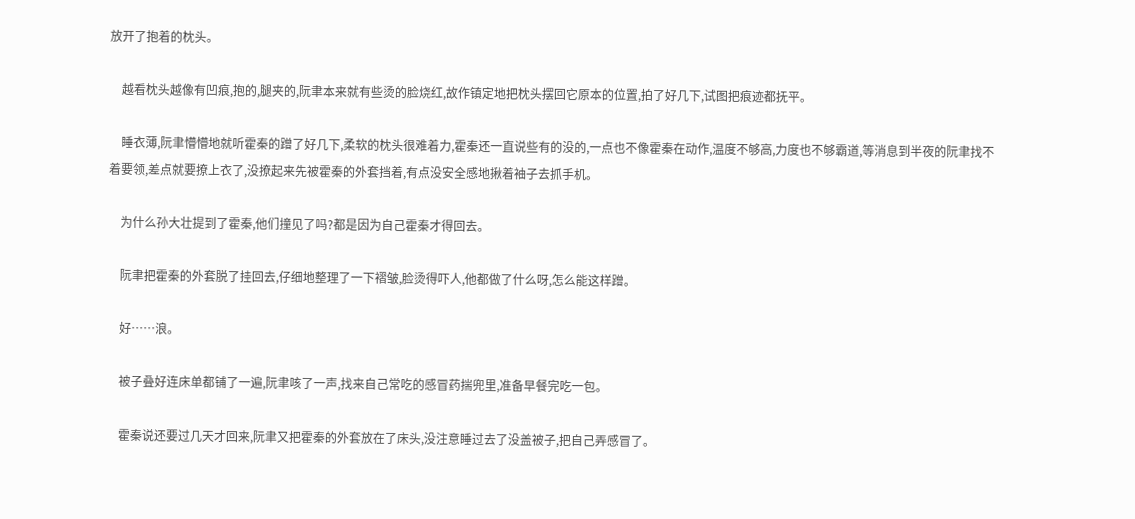放开了抱着的枕头。

    越看枕头越像有凹痕,抱的,腿夹的,阮聿本来就有些烫的脸烧红,故作镇定地把枕头摆回它原本的位置,拍了好几下,试图把痕迹都抚平。

    睡衣薄,阮聿懵懵地就听霍秦的蹭了好几下,柔软的枕头很难着力,霍秦还一直说些有的没的,一点也不像霍秦在动作,温度不够高,力度也不够霸道,等消息到半夜的阮聿找不着要领,差点就要撩上衣了,没撩起来先被霍秦的外套挡着,有点没安全感地揪着袖子去抓手机。

    为什么孙大壮提到了霍秦,他们撞见了吗?都是因为自己霍秦才得回去。

    阮聿把霍秦的外套脱了挂回去,仔细地整理了一下褶皱,脸烫得吓人,他都做了什么呀,怎么能这样蹭。

    好……浪。

    被子叠好连床单都铺了一遍,阮聿咳了一声,找来自己常吃的感冒药揣兜里,准备早餐完吃一包。

    霍秦说还要过几天才回来,阮聿又把霍秦的外套放在了床头,没注意睡过去了没盖被子,把自己弄感冒了。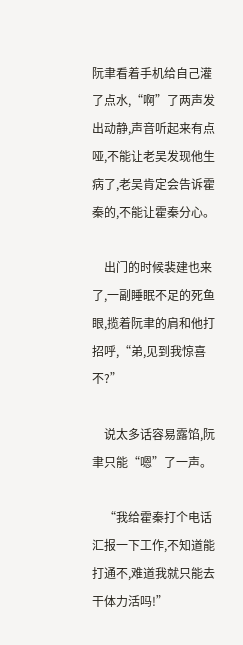阮聿看着手机给自己灌了点水,“啊”了两声发出动静,声音听起来有点哑,不能让老吴发现他生病了,老吴肯定会告诉霍秦的,不能让霍秦分心。

    出门的时候裴建也来了,一副睡眠不足的死鱼眼,揽着阮聿的肩和他打招呼,“弟,见到我惊喜不?”

    说太多话容易露馅,阮聿只能“嗯”了一声。

    “我给霍秦打个电话汇报一下工作,不知道能打通不,难道我就只能去干体力活吗!”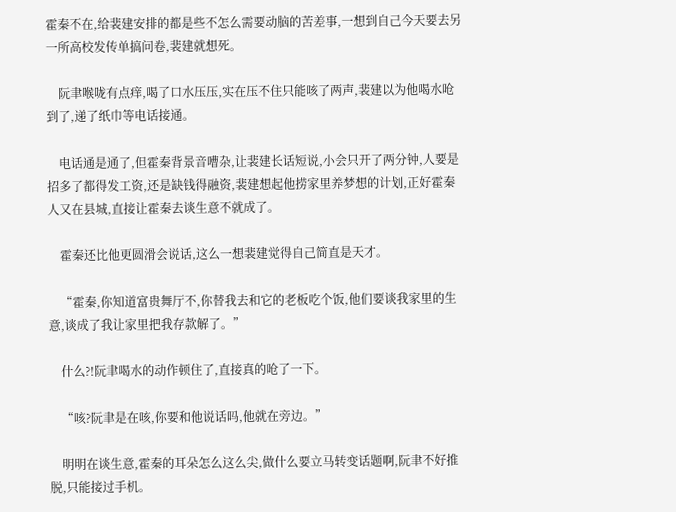霍秦不在,给裴建安排的都是些不怎么需要动脑的苦差事,一想到自己今天要去另一所高校发传单搞问卷,裴建就想死。

    阮聿喉咙有点痒,喝了口水压压,实在压不住只能咳了两声,裴建以为他喝水呛到了,递了纸巾等电话接通。

    电话通是通了,但霍秦背景音嘈杂,让裴建长话短说,小会只开了两分钟,人要是招多了都得发工资,还是缺钱得融资,裴建想起他捞家里养梦想的计划,正好霍秦人又在县城,直接让霍秦去谈生意不就成了。

    霍秦还比他更圆滑会说话,这么一想裴建觉得自己简直是天才。

    “霍秦,你知道富贵舞厅不,你替我去和它的老板吃个饭,他们要谈我家里的生意,谈成了我让家里把我存款解了。”

    什么?!阮聿喝水的动作顿住了,直接真的呛了一下。

    “咳?阮聿是在咳,你要和他说话吗,他就在旁边。”

    明明在谈生意,霍秦的耳朵怎么这么尖,做什么要立马转变话题啊,阮聿不好推脱,只能接过手机。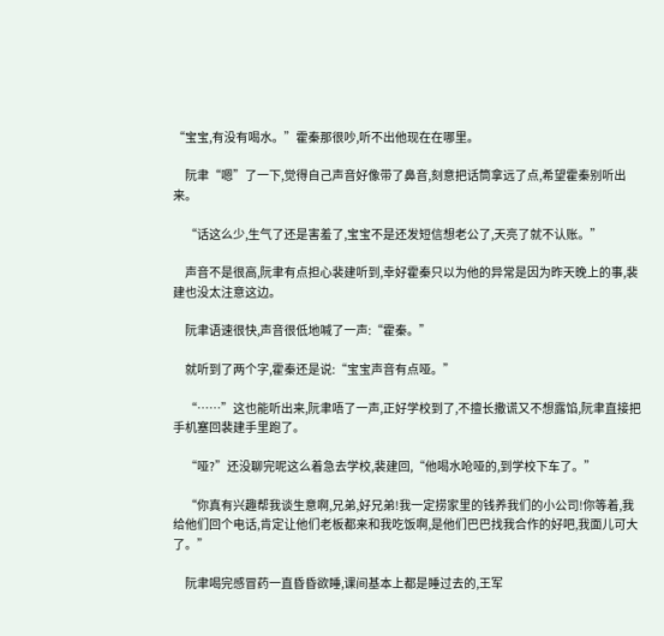“宝宝,有没有喝水。”霍秦那很吵,听不出他现在在哪里。

    阮聿“嗯”了一下,觉得自己声音好像带了鼻音,刻意把话筒拿远了点,希望霍秦别听出来。

    “话这么少,生气了还是害羞了,宝宝不是还发短信想老公了,天亮了就不认账。”

    声音不是很高,阮聿有点担心裴建听到,幸好霍秦只以为他的异常是因为昨天晚上的事,裴建也没太注意这边。

    阮聿语速很快,声音很低地喊了一声:“霍秦。”

    就听到了两个字,霍秦还是说:“宝宝声音有点哑。”

    “……”这也能听出来,阮聿唔了一声,正好学校到了,不擅长撒谎又不想露馅,阮聿直接把手机塞回裴建手里跑了。

    “哑?”还没聊完呢这么着急去学校,裴建回,“他喝水呛哑的,到学校下车了。”

    “你真有兴趣帮我谈生意啊,兄弟,好兄弟!我一定捞家里的钱养我们的小公司!你等着,我给他们回个电话,肯定让他们老板都来和我吃饭啊,是他们巴巴找我合作的好吧,我面儿可大了。”

    阮聿喝完感冒药一直昏昏欲睡,课间基本上都是睡过去的,王军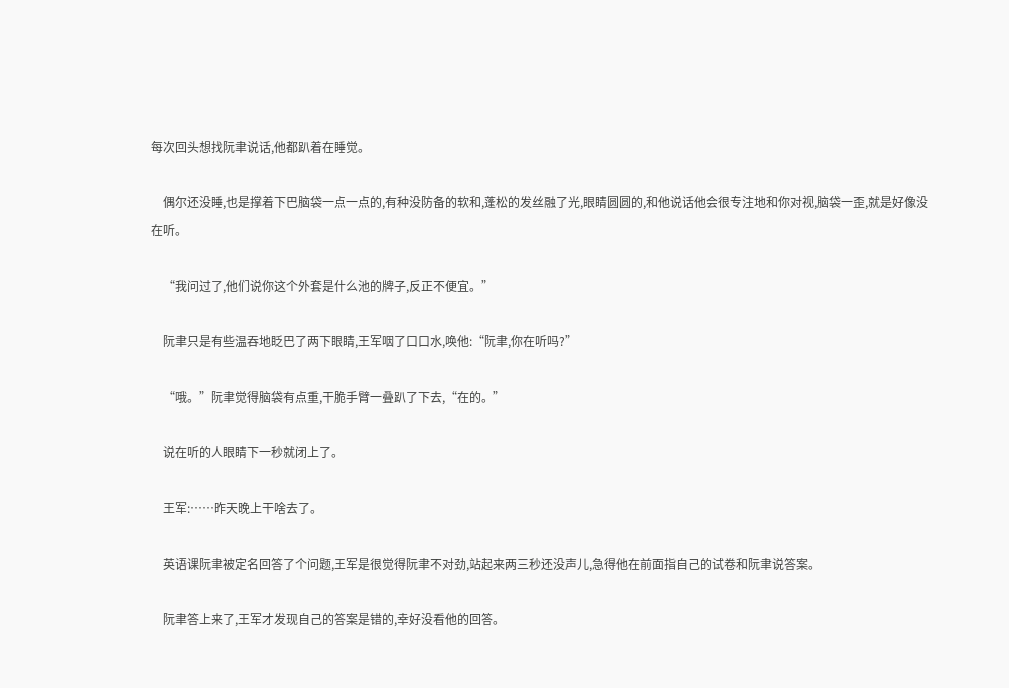每次回头想找阮聿说话,他都趴着在睡觉。

    偶尔还没睡,也是撑着下巴脑袋一点一点的,有种没防备的软和,蓬松的发丝融了光,眼睛圆圆的,和他说话他会很专注地和你对视,脑袋一歪,就是好像没在听。

    “我问过了,他们说你这个外套是什么池的牌子,反正不便宜。”

    阮聿只是有些温吞地眨巴了两下眼睛,王军咽了口口水,唤他:“阮聿,你在听吗?”

    “哦。”阮聿觉得脑袋有点重,干脆手臂一叠趴了下去,“在的。”

    说在听的人眼睛下一秒就闭上了。

    王军:……昨天晚上干啥去了。

    英语课阮聿被定名回答了个问题,王军是很觉得阮聿不对劲,站起来两三秒还没声儿,急得他在前面指自己的试卷和阮聿说答案。

    阮聿答上来了,王军才发现自己的答案是错的,幸好没看他的回答。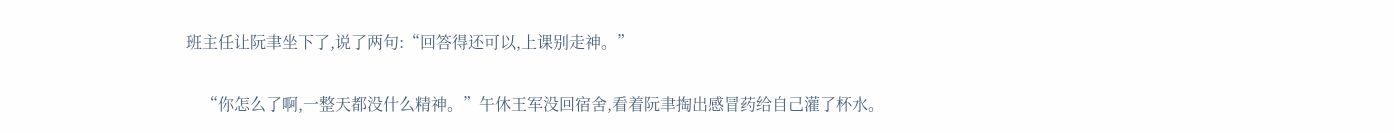班主任让阮聿坐下了,说了两句:“回答得还可以,上课别走神。”

    “你怎么了啊,一整天都没什么精神。”午休王军没回宿舍,看着阮聿掏出感冒药给自己灌了杯水。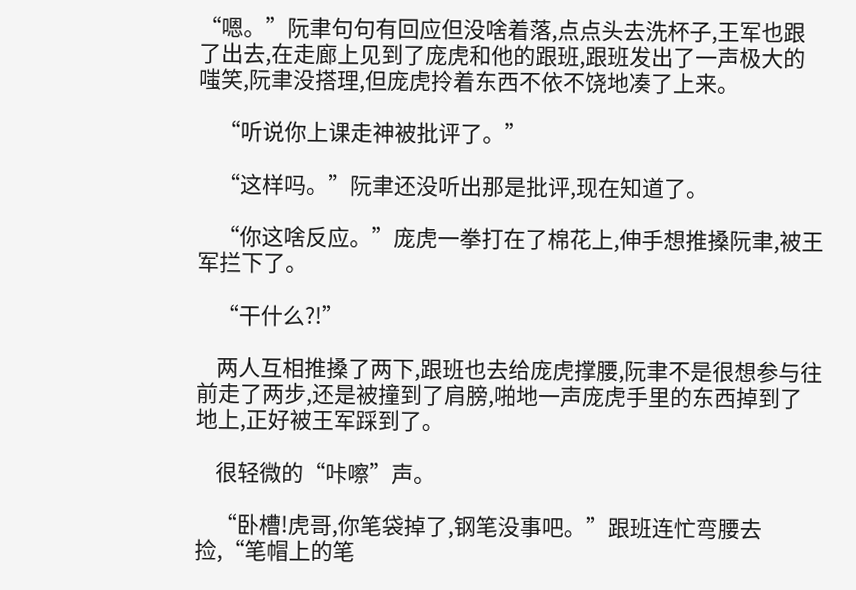“嗯。”阮聿句句有回应但没啥着落,点点头去洗杯子,王军也跟了出去,在走廊上见到了庞虎和他的跟班,跟班发出了一声极大的嗤笑,阮聿没搭理,但庞虎拎着东西不依不饶地凑了上来。

    “听说你上课走神被批评了。”

    “这样吗。”阮聿还没听出那是批评,现在知道了。

    “你这啥反应。”庞虎一拳打在了棉花上,伸手想推搡阮聿,被王军拦下了。

    “干什么?!”

    两人互相推搡了两下,跟班也去给庞虎撑腰,阮聿不是很想参与往前走了两步,还是被撞到了肩膀,啪地一声庞虎手里的东西掉到了地上,正好被王军踩到了。

    很轻微的“咔嚓”声。

    “卧槽!虎哥,你笔袋掉了,钢笔没事吧。”跟班连忙弯腰去捡,“笔帽上的笔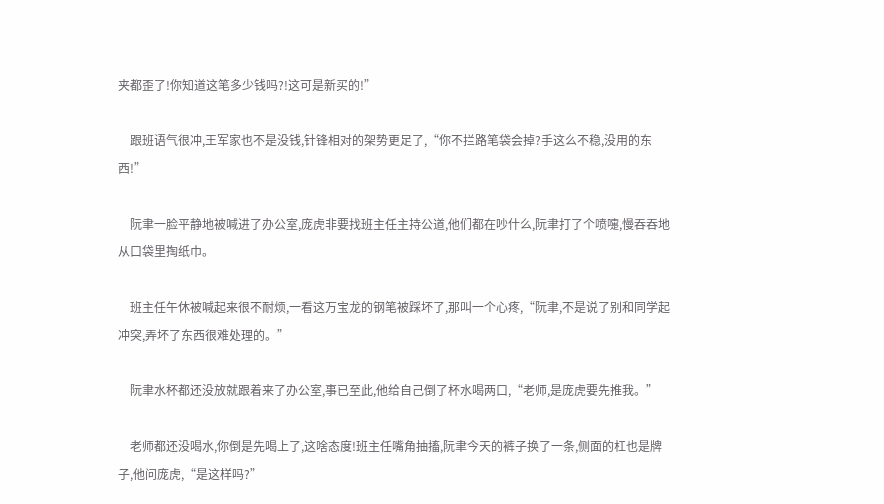夹都歪了!你知道这笔多少钱吗?!这可是新买的!”

    跟班语气很冲,王军家也不是没钱,针锋相对的架势更足了,“你不拦路笔袋会掉?手这么不稳,没用的东西!”

    阮聿一脸平静地被喊进了办公室,庞虎非要找班主任主持公道,他们都在吵什么,阮聿打了个喷嚏,慢吞吞地从口袋里掏纸巾。

    班主任午休被喊起来很不耐烦,一看这万宝龙的钢笔被踩坏了,那叫一个心疼,“阮聿,不是说了别和同学起冲突,弄坏了东西很难处理的。”

    阮聿水杯都还没放就跟着来了办公室,事已至此,他给自己倒了杯水喝两口,“老师,是庞虎要先推我。”

    老师都还没喝水,你倒是先喝上了,这啥态度!班主任嘴角抽搐,阮聿今天的裤子换了一条,侧面的杠也是牌子,他问庞虎,“是这样吗?”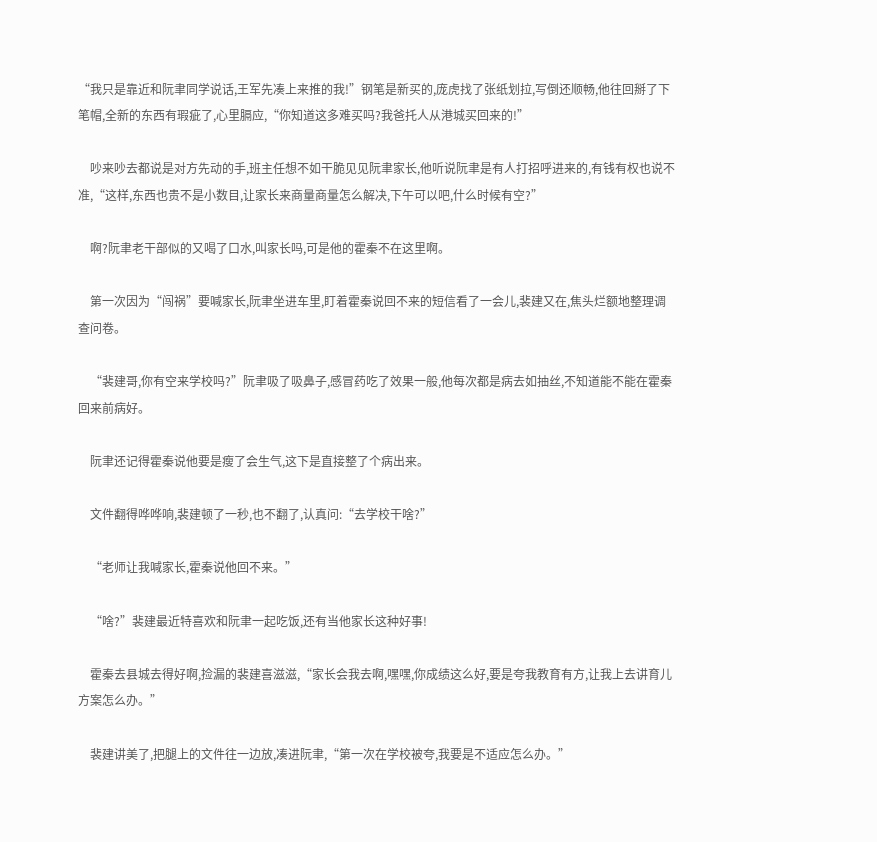“我只是靠近和阮聿同学说话,王军先凑上来推的我!”钢笔是新买的,庞虎找了张纸划拉,写倒还顺畅,他往回掰了下笔帽,全新的东西有瑕疵了,心里膈应,“你知道这多难买吗?我爸托人从港城买回来的!”

    吵来吵去都说是对方先动的手,班主任想不如干脆见见阮聿家长,他听说阮聿是有人打招呼进来的,有钱有权也说不准,“这样,东西也贵不是小数目,让家长来商量商量怎么解决,下午可以吧,什么时候有空?”

    啊?阮聿老干部似的又喝了口水,叫家长吗,可是他的霍秦不在这里啊。

    第一次因为“闯祸”要喊家长,阮聿坐进车里,盯着霍秦说回不来的短信看了一会儿,裴建又在,焦头烂额地整理调查问卷。

    “裴建哥,你有空来学校吗?”阮聿吸了吸鼻子,感冒药吃了效果一般,他每次都是病去如抽丝,不知道能不能在霍秦回来前病好。

    阮聿还记得霍秦说他要是瘦了会生气,这下是直接整了个病出来。

    文件翻得哗哗响,裴建顿了一秒,也不翻了,认真问:“去学校干啥?”

    “老师让我喊家长,霍秦说他回不来。”

    “啥?”裴建最近特喜欢和阮聿一起吃饭,还有当他家长这种好事!

    霍秦去县城去得好啊,捡漏的裴建喜滋滋,“家长会我去啊,嘿嘿,你成绩这么好,要是夸我教育有方,让我上去讲育儿方案怎么办。”

    裴建讲美了,把腿上的文件往一边放,凑进阮聿,“第一次在学校被夸,我要是不适应怎么办。”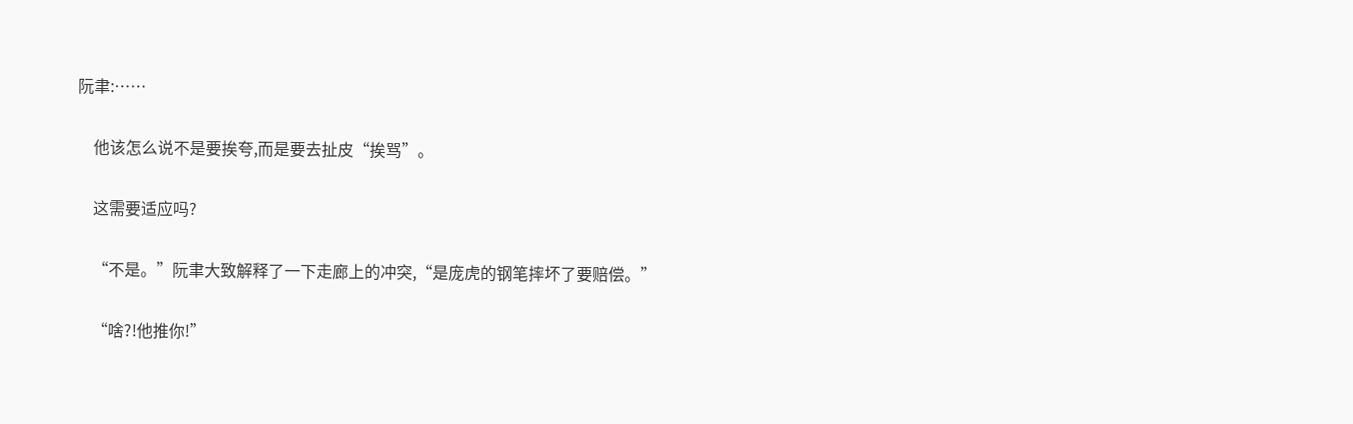阮聿:……

    他该怎么说不是要挨夸,而是要去扯皮“挨骂”。

    这需要适应吗?

    “不是。”阮聿大致解释了一下走廊上的冲突,“是庞虎的钢笔摔坏了要赔偿。”

    “啥?!他推你!”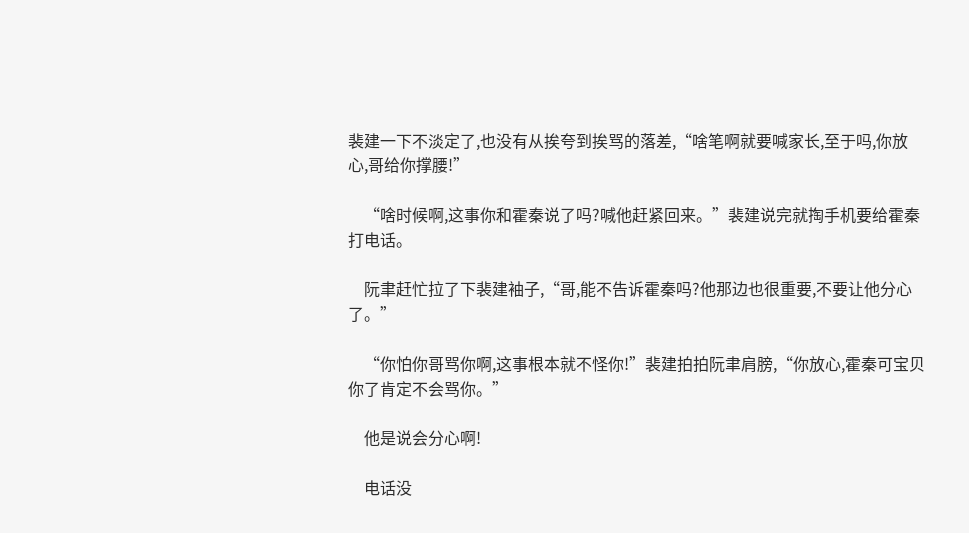裴建一下不淡定了,也没有从挨夸到挨骂的落差,“啥笔啊就要喊家长,至于吗,你放心,哥给你撑腰!”

    “啥时候啊,这事你和霍秦说了吗?喊他赶紧回来。”裴建说完就掏手机要给霍秦打电话。

    阮聿赶忙拉了下裴建袖子,“哥,能不告诉霍秦吗?他那边也很重要,不要让他分心了。”

    “你怕你哥骂你啊,这事根本就不怪你!”裴建拍拍阮聿肩膀,“你放心,霍秦可宝贝你了肯定不会骂你。”

    他是说会分心啊!

    电话没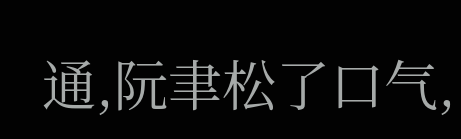通,阮聿松了口气,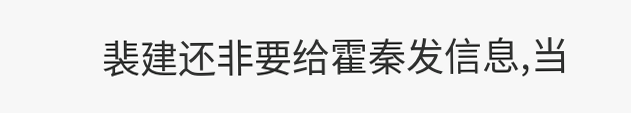裴建还非要给霍秦发信息,当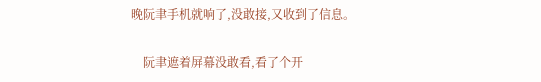晚阮聿手机就响了,没敢接,又收到了信息。

    阮聿遮着屏幕没敢看,看了个开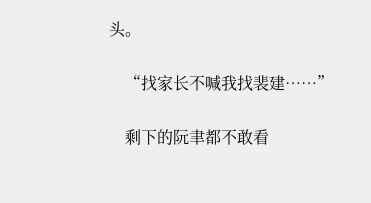头。

    “找家长不喊我找裴建……”

    剩下的阮聿都不敢看